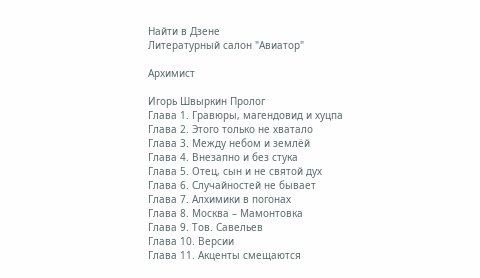Найти в Дзене
Литературный салон "Авиатор"

Архимист

Игорь Швыркин Пролог
Глава 1. Гравюры, магендовид и хуцпа
Глава 2. Этого только не хватало
Глава 3. Между небом и землёй
Глава 4. Внезапно и без стука
Глава 5. Отец, сын и не святой дух
Глава 6. Случайностей не бывает
Глава 7. Алхимики в погонах
Глава 8. Москва – Мамонтовка
Глава 9. Тов. Савельев
Глава 10. Версии
Глава 11. Акценты смещаются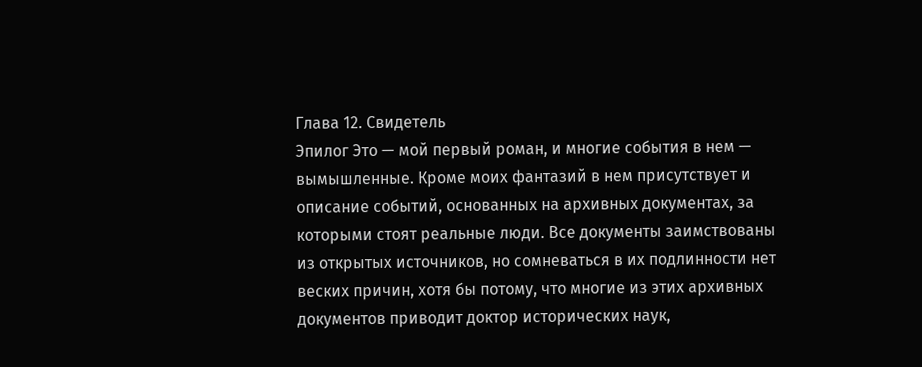Глава 12. Свидетель
Эпилог Это — мой первый роман, и многие события в нем — вымышленные. Кроме моих фантазий в нем присутствует и описание событий, основанных на архивных документах, за которыми стоят реальные люди. Все документы заимствованы из открытых источников, но сомневаться в их подлинности нет веских причин, хотя бы потому, что многие из этих архивных документов приводит доктор исторических наук,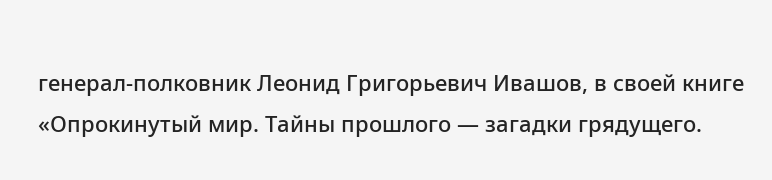генерал-полковник Леонид Григорьевич Ивашов, в своей книге «Опрокинутый мир. Тайны прошлого — загадки грядущего.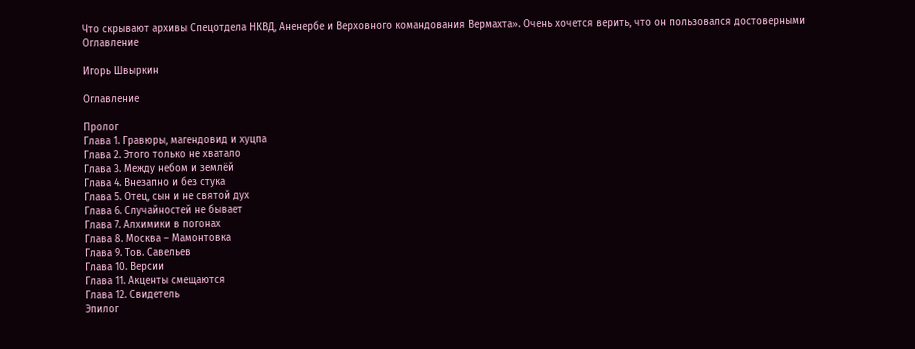Что скрывают архивы Спецотдела НКВД, Аненербе и Верховного командования Вермахта». Очень хочется верить, что он пользовался достоверными
Оглавление

Игорь Швыркин

Оглавление

Пролог
Глава 1. Гравюры, магендовид и хуцпа
Глава 2. Этого только не хватало
Глава 3. Между небом и землёй
Глава 4. Внезапно и без стука
Глава 5. Отец, сын и не святой дух
Глава 6. Случайностей не бывает
Глава 7. Алхимики в погонах
Глава 8. Москва – Мамонтовка
Глава 9. Тов. Савельев
Глава 10. Версии
Глава 11. Акценты смещаются
Глава 12. Свидетель
Эпилог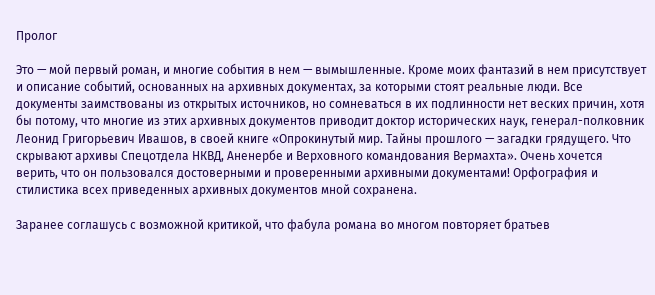Пролог

Это — мой первый роман, и многие события в нем — вымышленные. Кроме моих фантазий в нем присутствует и описание событий, основанных на архивных документах, за которыми стоят реальные люди. Все документы заимствованы из открытых источников, но сомневаться в их подлинности нет веских причин, хотя бы потому, что многие из этих архивных документов приводит доктор исторических наук, генерал-полковник Леонид Григорьевич Ивашов, в своей книге «Опрокинутый мир. Тайны прошлого — загадки грядущего. Что скрывают архивы Спецотдела НКВД, Аненербе и Верховного командования Вермахта». Очень хочется верить, что он пользовался достоверными и проверенными архивными документами! Орфография и стилистика всех приведенных архивных документов мной сохранена.

Заранее соглашусь с возможной критикой, что фабула романа во многом повторяет братьев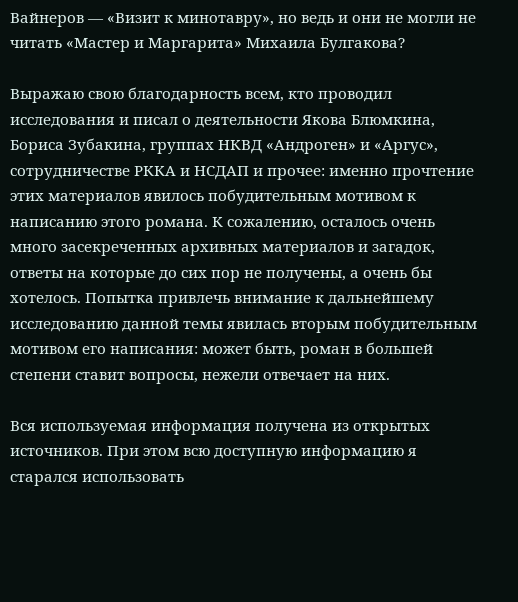Вайнеров — «Визит к минотавру», но ведь и они не могли не читать «Мастер и Маргарита» Михаила Булгакова?

Выражаю свою благодарность всем, кто проводил исследования и писал о деятельности Якова Блюмкина, Бориса Зубакина, группах НКВД «Андроген» и «Аргус», сотрудничестве РККА и НСДАП и прочее: именно прочтение этих материалов явилось побудительным мотивом к написанию этого романа. К сожалению, осталось очень много засекреченных архивных материалов и загадок, ответы на которые до сих пор не получены, а очень бы хотелось. Попытка привлечь внимание к дальнейшему исследованию данной темы явилась вторым побудительным мотивом его написания: может быть, роман в большей степени ставит вопросы, нежели отвечает на них.

Вся используемая информация получена из открытых источников. При этом всю доступную информацию я старался использовать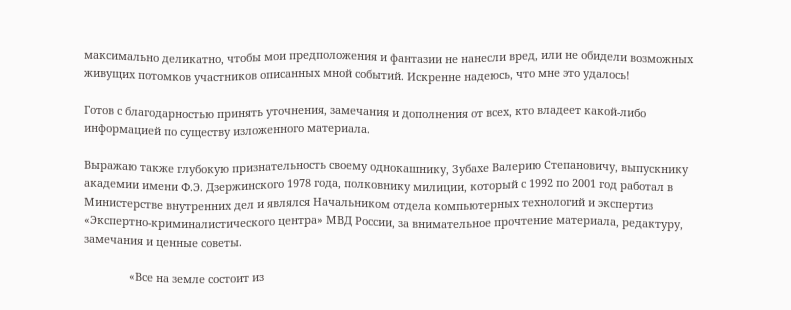максимально деликатно, чтобы мои предположения и фантазии не нанесли вред, или не обидели возможных живущих потомков участников описанных мной событий. Искренне надеюсь, что мне это удалось!

Готов с благодарностью принять уточнения, замечания и дополнения от всех, кто владеет какой-либо информацией по существу изложенного материала.

Выражаю также глубокую признательность своему однокашнику, Зубахе Валерию Степановичу, выпускнику академии имени Ф.Э. Дзержинского 1978 года, полковнику милиции, который с 1992 по 2001 год работал в Министерстве внутренних дел и являлся Начальником отдела компьютерных технологий и экспертиз «Экспертно-криминалистического центра» МВД России, за внимательное прочтение материала, редактуру, замечания и ценные советы.

               «Все на земле состоит из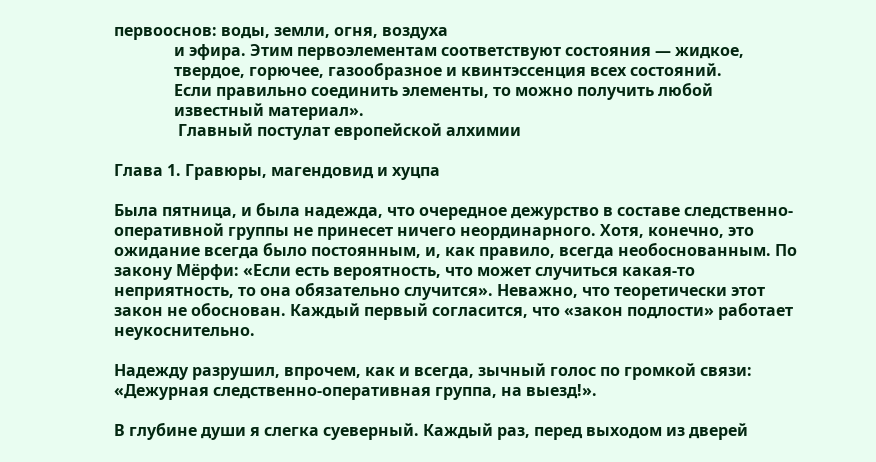первооснов: воды, земли, огня, воздуха
               и эфира. Этим первоэлементам соответствуют состояния — жидкое,
               твердое, горючее, газообразное и квинтэссенция всех состояний.
               Если правильно соединить элементы, то можно получить любой
               известный материал».
                Главный постулат европейской алхимии

Глава 1. Гравюры, магендовид и хуцпа

Была пятница, и была надежда, что очередное дежурство в составе следственно-оперативной группы не принесет ничего неординарного. Хотя, конечно, это ожидание всегда было постоянным, и, как правило, всегда необоснованным. По закону Мёрфи: «Если есть вероятность, что может случиться какая-то неприятность, то она обязательно случится». Неважно, что теоретически этот закон не обоснован. Каждый первый согласится, что «закон подлости» работает неукоснительно.

Надежду разрушил, впрочем, как и всегда, зычный голос по громкой связи: «Дежурная следственно-оперативная группа, на выезд!».

В глубине души я слегка суеверный. Каждый раз, перед выходом из дверей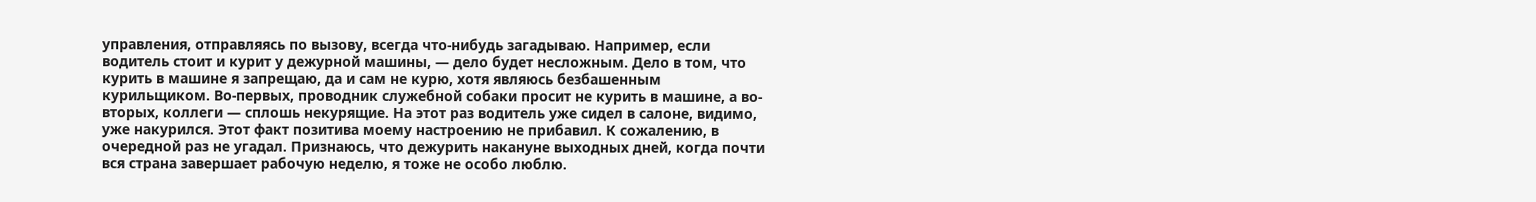управления, отправляясь по вызову, всегда что-нибудь загадываю. Например, если водитель стоит и курит у дежурной машины, — дело будет несложным. Дело в том, что курить в машине я запрещаю, да и сам не курю, хотя являюсь безбашенным курильщиком. Во-первых, проводник служебной собаки просит не курить в машине, а во-вторых, коллеги — сплошь некурящие. На этот раз водитель уже сидел в салоне, видимо, уже накурился. Этот факт позитива моему настроению не прибавил. К сожалению, в очередной раз не угадал. Признаюсь, что дежурить накануне выходных дней, когда почти вся страна завершает рабочую неделю, я тоже не особо люблю.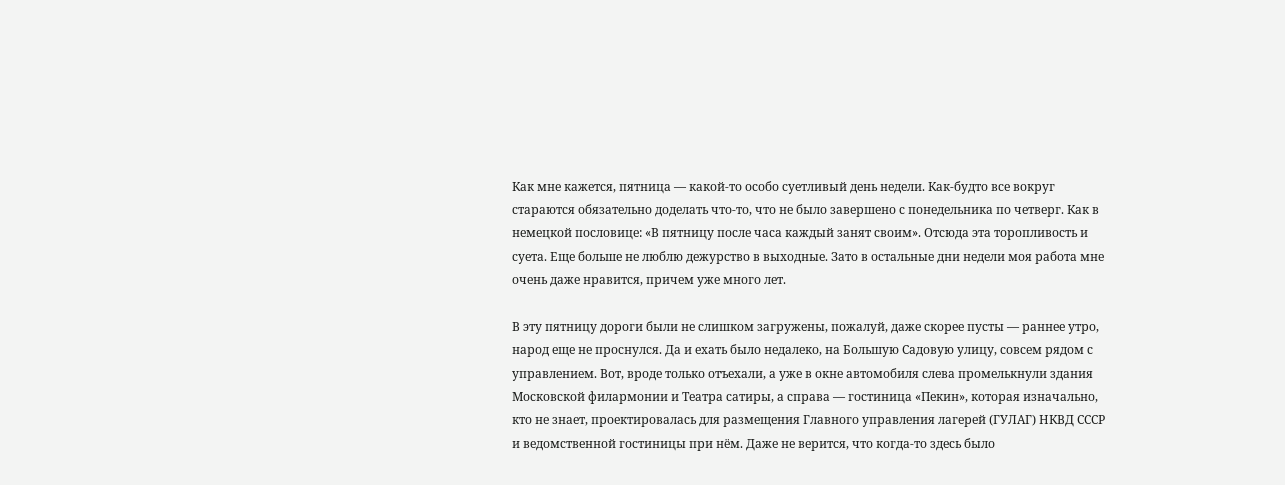Как мне кажется, пятница — какой-то особо суетливый день недели. Как-будто все вокруг стараются обязательно доделать что-то, что не было завершено с понедельника по четверг. Как в немецкой пословице: «В пятницу после часа каждый занят своим». Отсюда эта торопливость и суета. Еще больше не люблю дежурство в выходные. Зато в остальные дни недели моя работа мне очень даже нравится, причем уже много лет.

В эту пятницу дороги были не слишком загружены, пожалуй, даже скорее пусты — раннее утро, народ еще не проснулся. Да и ехать было недалеко, на Большую Садовую улицу, совсем рядом с управлением. Вот, вроде только отъехали, а уже в окне автомобиля слева промелькнули здания Московской филармонии и Театра сатиры, а справа — гостиница «Пекин», которая изначально, кто не знает, проектировалась для размещения Главного управления лагерей (ГУЛАГ) НКВД СССР и ведомственной гостиницы при нём. Даже не верится, что когда-то здесь было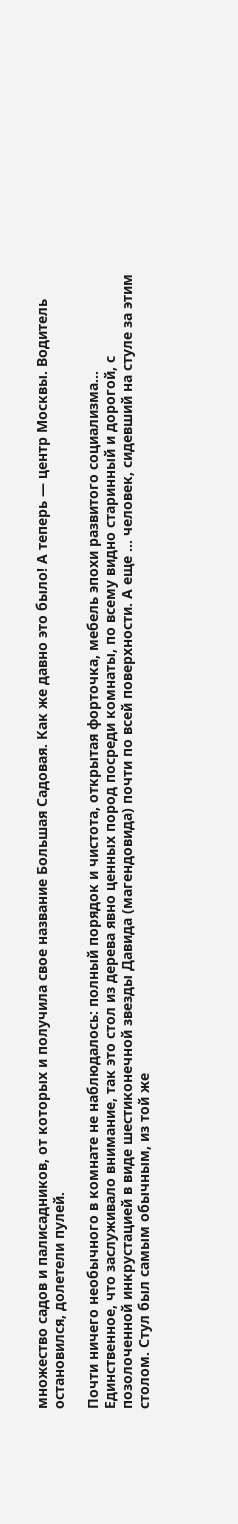множество садов и палисадников, от которых и получила свое название Большая Садовая. Как же давно это было! А теперь — центр Москвы. Водитель остановился, долетели пулей.

Почти ничего необычного в комнате не наблюдалось: полный порядок и чистота, открытая форточка, мебель эпохи развитого социализма... Единственное, что заслуживало внимание, так это стол из дерева явно ценных пород посреди комнаты, по всему видно старинный и дорогой, с позолоченной инкрустацией в виде шестиконечной звезды Давида (магендовида) почти по всей поверхности. А еще … человек, сидевший на стуле за этим столом. Стул был самым обычным, из той же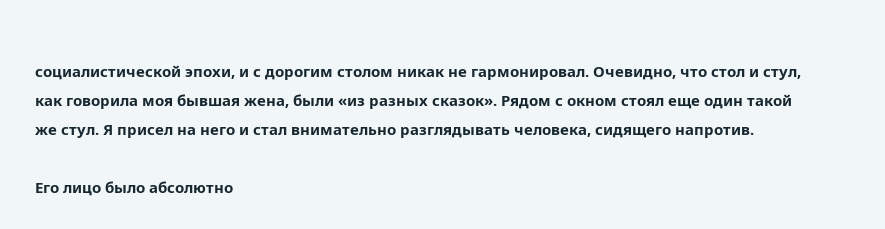социалистической эпохи, и с дорогим столом никак не гармонировал. Очевидно, что стол и стул, как говорила моя бывшая жена, были «из разных сказок». Рядом с окном стоял еще один такой же стул. Я присел на него и стал внимательно разглядывать человека, сидящего напротив.

Его лицо было абсолютно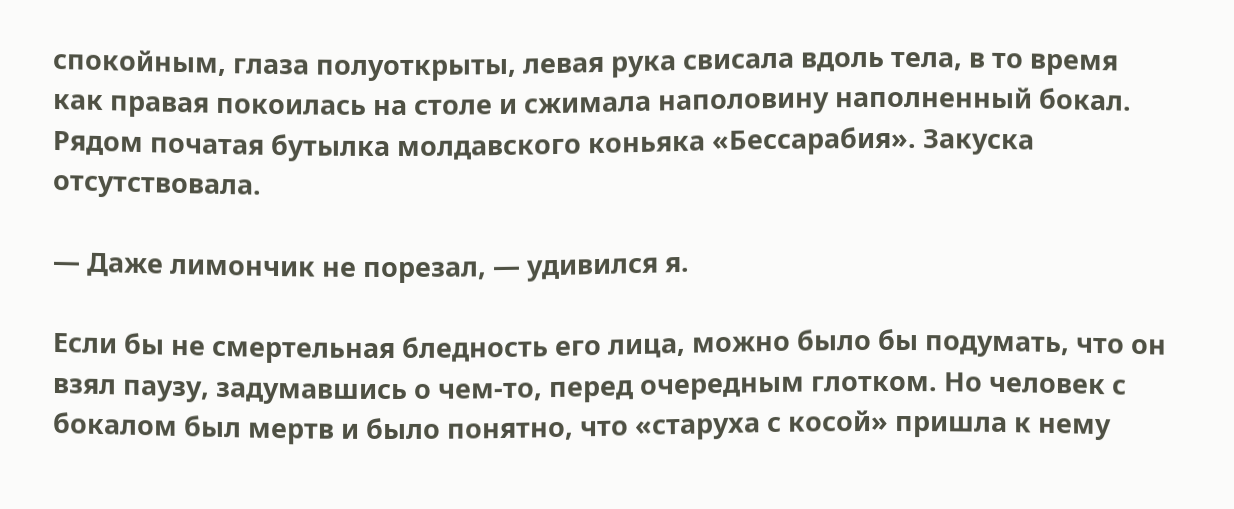спокойным, глаза полуоткрыты, левая рука свисала вдоль тела, в то время как правая покоилась на столе и сжимала наполовину наполненный бокал. Рядом початая бутылка молдавского коньяка «Бессарабия». Закуска отсутствовала.

— Даже лимончик не порезал, — удивился я.

Если бы не смертельная бледность его лица, можно было бы подумать, что он взял паузу, задумавшись о чем-то, перед очередным глотком. Но человек с бокалом был мертв и было понятно, что «старуха с косой» пришла к нему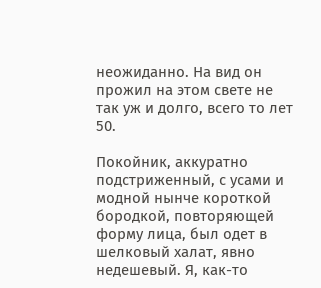неожиданно. На вид он прожил на этом свете не так уж и долго, всего то лет 50.

Покойник, аккуратно подстриженный, с усами и модной нынче короткой бородкой, повторяющей форму лица, был одет в шелковый халат, явно недешевый. Я, как-то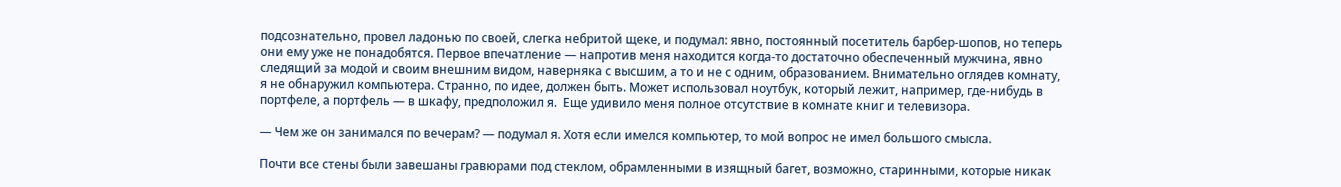подсознательно, провел ладонью по своей, слегка небритой щеке, и подумал: явно, постоянный посетитель барбер-шопов, но теперь они ему уже не понадобятся. Первое впечатление — напротив меня находится когда-то достаточно обеспеченный мужчина, явно следящий за модой и своим внешним видом, наверняка с высшим, а то и не с одним, образованием. Внимательно оглядев комнату, я не обнаружил компьютера. Странно, по идее, должен быть. Может использовал ноутбук, который лежит, например, где-нибудь в портфеле, а портфель — в шкафу, предположил я.  Еще удивило меня полное отсутствие в комнате книг и телевизора.

— Чем же он занимался по вечерам? — подумал я. Хотя если имелся компьютер, то мой вопрос не имел большого смысла.

Почти все стены были завешаны гравюрами под стеклом, обрамленными в изящный багет, возможно, старинными, которые никак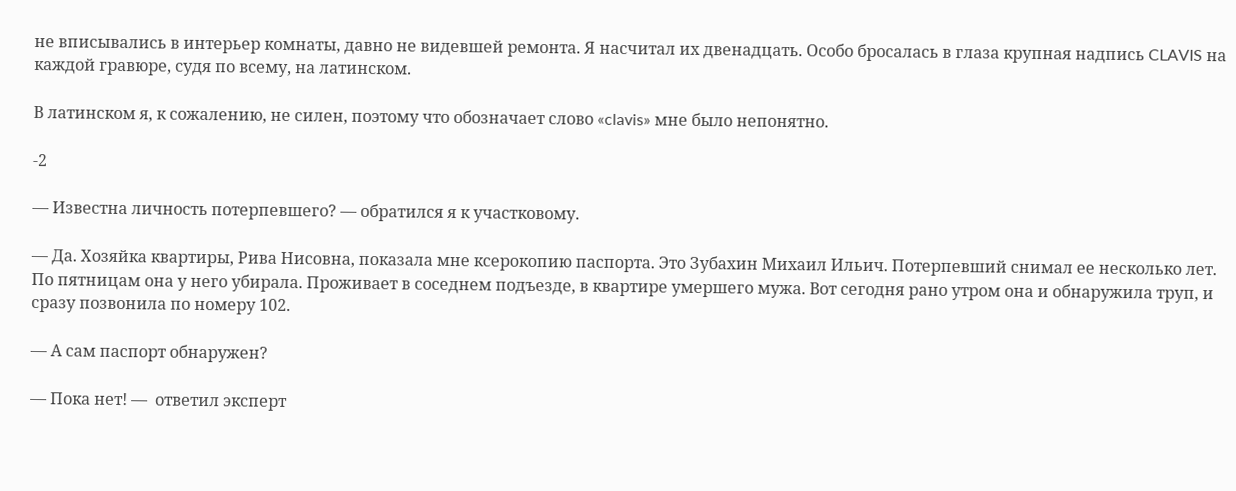не вписывались в интерьер комнаты, давно не видевшей ремонта. Я насчитал их двенадцать. Особо бросалась в глаза крупная надпись CLAVIS на каждой гравюре, судя по всему, на латинском.

В латинском я, к сожалению, не силен, поэтому что обозначает слово «clavis» мне было непонятно.

-2

— Известна личность потерпевшего? — обратился я к участковому.

— Да. Хозяйка квартиры, Рива Нисовна, показала мне ксерокопию паспорта. Это Зубахин Михаил Ильич. Потерпевший снимал ее несколько лет. По пятницам она у него убирала. Проживает в соседнем подъезде, в квартире умершего мужа. Вот сегодня рано утром она и обнаружила труп, и сразу позвонила по номеру 102.

— А сам паспорт обнаружен?

— Пока нет! —  ответил эксперт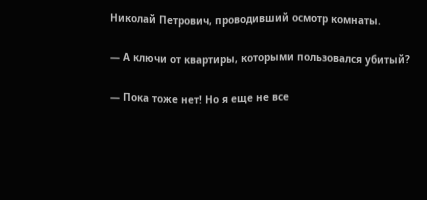Николай Петрович, проводивший осмотр комнаты.

— А ключи от квартиры, которыми пользовался убитый?

— Пока тоже нет! Но я еще не все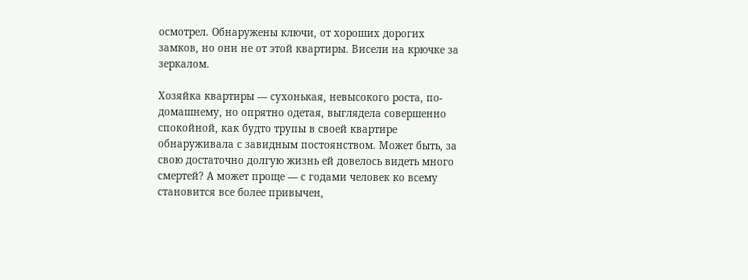осмотрел. Обнаружены ключи, от хороших дорогих замков, но они не от этой квартиры. Висели на крючке за зеркалом.

Хозяйка квартиры — сухонькая, невысокого роста, по-домашнему, но опрятно одетая, выглядела совершенно спокойной, как будто трупы в своей квартире обнаруживала с завидным постоянством. Может быть, за свою достаточно долгую жизнь ей довелось видеть много смертей? А может проще — с годами человек ко всему становится все более привычен,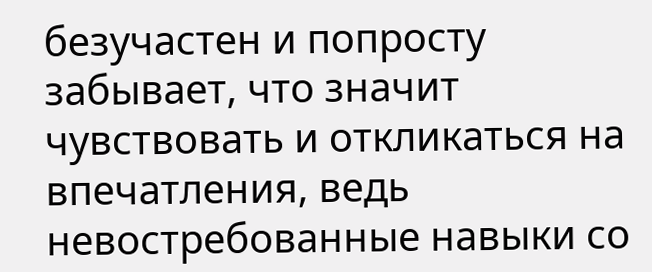безучастен и попросту забывает, что значит чувствовать и откликаться на впечатления, ведь невостребованные навыки со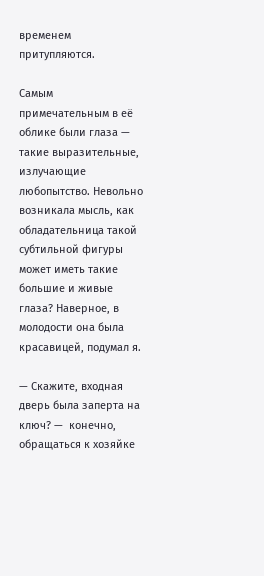временем притупляются.

Самым примечательным в её облике были глаза —  такие выразительные, излучающие любопытство. Невольно возникала мысль, как обладательница такой субтильной фигуры может иметь такие большие и живые глаза? Наверное, в молодости она была красавицей, подумал я.

— Скажите, входная дверь была заперта на ключ? —  конечно, обращаться к хозяйке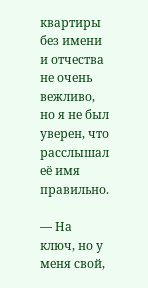квартиры без имени и отчества не очень вежливо, но я не был уверен, что расслышал её имя правильно.

— На ключ, но у меня свой,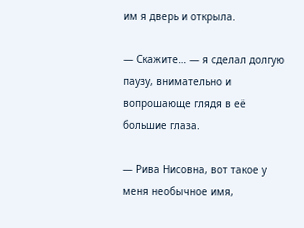им я дверь и открыла.

— Скажите… — я сделал долгую паузу, внимательно и вопрошающе глядя в её большие глаза.

— Рива Нисовна, вот такое у меня необычное имя,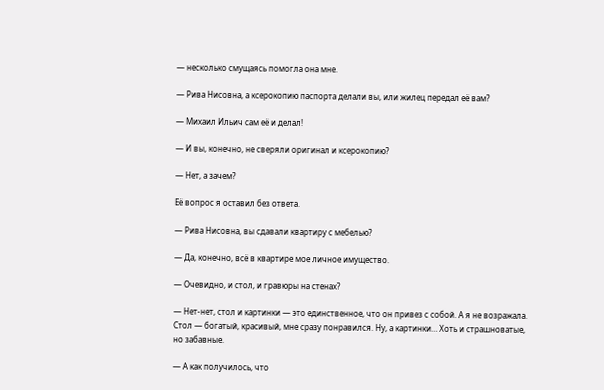— несколько смущаясь помогла она мне.

— Рива Нисовна, а ксерокопию паспорта делали вы, или жилец передал её вам?

— Михаил Ильич сам её и делал!

— И вы, конечно, не сверяли оригинал и ксерокопию?

— Нет, а зачем?

Её вопрос я оставил без ответа.

— Рива Нисовна, вы сдавали квартиру с мебелью?

— Да, конечно, всё в квартире мое личное имущество.

— Очевидно, и стол, и гравюры на стенах?

— Нет-нет, стол и картинки — это единственное, что он привез с собой. А я не возражала. Стол — богатый, красивый, мне сразу понравился. Ну, а картинки… Хоть и страшноватые, но забавные.

— А как получилось, что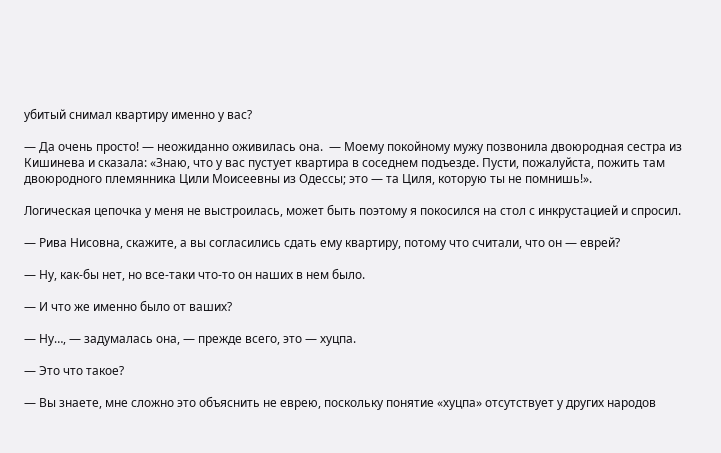убитый снимал квартиру именно у вас?

— Да очень просто! — неожиданно оживилась она.  — Моему покойному мужу позвонила двоюродная сестра из Кишинева и сказала: «Знаю, что у вас пустует квартира в соседнем подъезде. Пусти, пожалуйста, пожить там двоюродного племянника Цили Моисеевны из Одессы; это — та Циля, которую ты не помнишь!».

Логическая цепочка у меня не выстроилась, может быть поэтому я покосился на стол с инкрустацией и спросил.

— Рива Нисовна, скажите, а вы согласились сдать ему квартиру, потому что считали, что он — еврей?

— Ну, как-бы нет, но все-таки что-то он наших в нем было.

— И что же именно было от ваших?

— Ну…, — задумалась она, — прежде всего, это — хуцпа.

— Это что такое?

— Вы знаете, мне сложно это объяснить не еврею, поскольку понятие «хуцпа» отсутствует у других народов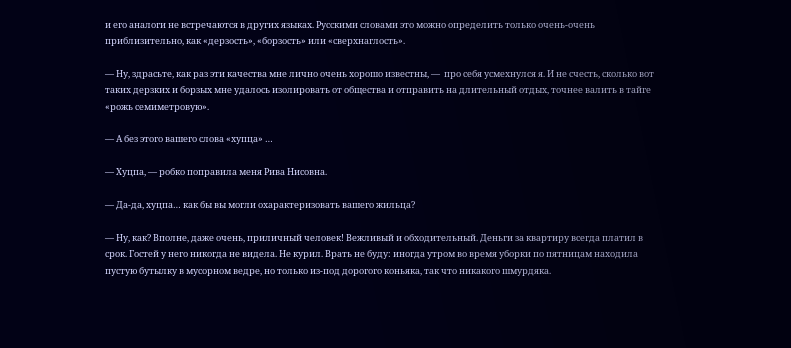и его аналоги не встречаются в других языках. Русскими словами это можно определить только очень-очень приблизительно, как «дерзость», «борзость» или «сверхнаглость».

— Ну, здрасьте, как раз эти качества мне лично очень хорошо известны, —  про себя усмехнулся я. И не счесть, сколько вот таких дерзких и борзых мне удалось изолировать от общества и отправить на длительный отдых, точнее валить в тайге «рожь семиметровую».

— А без этого вашего слова «хупца» …

— Хуцпа, — робко поправила меня Рива Нисовна.

— Да-да, хуцпа… как бы вы могли охарактеризовать вашего жильца?

— Ну, как? Вполне, даже очень, приличный человек! Вежливый и обходительный. Деньги за квартиру всегда платил в срок. Гостей у него никогда не видела. Не курил. Врать не буду: иногда утром во время уборки по пятницам находила пустую бутылку в мусорном ведре, но только из-под дорогого коньяка, так что никакого шмурдяка.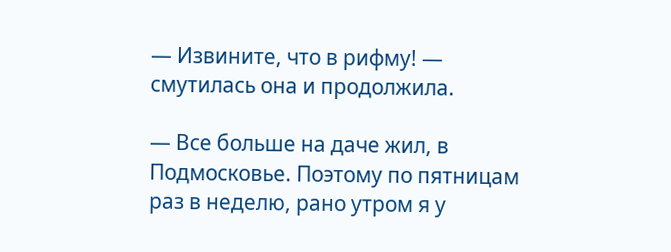— Извините, что в рифму! — смутилась она и продолжила.

— Все больше на даче жил, в Подмосковье. Поэтому по пятницам раз в неделю, рано утром я у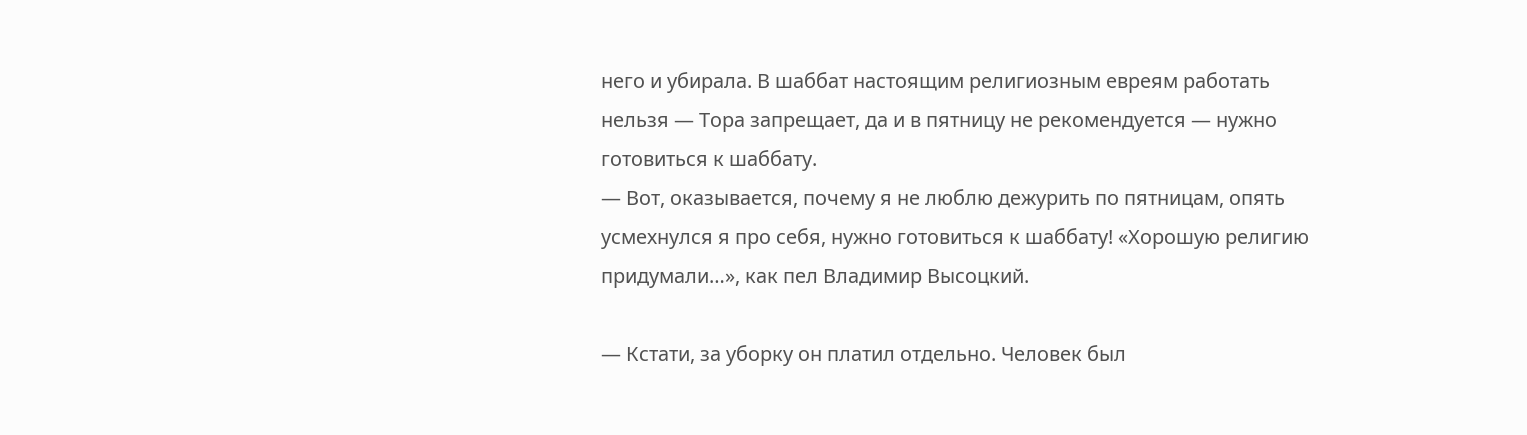него и убирала. В шаббат настоящим религиозным евреям работать нельзя — Тора запрещает, да и в пятницу не рекомендуется — нужно готовиться к шаббату.
— Вот, оказывается, почему я не люблю дежурить по пятницам, опять усмехнулся я про себя, нужно готовиться к шаббату! «Хорошую религию придумали…», как пел Владимир Высоцкий.

— Кстати, за уборку он платил отдельно. Человек был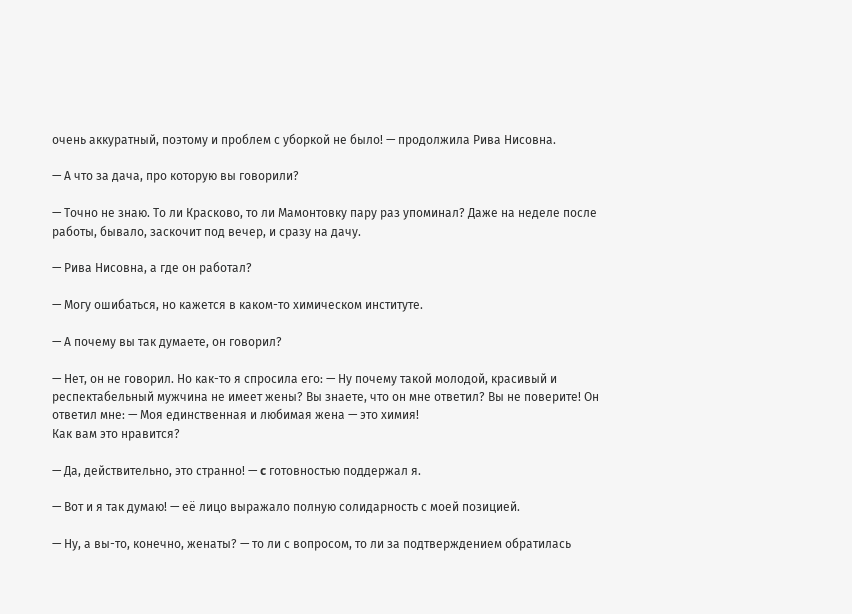очень аккуратный, поэтому и проблем с уборкой не было! — продолжила Рива Нисовна.

— А что за дача, про которую вы говорили?

— Точно не знаю. То ли Красково, то ли Мамонтовку пару раз упоминал? Даже на неделе после работы, бывало, заскочит под вечер, и сразу на дачу.

— Рива Нисовна, а где он работал?

— Могу ошибаться, но кажется в каком-то химическом институте.

— А почему вы так думаете, он говорил?

— Нет, он не говорил. Но как-то я спросила его: — Ну почему такой молодой, красивый и респектабельный мужчина не имеет жены? Вы знаете, что он мне ответил? Вы не поверите! Он ответил мне: — Моя единственная и любимая жена — это химия!
Как вам это нравится?

— Да, действительно, это странно! — c готовностью поддержал я.

— Вот и я так думаю! — её лицо выражало полную солидарность с моей позицией.

— Ну, а вы-то, конечно, женаты? — то ли с вопросом, то ли за подтверждением обратилась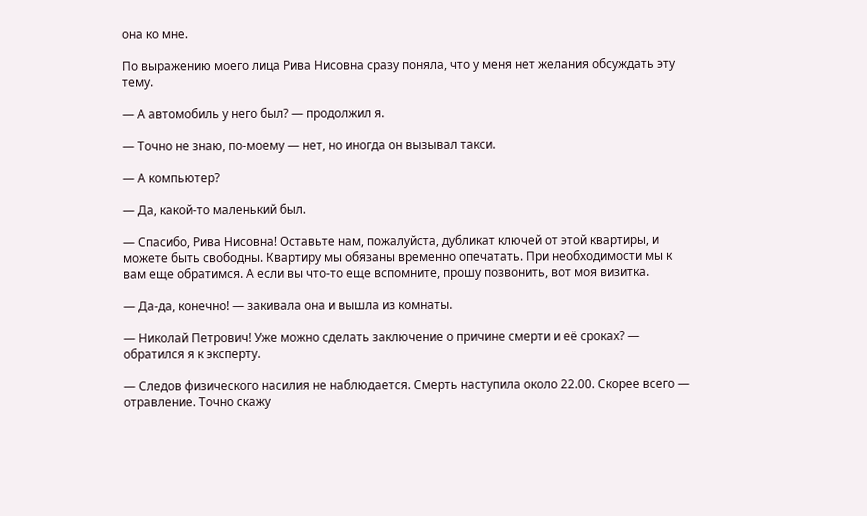она ко мне.

По выражению моего лица Рива Нисовна сразу поняла, что у меня нет желания обсуждать эту тему.

— А автомобиль у него был? — продолжил я.

— Точно не знаю, по-моему — нет, но иногда он вызывал такси.

— А компьютер?

— Да, какой-то маленький был.

— Спасибо, Рива Нисовна! Оставьте нам, пожалуйста, дубликат ключей от этой квартиры, и можете быть свободны. Квартиру мы обязаны временно опечатать. При необходимости мы к вам еще обратимся. А если вы что-то еще вспомните, прошу позвонить, вот моя визитка.

— Да-да, конечно! — закивала она и вышла из комнаты.

— Николай Петрович! Уже можно сделать заключение о причине смерти и её сроках? — обратился я к эксперту.

— Следов физического насилия не наблюдается. Смерть наступила около 22.00. Скорее всего — отравление. Точно скажу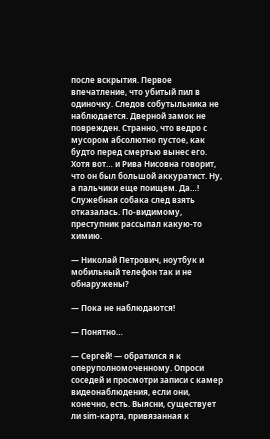после вскрытия. Первое впечатление, что убитый пил в одиночку. Следов собутыльника не наблюдается. Дверной замок не поврежден. Странно, что ведро с мусором абсолютно пустое, как будто перед смертью вынес его. Хотя вот… и Рива Нисовна говорит, что он был большой аккуратист. Ну, а пальчики еще поищем. Да…! Служебная собака след взять отказалась. По-видимому, преступник рассыпал какую-то химию.

— Николай Петрович, ноутбук и мобильный телефон так и не обнаружены?

— Пока не наблюдаются!

— Понятно…

— Сергей! — обратился я к оперуполномоченному. Опроси соседей и просмотри записи с камер видеонаблюдения, если они, конечно, есть. Выясни, существует ли sim-карта, привязанная к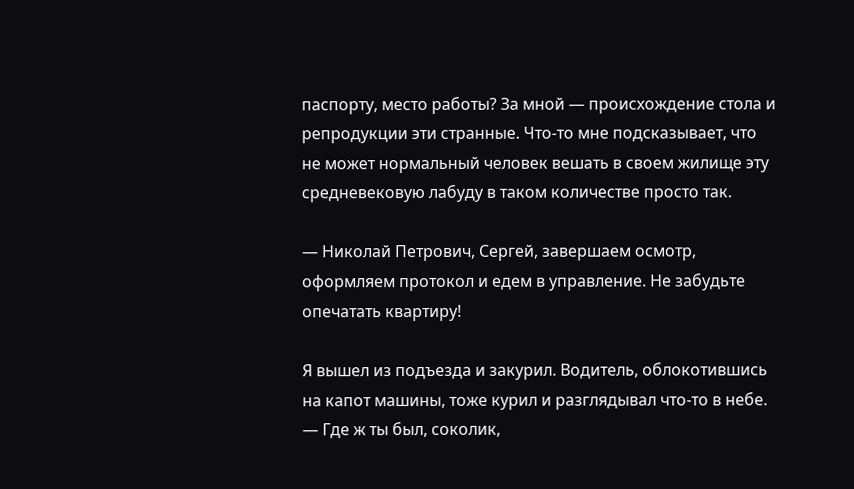паспорту, место работы? За мной — происхождение стола и репродукции эти странные. Что-то мне подсказывает, что не может нормальный человек вешать в своем жилище эту средневековую лабуду в таком количестве просто так.

— Николай Петрович, Сергей, завершаем осмотр, оформляем протокол и едем в управление. Не забудьте опечатать квартиру!

Я вышел из подъезда и закурил. Водитель, облокотившись на капот машины, тоже курил и разглядывал что-то в небе. — Где ж ты был, соколик,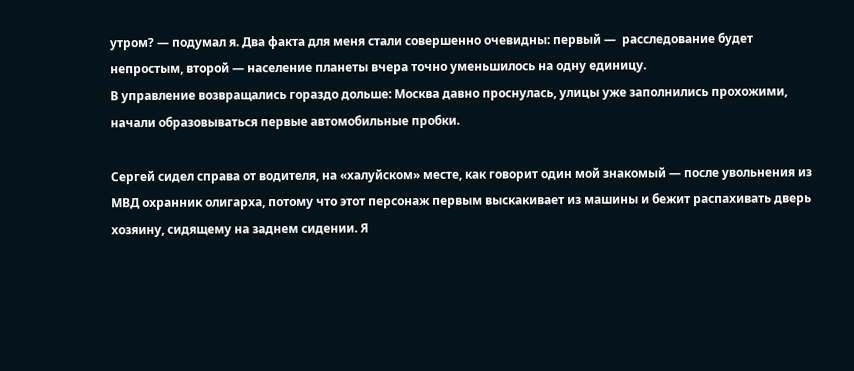утром? — подумал я. Два факта для меня стали совершенно очевидны: первый —  расследование будет непростым, второй — население планеты вчера точно уменьшилось на одну единицу.
В управление возвращались гораздо дольше: Москва давно проснулась, улицы уже заполнились прохожими, начали образовываться первые автомобильные пробки.

Сергей сидел справа от водителя, на «халуйском» месте, как говорит один мой знакомый — после увольнения из МВД охранник олигарха, потому что этот персонаж первым выскакивает из машины и бежит распахивать дверь хозяину, сидящему на заднем сидении. Я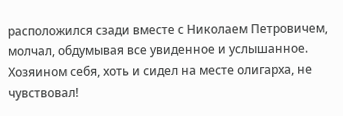расположился сзади вместе с Николаем Петровичем, молчал, обдумывая все увиденное и услышанное. Хозяином себя, хоть и сидел на месте олигарха, не чувствовал!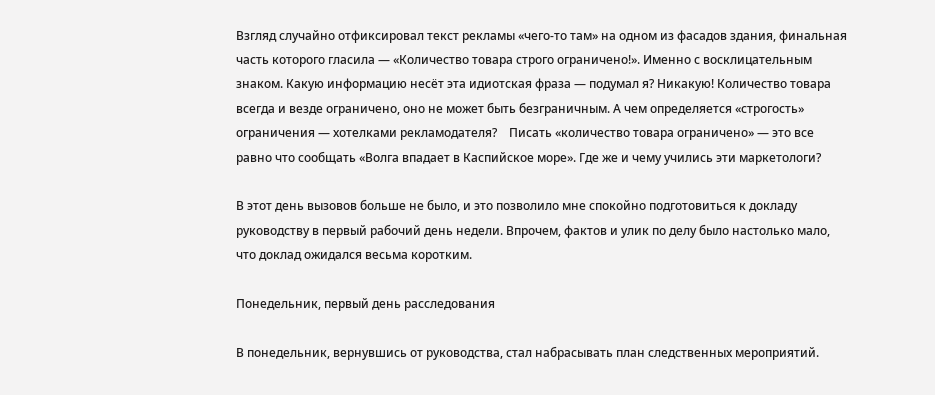Взгляд случайно отфиксировал текст рекламы «чего-то там» на одном из фасадов здания, финальная часть которого гласила — «Количество товара строго ограничено!». Именно с восклицательным знаком. Какую информацию несёт эта идиотская фраза — подумал я? Никакую! Количество товара всегда и везде ограничено, оно не может быть безграничным. А чем определяется «строгость» ограничения — хотелками рекламодателя?    Писать «количество товара ограничено» — это все равно что сообщать «Волга впадает в Каспийское море». Где же и чему учились эти маркетологи?

В этот день вызовов больше не было, и это позволило мне спокойно подготовиться к докладу руководству в первый рабочий день недели. Впрочем, фактов и улик по делу было настолько мало, что доклад ожидался весьма коротким.

Понедельник, первый день расследования

В понедельник, вернувшись от руководства, стал набрасывать план следственных мероприятий.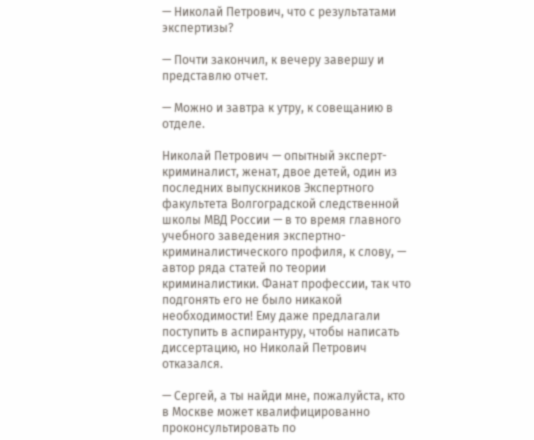— Николай Петрович, что с результатами экспертизы?

— Почти закончил, к вечеру завершу и представлю отчет.

— Можно и завтра к утру, к совещанию в отделе.

Николай Петрович — опытный эксперт-криминалист, женат, двое детей, один из последних выпускников Экспертного факультета Волгоградской следственной школы МВД России — в то время главного учебного заведения экспертно-криминалистического профиля, к слову, — автор ряда статей по теории криминалистики. Фанат профессии, так что подгонять его не было никакой необходимости! Ему даже предлагали поступить в аспирантуру, чтобы написать диссертацию, но Николай Петрович отказался.

— Сергей, а ты найди мне, пожалуйста, кто в Москве может квалифицированно проконсультировать по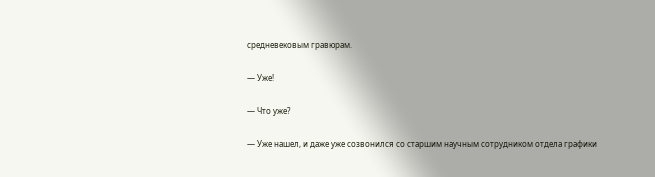средневековым гравюрам.

— Уже!

— Что уже?

— Уже нашел, и даже уже созвонился со старшим научным сотрудником отдела графики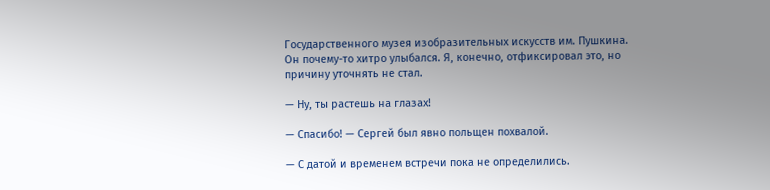Государственного музея изобразительных искусств им. Пушкина. Он почему-то хитро улыбался. Я, конечно, отфиксировал это, но причину уточнять не стал.

— Ну, ты растешь на глазах!

— Спасибо! — Сергей был явно польщен похвалой.

— С датой и временем встречи пока не определились.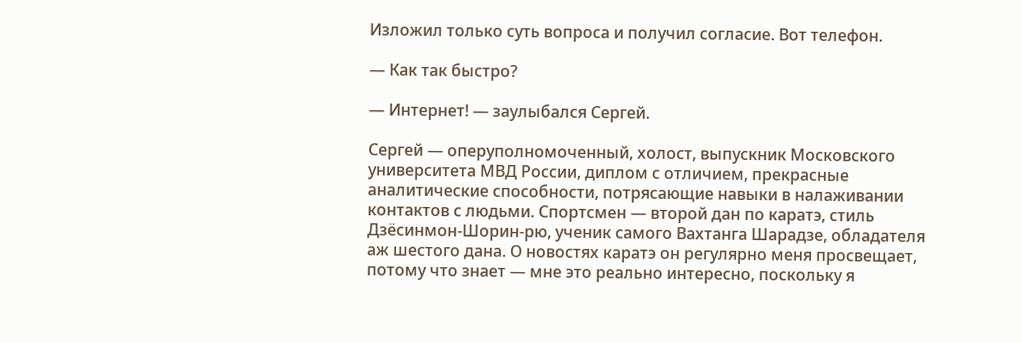Изложил только суть вопроса и получил согласие. Вот телефон.

— Как так быстро?

— Интернет! — заулыбался Сергей.

Сергей — оперуполномоченный, холост, выпускник Московского университета МВД России, диплом с отличием, прекрасные аналитические способности, потрясающие навыки в налаживании контактов с людьми. Спортсмен — второй дан по каратэ, стиль Дзёсинмон-Шорин-рю, ученик самого Вахтанга Шарадзе, обладателя аж шестого дана. О новостях каратэ он регулярно меня просвещает, потому что знает — мне это реально интересно, поскольку я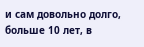и сам довольно долго, больше 10 лет, в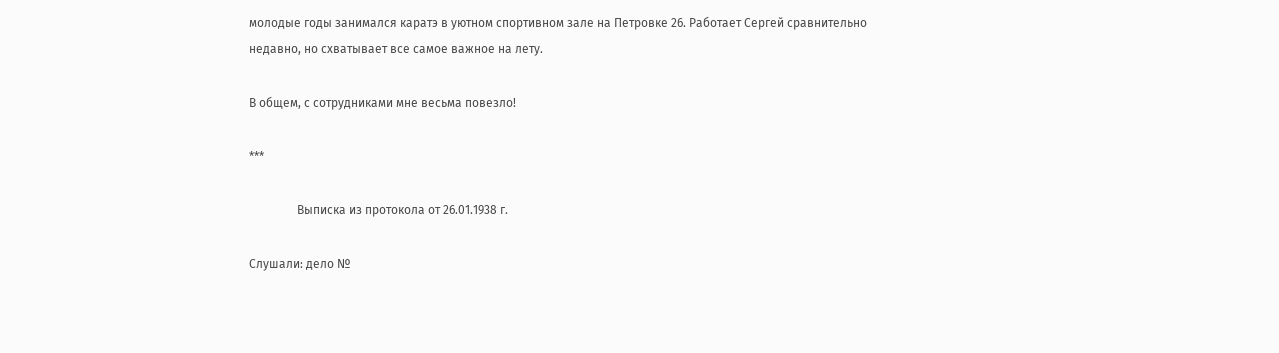молодые годы занимался каратэ в уютном спортивном зале на Петровке 26. Работает Сергей сравнительно недавно, но схватывает все самое важное на лету.

В общем, с сотрудниками мне весьма повезло!

***

                Выписка из протокола от 26.01.1938 г.

Слушали: дело №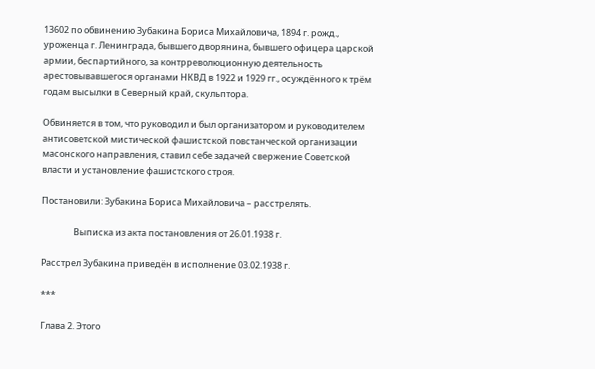13602 по обвинению Зубакина Бориса Михайловича, 1894 г. рожд., уроженца г. Ленинграда, бывшего дворянина, бывшего офицера царской армии, беспартийного, за контрреволюционную деятельность арестовывавшегося органами НКВД в 1922 и 1929 гг., осуждённого к трём годам высылки в Северный край, скульптора.

Обвиняется в том, что руководил и был организатором и руководителем антисоветской мистической фашистской повстанческой организации масонского направления, ставил себе задачей свержение Советской власти и установление фашистского строя.

Постановили: Зубакина Бориса Михайловича – расстрелять.

                Выписка из акта постановления от 26.01.1938 г.

Расстрел Зубакина приведён в исполнение 03.02.1938 г.

***

Глава 2. Этого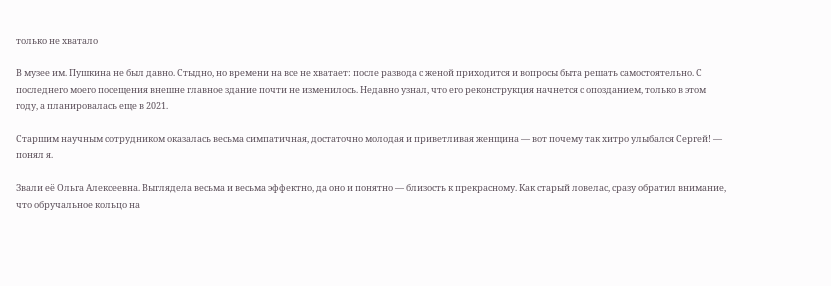только не хватало

В музее им. Пушкина не был давно. Стыдно, но времени на все не хватает: после развода с женой приходится и вопросы быта решать самостоятельно. С последнего моего посещения внешне главное здание почти не изменилось. Недавно узнал, что его реконструкция начнется с опозданием, только в этом году, а планировалась еще в 2021.

Старшим научным сотрудником оказалась весьма симпатичная, достаточно молодая и приветливая женщина — вот почему так хитро улыбался Сергей! — понял я.

Звали её Ольга Алексеевна. Выглядела весьма и весьма эффектно, да оно и понятно — близость к прекрасному. Как старый ловелас, сразу обратил внимание, что обручальное кольцо на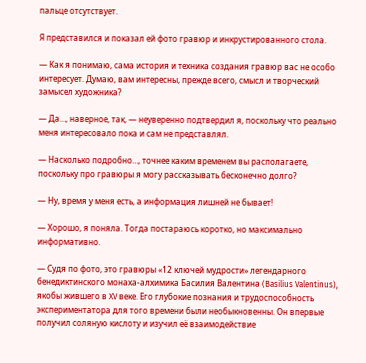пальце отсутствует.

Я представился и показал ей фото гравюр и инкрустированного стола.

— Как я понимаю, сама история и техника создания гравюр вас не особо интересует. Думаю, вам интересны, прежде всего, смысл и творческий замысел художника?

— Да…, наверное, так, — неуверенно подтвердил я, поскольку что реально меня интересовало пока и сам не представлял.

— Насколько подробно…, точнее каким временем вы располагаете, поскольку про гравюры я могу рассказывать бесконечно долго?

— Ну, время у меня есть, а информация лишней не бывает!

— Хорошо, я поняла. Тогда постараюсь коротко, но максимально информативно.

— Судя по фото, это гравюры «12 ключей мудрости» легендарного бенедиктинского монаха-алхимика Басилия Валентина (Basilius Valentinus), якобы жившего в XV веке. Его глубокие познания и трудоспособность экспериментатора для того времени были необыкновенны. Он впервые получил соляную кислоту и изучил её взаимодействие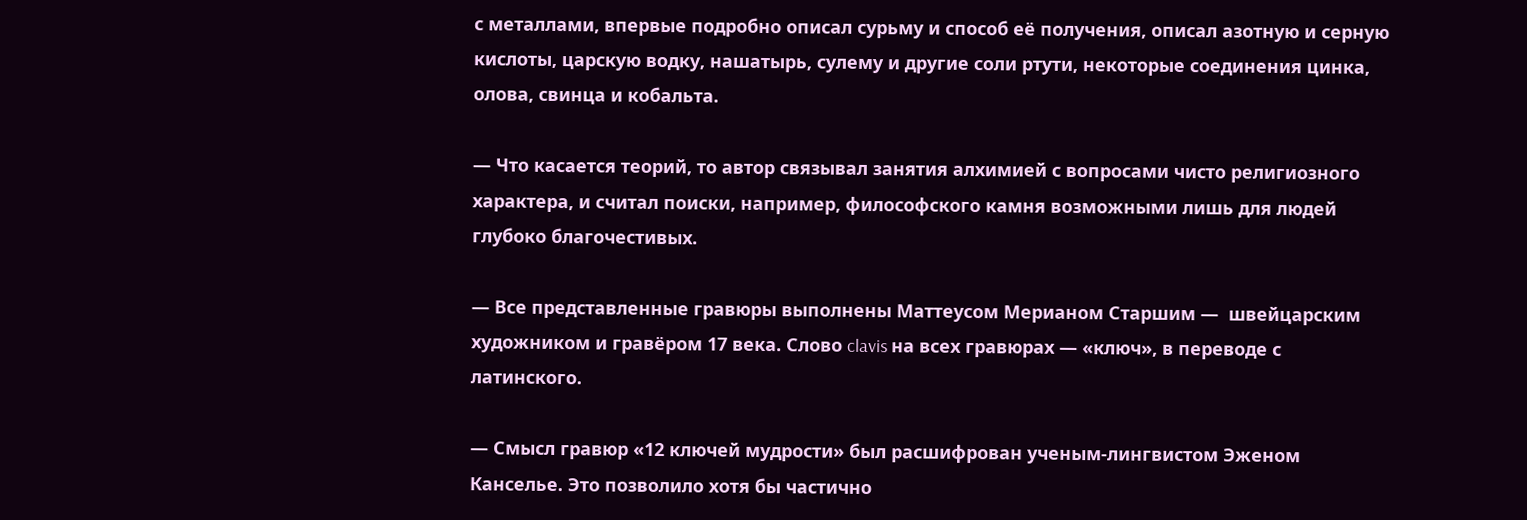с металлами, впервые подробно описал сурьму и способ её получения, описал азотную и серную кислоты, царскую водку, нашатырь, сулему и другие соли ртути, некоторые соединения цинка, олова, свинца и кобальта.

— Что касается теорий, то автор связывал занятия алхимией с вопросами чисто религиозного характера, и считал поиски, например, философского камня возможными лишь для людей глубоко благочестивых.

— Все представленные гравюры выполнены Маттеусом Мерианом Старшим —  швейцарским художником и гравёром 17 века. Слово clavis на всех гравюрах — «ключ», в переводе с латинского.

— Смысл гравюр «12 ключей мудрости» был расшифрован ученым-лингвистом Эженом Канселье. Это позволило хотя бы частично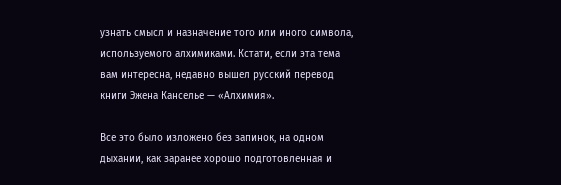узнать смысл и назначение того или иного символа, используемого алхимиками. Кстати, если эта тема вам интересна, недавно вышел русский перевод книги Эжена Канселье — «Алхимия».

Все это было изложено без запинок, на одном дыхании, как заранее хорошо подготовленная и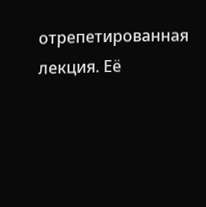отрепетированная лекция. Её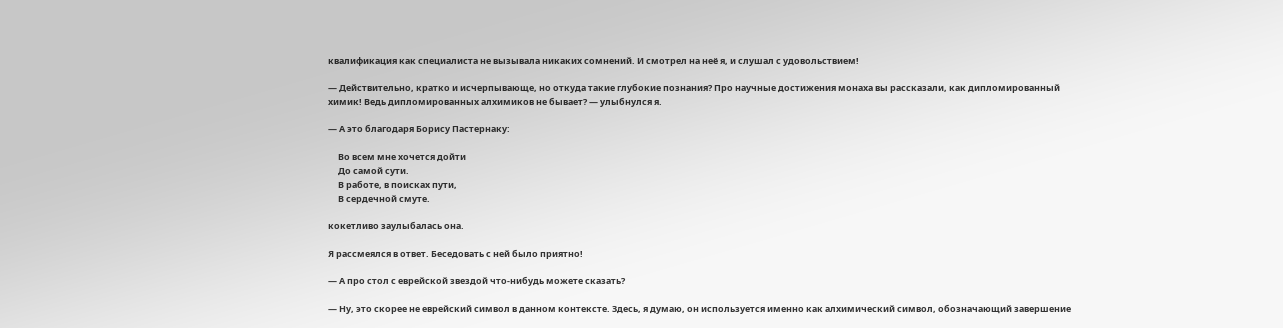квалификация как специалиста не вызывала никаких сомнений. И смотрел на неё я, и слушал с удовольствием!

— Действительно, кратко и исчерпывающе, но откуда такие глубокие познания? Про научные достижения монаха вы рассказали, как дипломированный химик! Ведь дипломированных алхимиков не бывает? — улыбнулся я.

— А это благодаря Борису Пастернаку:

     Во всем мне хочется дойти
     До самой сути.
     В работе, в поисках пути,
     В сердечной смуте.

кокетливо заулыбалась она.

Я рассмеялся в ответ. Беседовать с ней было приятно!

— А про стол с еврейской звездой что-нибудь можете сказать?

— Ну, это скорее не еврейский символ в данном контексте. Здесь, я думаю, он используется именно как алхимический символ, обозначающий завершение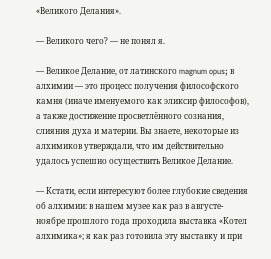«Великого Делания».

— Великого чего? — не понял я.

— Великое Делание, от латинского magnum opus; в алхимии — это процесс получения философского камня (иначе именуемого как эликсир философов), а также достижение просветлённого сознания, слияния духа и материи. Вы знаете, некоторые из алхимиков утверждали, что им действительно удалось успешно осуществить Великое Делание.

— Кстати, если интересуют более глубокие сведения об алхимии: в нашем музее как раз в августе-ноябре прошлого года проходила выставка «Котел алхимика»; я как раз готовила эту выставку и при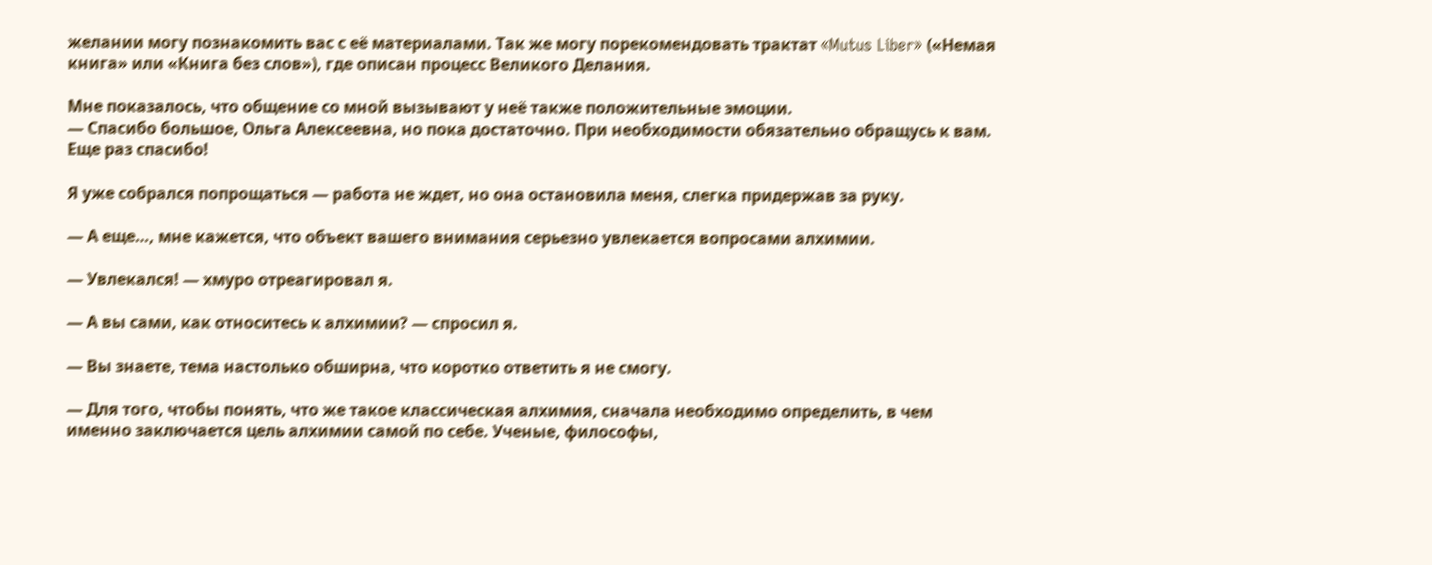желании могу познакомить вас с её материалами. Так же могу порекомендовать трактат «Mutus Liber» («Немая книга» или «Книга без слов»), где описан процесс Великого Делания.

Мне показалось, что общение со мной вызывают у неё также положительные эмоции.
— Спасибо большое, Ольга Алексеевна, но пока достаточно. При необходимости обязательно обращусь к вам. Еще раз спасибо!

Я уже собрался попрощаться — работа не ждет, но она остановила меня, слегка придержав за руку.

— А еще…, мне кажется, что объект вашего внимания серьезно увлекается вопросами алхимии.

— Увлекался! — хмуро отреагировал я.

— А вы сами, как относитесь к алхимии? — спросил я.

— Вы знаете, тема настолько обширна, что коротко ответить я не смогу.

— Для того, чтобы понять, что же такое классическая алхимия, сначала необходимо определить, в чем именно заключается цель алхимии самой по себе. Ученые, философы,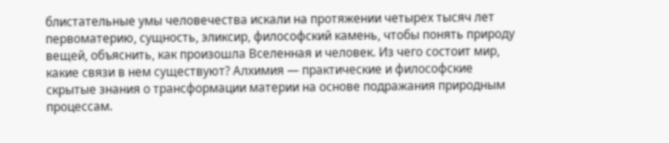блистательные умы человечества искали на протяжении четырех тысяч лет первоматерию, сущность, эликсир, философский камень, чтобы понять природу вещей, объяснить, как произошла Вселенная и человек. Из чего состоит мир, какие связи в нем существуют? Алхимия — практические и философские скрытые знания о трансформации материи на основе подражания природным процессам.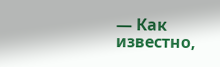— Как известно,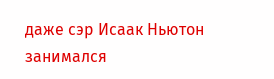даже сэр Исаак Ньютон занимался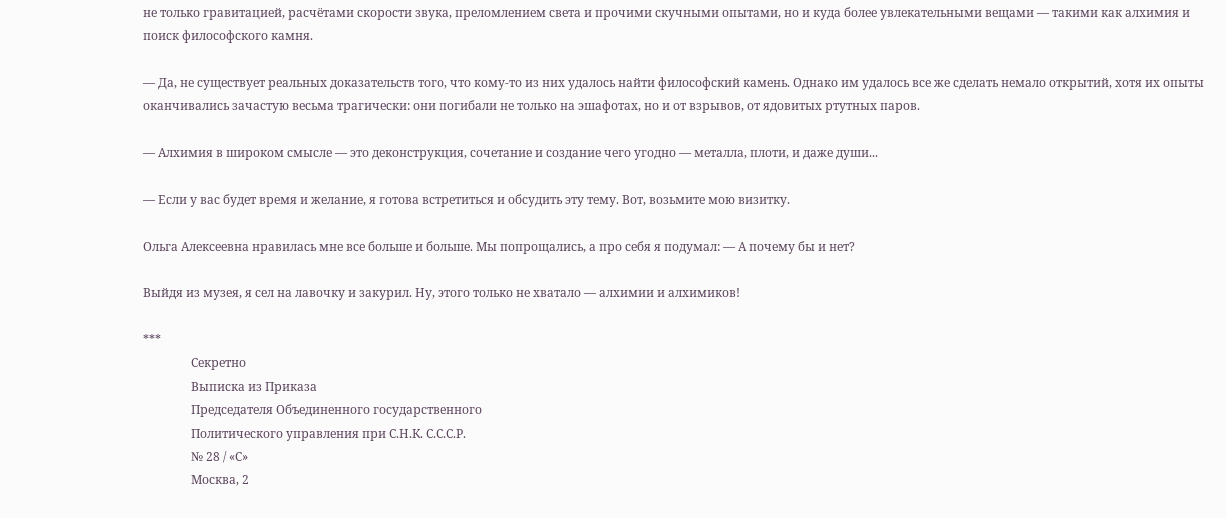не только гравитацией, расчётами скорости звука, преломлением света и прочими скучными опытами, но и куда более увлекательными вещами — такими как алхимия и поиск философского камня.

— Да, не существует реальных доказательств того, что кому-то из них удалось найти философский камень. Однако им удалось все же сделать немало открытий, хотя их опыты оканчивались зачастую весьма трагически: они погибали не только на эшафотах, но и от взрывов, от ядовитых ртутных паров.

— Алхимия в широком смысле — это деконструкция, сочетание и создание чего угодно — металла, плоти, и даже души...

— Если у вас будет время и желание, я готова встретиться и обсудить эту тему. Вот, возьмите мою визитку.

Ольга Алексеевна нравилась мне все больше и больше. Мы попрощались, а про себя я подумал: — А почему бы и нет?

Выйдя из музея, я сел на лавочку и закурил. Ну, этого только не хватало — алхимии и алхимиков!

***
                Секретно
                Выписка из Приказа
                Председателя Объединенного государственного
                Политического управления при С.Н.К. С.С.С.Р.
                № 28 / «С»
                Москва, 2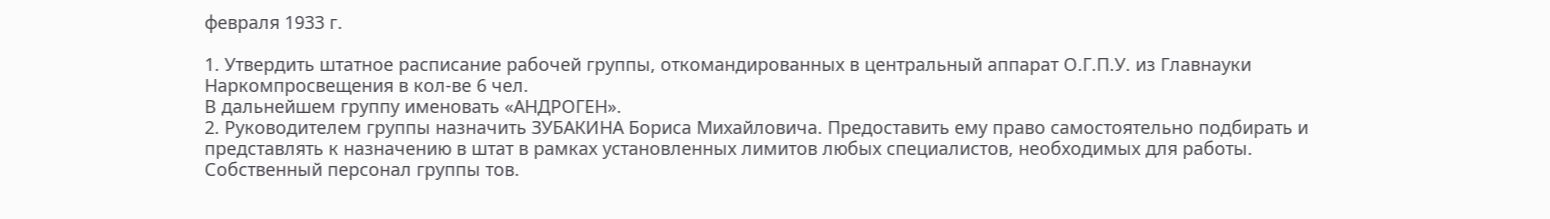февраля 1933 г.

1. Утвердить штатное расписание рабочей группы, откомандированных в центральный аппарат О.Г.П.У. из Главнауки Наркомпросвещения в кол-ве 6 чел.
В дальнейшем группу именовать «АНДРОГЕН».
2. Руководителем группы назначить ЗУБАКИНА Бориса Михайловича. Предоставить ему право самостоятельно подбирать и представлять к назначению в штат в рамках установленных лимитов любых специалистов, необходимых для работы.
Собственный персонал группы тов.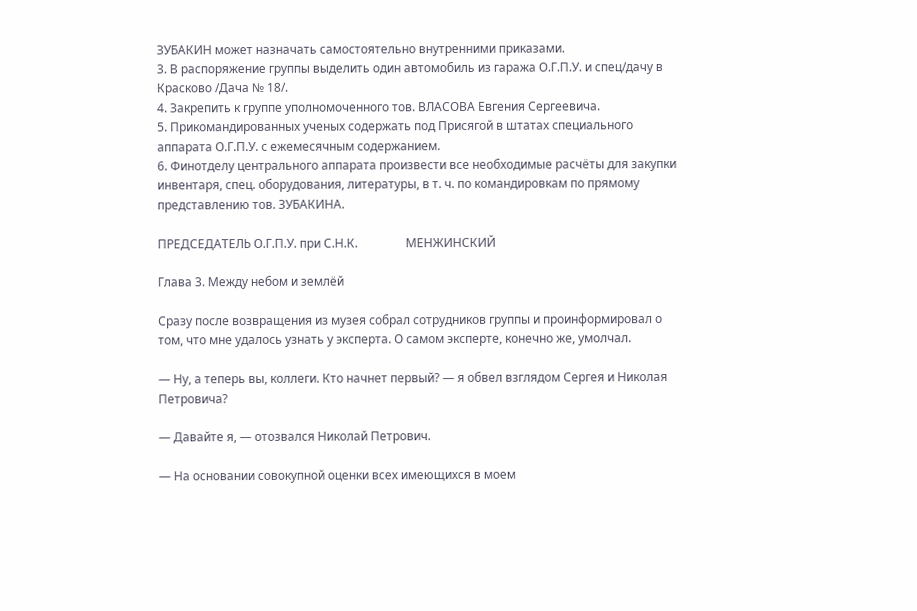ЗУБАКИН может назначать самостоятельно внутренними приказами.
3. В распоряжение группы выделить один автомобиль из гаража О.Г.П.У. и спец/дачу в Красково /Дача № 18/.
4. Закрепить к группе уполномоченного тов. ВЛАСОВА Евгения Сергеевича.
5. Прикомандированных ученых содержать под Присягой в штатах специального аппарата О.Г.П.У. с ежемесячным содержанием.
6. Финотделу центрального аппарата произвести все необходимые расчёты для закупки инвентаря, спец. оборудования, литературы, в т. ч. по командировкам по прямому представлению тов. ЗУБАКИНА.

ПРЕДСЕДАТЕЛЬ О.Г.П.У. при С.Н.К.                МЕНЖИНСКИЙ

Глава 3. Между небом и землёй

Сразу после возвращения из музея собрал сотрудников группы и проинформировал о том, что мне удалось узнать у эксперта. О самом эксперте, конечно же, умолчал.

— Ну, а теперь вы, коллеги. Кто начнет первый? — я обвел взглядом Сергея и Николая Петровича?

— Давайте я, — отозвался Николай Петрович.

— На основании совокупной оценки всех имеющихся в моем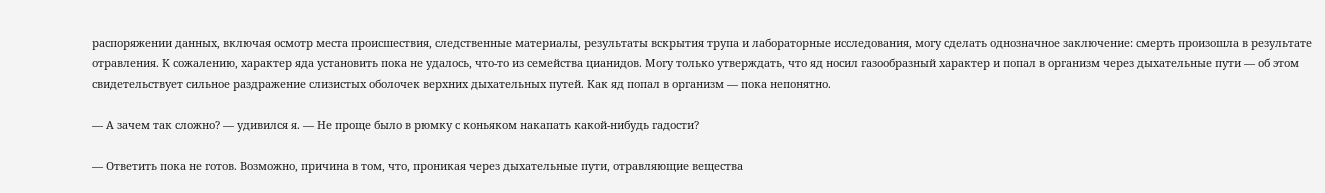распоряжении данных, включая осмотр места происшествия, следственные материалы, результаты вскрытия трупа и лабораторные исследования, могу сделать однозначное заключение: смерть произошла в результате отравления. К сожалению, характер яда установить пока не удалось, что-то из семейства цианидов. Могу только утверждать, что яд носил газообразный характер и попал в организм через дыхательные пути — об этом свидетельствует сильное раздражение слизистых оболочек верхних дыхательных путей. Как яд попал в организм — пока непонятно.

— А зачем так сложно? — удивился я. — Не проще было в рюмку с коньяком накапать какой-нибудь гадости?

— Ответить пока не готов. Возможно, причина в том, что, проникая через дыхательные пути, отравляющие вещества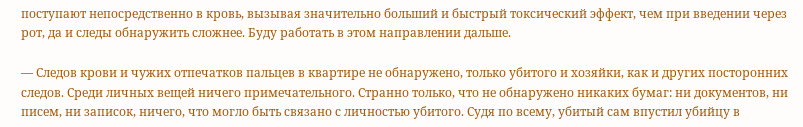поступают непосредственно в кровь, вызывая значительно больший и быстрый токсический эффект, чем при введении через рот, да и следы обнаружить сложнее. Буду работать в этом направлении дальше.

— Следов крови и чужих отпечатков пальцев в квартире не обнаружено, только убитого и хозяйки, как и других посторонних следов. Среди личных вещей ничего примечательного. Странно только, что не обнаружено никаких бумаг: ни документов, ни писем, ни записок, ничего, что могло быть связано с личностью убитого. Судя по всему, убитый сам впустил убийцу в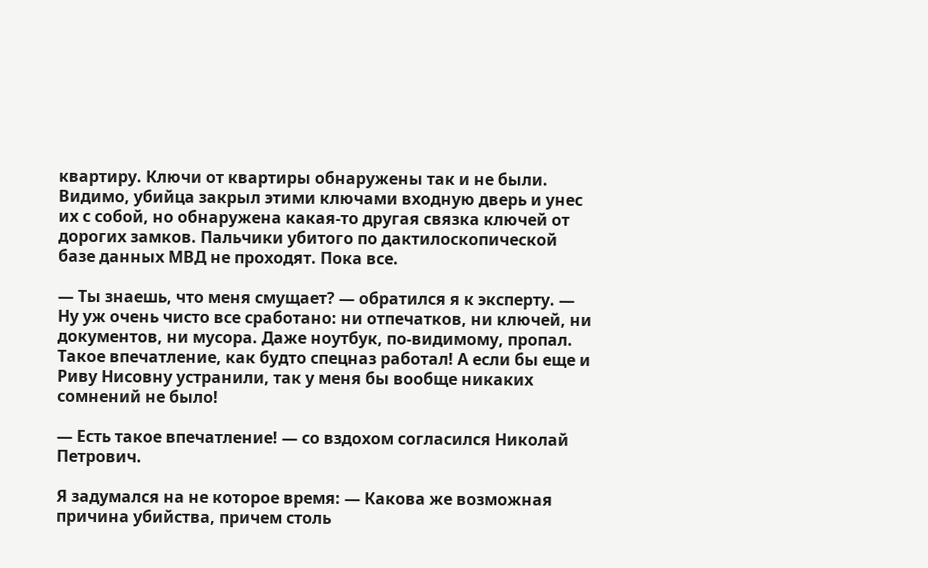квартиру. Ключи от квартиры обнаружены так и не были. Видимо, убийца закрыл этими ключами входную дверь и унес их с собой, но обнаружена какая-то другая связка ключей от дорогих замков. Пальчики убитого по дактилоскопической базе данных МВД не проходят. Пока все.

— Ты знаешь, что меня смущает? — обратился я к эксперту. — Ну уж очень чисто все сработано: ни отпечатков, ни ключей, ни документов, ни мусора. Даже ноутбук, по-видимому, пропал. Такое впечатление, как будто спецназ работал! А если бы еще и Риву Нисовну устранили, так у меня бы вообще никаких сомнений не было!

— Есть такое впечатление! — со вздохом согласился Николай Петрович.

Я задумался на не которое время: — Какова же возможная причина убийства, причем столь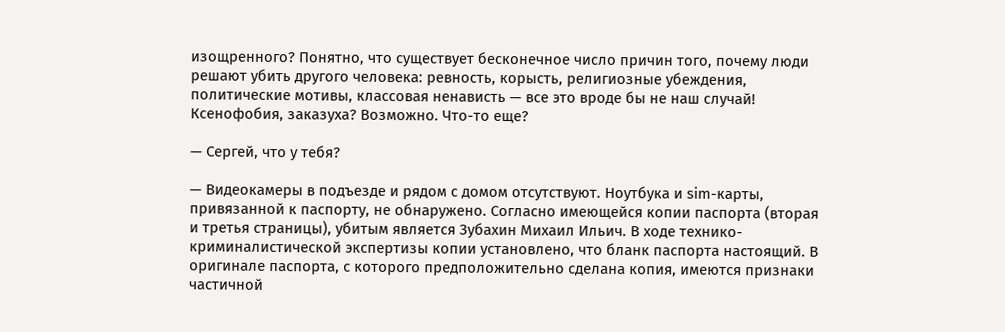изощренного? Понятно, что существует бесконечное число причин того, почему люди решают убить другого человека: ревность, корысть, религиозные убеждения, политические мотивы, классовая ненависть — все это вроде бы не наш случай! Ксенофобия, заказуха? Возможно. Что-то еще?

— Сергей, что у тебя?

— Видеокамеры в подъезде и рядом с домом отсутствуют. Ноутбука и sim-карты, привязанной к паспорту, не обнаружено. Согласно имеющейся копии паспорта (вторая и третья страницы), убитым является Зубахин Михаил Ильич. В ходе технико-криминалистической экспертизы копии установлено, что бланк паспорта настоящий. В оригинале паспорта, с которого предположительно сделана копия, имеются признаки частичной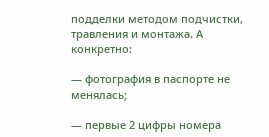подделки методом подчистки, травления и монтажа. А конкретно:

— фотография в паспорте не менялась;

— первые 2 цифры номера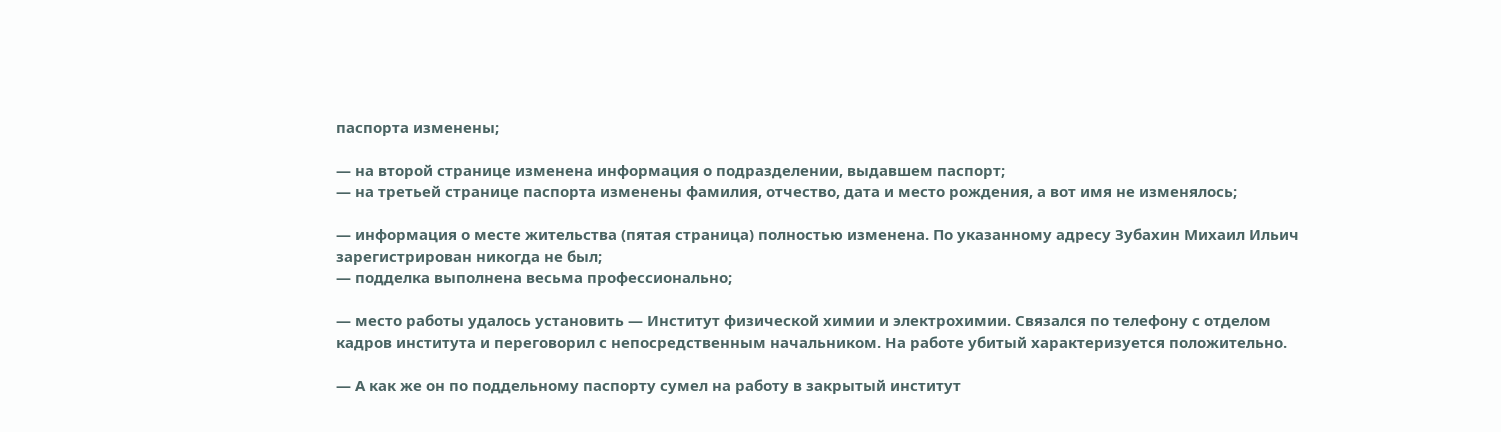паспорта изменены;

— на второй странице изменена информация о подразделении, выдавшем паспорт;
— на третьей странице паспорта изменены фамилия, отчество, дата и место рождения, а вот имя не изменялось;

— информация о месте жительства (пятая страница) полностью изменена. По указанному адресу Зубахин Михаил Ильич зарегистрирован никогда не был;
— подделка выполнена весьма профессионально;

— место работы удалось установить — Институт физической химии и электрохимии. Связался по телефону с отделом кадров института и переговорил с непосредственным начальником. На работе убитый характеризуется положительно.

— А как же он по поддельному паспорту сумел на работу в закрытый институт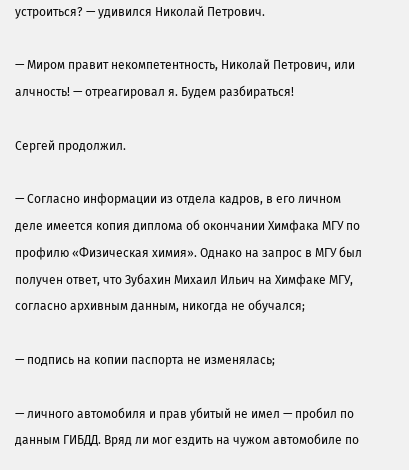устроиться? — удивился Николай Петрович.

— Миром правит некомпетентность, Николай Петрович, или алчность! — отреагировал я. Будем разбираться!

Сергей продолжил.

— Согласно информации из отдела кадров, в его личном деле имеется копия диплома об окончании Химфака МГУ по профилю «Физическая химия». Однако на запрос в МГУ был получен ответ, что Зубахин Михаил Ильич на Химфаке МГУ, согласно архивным данным, никогда не обучался;

— подпись на копии паспорта не изменялась;

— личного автомобиля и прав убитый не имел — пробил по данным ГИБДД. Вряд ли мог ездить на чужом автомобиле по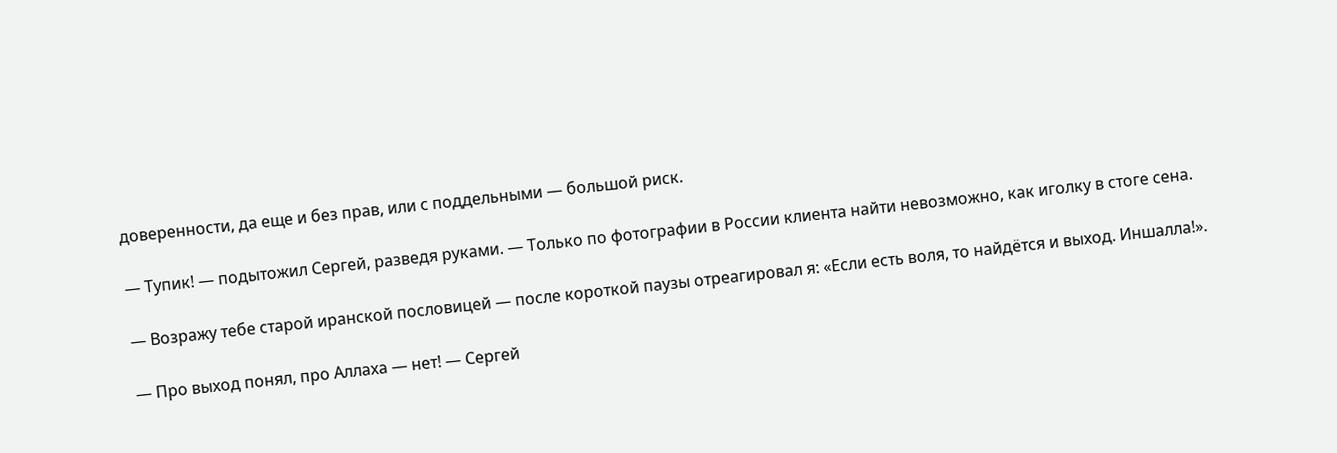доверенности, да еще и без прав, или с поддельными — большой риск.

— Тупик! — подытожил Сергей, разведя руками. — Только по фотографии в России клиента найти невозможно, как иголку в стоге сена.

— Возражу тебе старой иранской пословицей — после короткой паузы отреагировал я: «Если есть воля, то найдётся и выход. Иншалла!».

— Про выход понял, про Аллаха — нет! — Сергей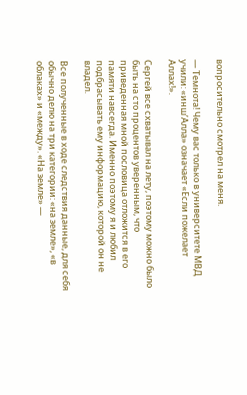вопросительно смотрел на меня.

— Темнота! Чему вас только в университете МВД учили: «инш’Алла» означает «Если пожелает Аллах!».

Сергей все схватывал на лету, поэтому можно было быть на сто процентов уверенным, что приведенная мной пословица отложится в его памяти навсегда. Именно поэтому я и любил подбрасывать ему информацию, которой он не владел.

Все полученные в ходе следствия данные, для себя обычно делю на три категории: «на земле», «в облаках» и «между». «На земле» —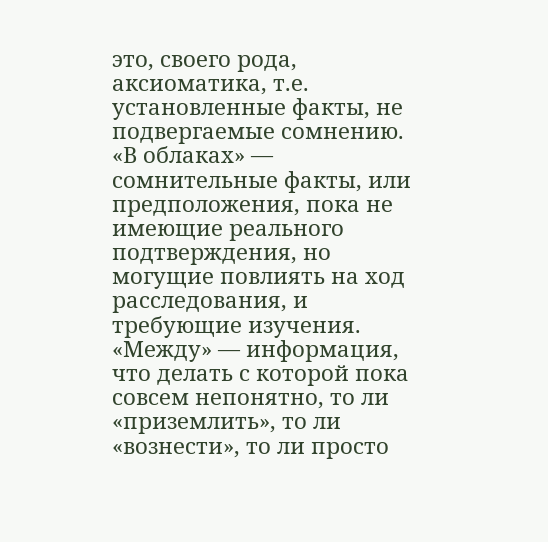это, своего рода, аксиоматика, т.е. установленные факты, не подвергаемые сомнению. «В облаках» — сомнительные факты, или предположения, пока не имеющие реального подтверждения, но могущие повлиять на ход расследования, и требующие изучения. «Между» — информация, что делать с которой пока совсем непонятно, то ли «приземлить», то ли «вознести», то ли просто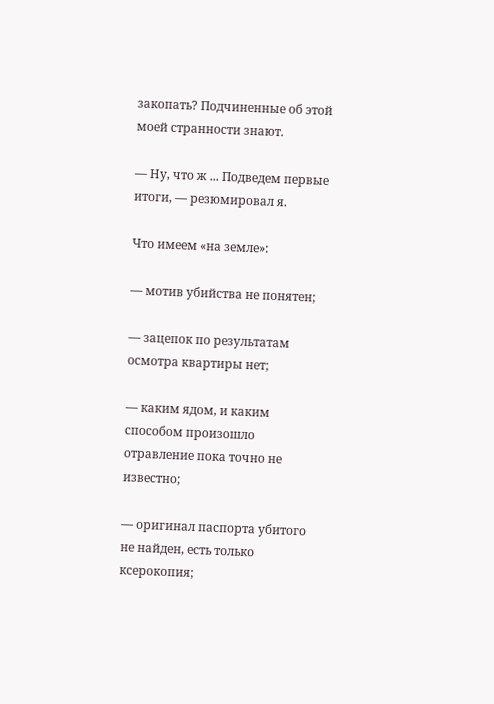закопать? Подчиненные об этой моей странности знают.

— Ну, что ж ... Подведем первые итоги, — резюмировал я.

Что имеем «на земле»:

— мотив убийства не понятен;

— зацепок по результатам осмотра квартиры нет;

— каким ядом, и каким способом произошло отравление пока точно не известно;

— оригинал паспорта убитого не найден, есть только ксерокопия;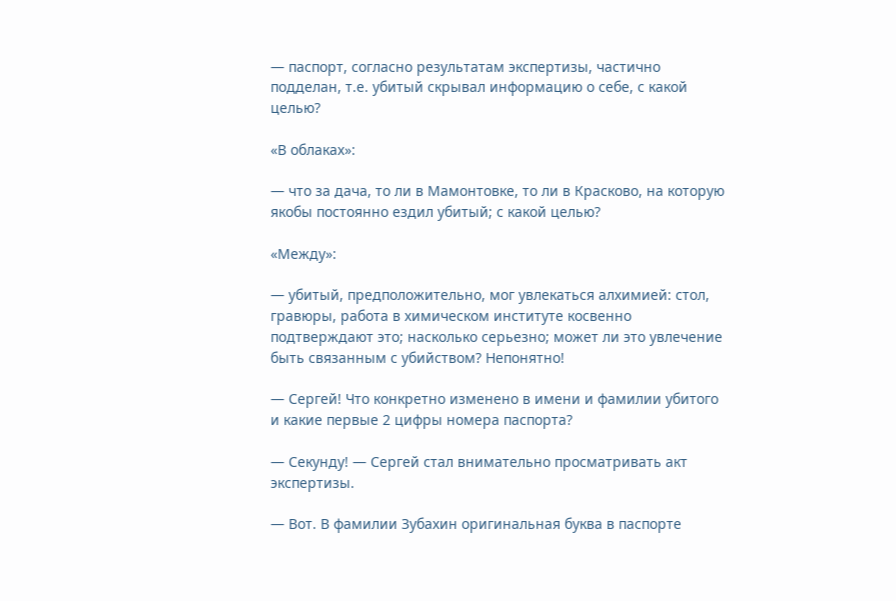— паспорт, согласно результатам экспертизы, частично подделан, т.е. убитый скрывал информацию о себе, с какой целью?

«В облаках»:

— что за дача, то ли в Мамонтовке, то ли в Красково, на которую якобы постоянно ездил убитый; с какой целью?

«Между»:

— убитый, предположительно, мог увлекаться алхимией: стол, гравюры, работа в химическом институте косвенно подтверждают это; насколько серьезно; может ли это увлечение быть связанным с убийством? Непонятно!

— Сергей! Что конкретно изменено в имени и фамилии убитого и какие первые 2 цифры номера паспорта?

— Секунду! — Сергей стал внимательно просматривать акт экспертизы.

— Вот. В фамилии Зубахин оригинальная буква в паспорте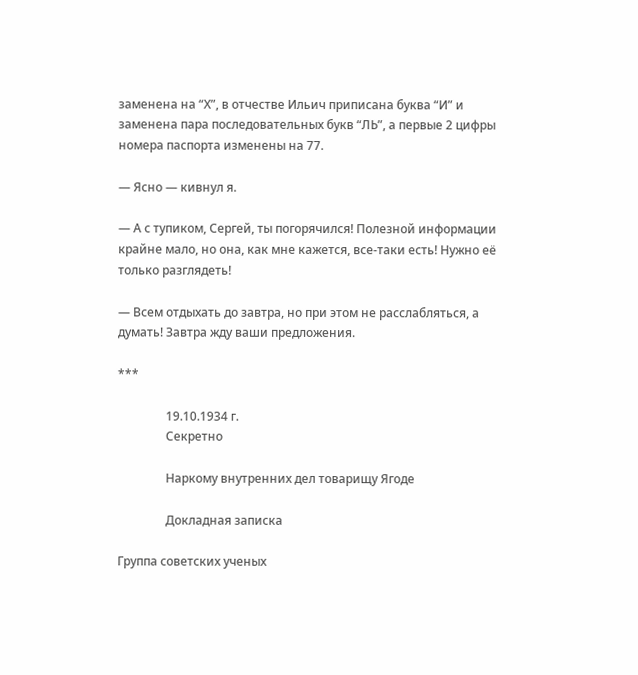заменена на “Х”, в отчестве Ильич приписана буква “И” и заменена пара последовательных букв “ЛЬ”, а первые 2 цифры номера паспорта изменены на 77.

— Ясно — кивнул я.

— А с тупиком, Сергей, ты погорячился! Полезной информации крайне мало, но она, как мне кажется, все-таки есть! Нужно её только разглядеть!

— Всем отдыхать до завтра, но при этом не расслабляться, а думать! Завтра жду ваши предложения.

***

                19.10.1934 г.
                Секретно

                Наркому внутренних дел товарищу Ягоде

                Докладная записка

Группа советских ученых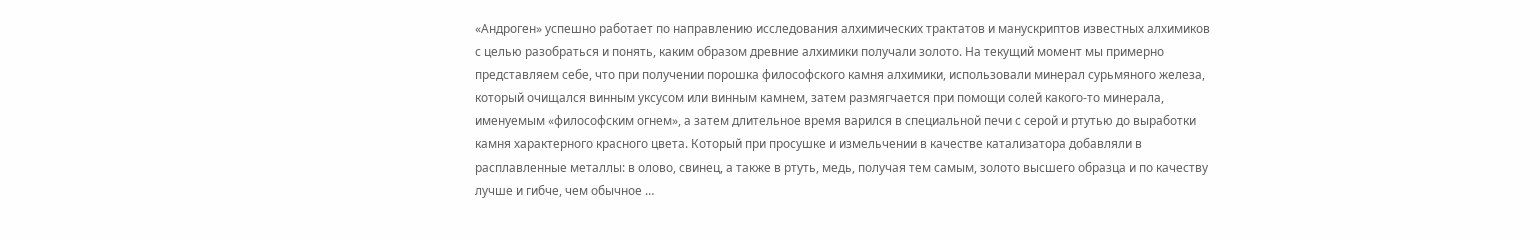«Андроген» успешно работает по направлению исследования алхимических трактатов и манускриптов известных алхимиков с целью разобраться и понять, каким образом древние алхимики получали золото. На текущий момент мы примерно представляем себе, что при получении порошка философского камня алхимики, использовали минерал сурьмяного железа, который очищался винным уксусом или винным камнем, затем размягчается при помощи солей какого-то минерала, именуемым «философским огнем», а затем длительное время варился в специальной печи с серой и ртутью до выработки камня характерного красного цвета. Который при просушке и измельчении в качестве катализатора добавляли в расплавленные металлы: в олово, свинец, а также в ртуть, медь, получая тем самым, золото высшего образца и по качеству лучше и гибче, чем обычное …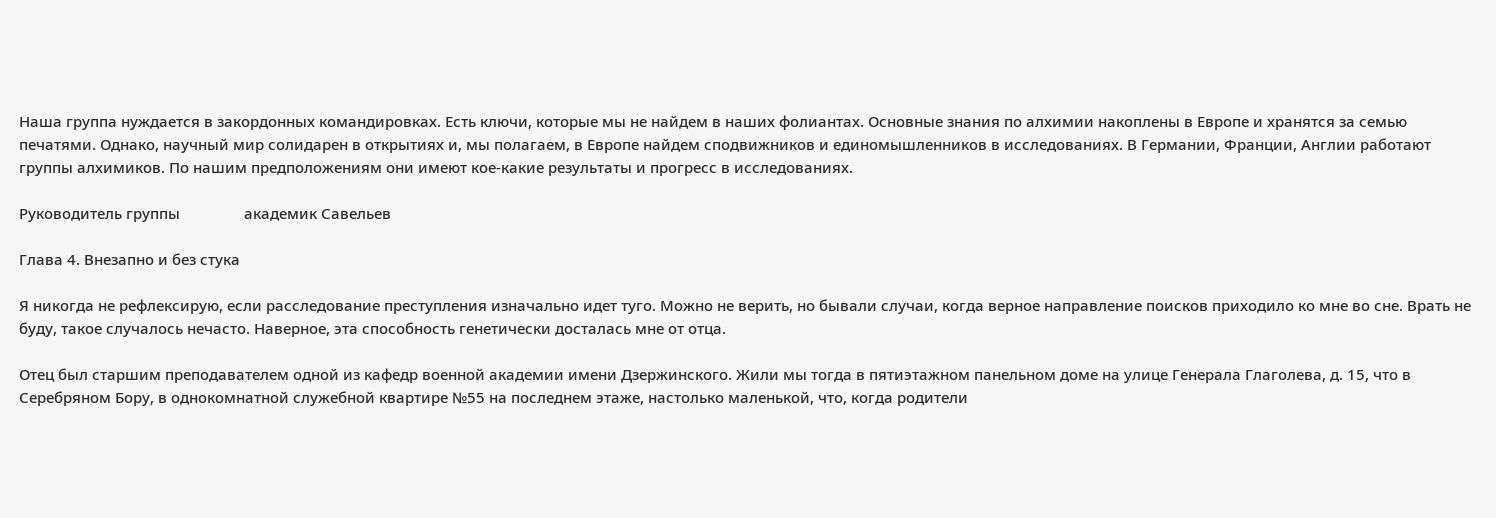Наша группа нуждается в закордонных командировках. Есть ключи, которые мы не найдем в наших фолиантах. Основные знания по алхимии накоплены в Европе и хранятся за семью печатями. Однако, научный мир солидарен в открытиях и, мы полагаем, в Европе найдем сподвижников и единомышленников в исследованиях. В Германии, Франции, Англии работают группы алхимиков. По нашим предположениям они имеют кое-какие результаты и прогресс в исследованиях.

Руководитель группы                академик Савельев

Глава 4. Внезапно и без стука

Я никогда не рефлексирую, если расследование преступления изначально идет туго. Можно не верить, но бывали случаи, когда верное направление поисков приходило ко мне во сне. Врать не буду, такое случалось нечасто. Наверное, эта способность генетически досталась мне от отца.

Отец был старшим преподавателем одной из кафедр военной академии имени Дзержинского. Жили мы тогда в пятиэтажном панельном доме на улице Генерала Глаголева, д. 15, что в Серебряном Бору, в однокомнатной служебной квартире №55 на последнем этаже, настолько маленькой, что, когда родители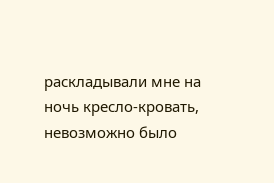раскладывали мне на ночь кресло-кровать, невозможно было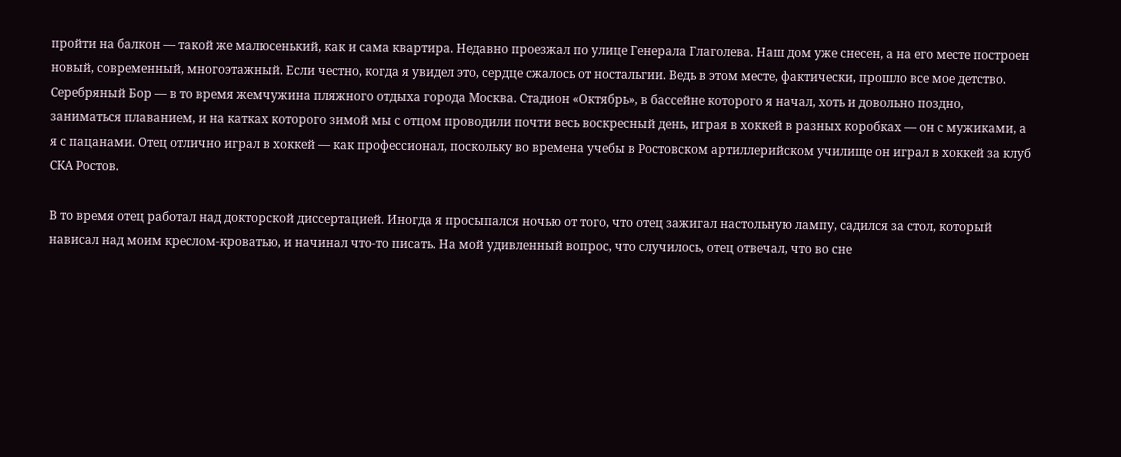пройти на балкон — такой же малюсенький, как и сама квартира. Недавно проезжал по улице Генерала Глаголева. Наш дом уже снесен, а на его месте построен новый, современный, многоэтажный. Если честно, когда я увидел это, сердце сжалось от ностальгии. Ведь в этом месте, фактически, прошло все мое детство. Серебряный Бор — в то время жемчужина пляжного отдыха города Москва. Стадион «Октябрь», в бассейне которого я начал, хоть и довольно поздно, заниматься плаванием, и на катках которого зимой мы с отцом проводили почти весь воскресный день, играя в хоккей в разных коробках — он с мужиками, а я с пацанами. Отец отлично играл в хоккей — как профессионал, поскольку во времена учебы в Ростовском артиллерийском училище он играл в хоккей за клуб СКА Ростов.

В то время отец работал над докторской диссертацией. Иногда я просыпался ночью от того, что отец зажигал настольную лампу, садился за стол, который нависал над моим креслом-кроватью, и начинал что-то писать. На мой удивленный вопрос, что случилось, отец отвечал, что во сне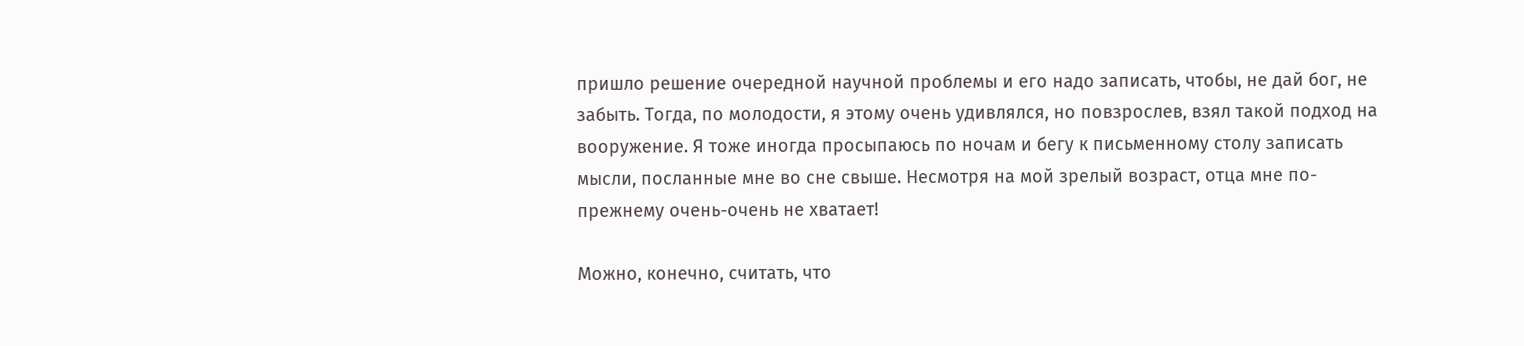пришло решение очередной научной проблемы и его надо записать, чтобы, не дай бог, не забыть. Тогда, по молодости, я этому очень удивлялся, но повзрослев, взял такой подход на вооружение. Я тоже иногда просыпаюсь по ночам и бегу к письменному столу записать мысли, посланные мне во сне свыше. Несмотря на мой зрелый возраст, отца мне по-прежнему очень-очень не хватает!

Можно, конечно, считать, что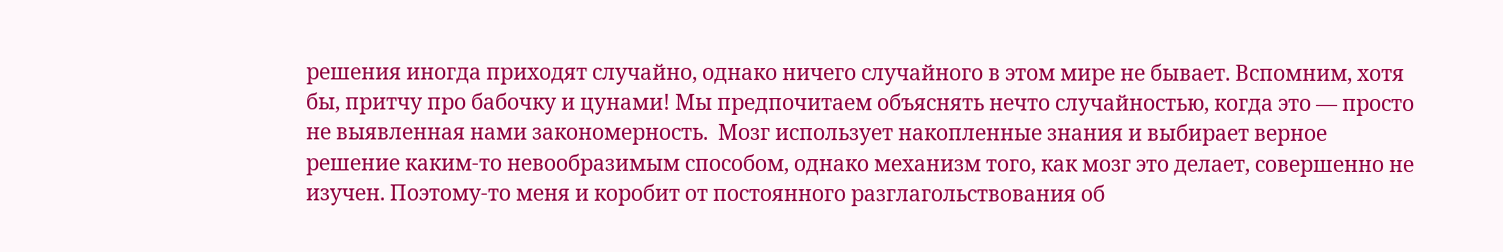решения иногда приходят случайно, однако ничего случайного в этом мире не бывает. Вспомним, хотя бы, притчу про бабочку и цунами! Мы предпочитаем объяснять нечто случайностью, когда это — просто не выявленная нами закономерность.  Мозг использует накопленные знания и выбирает верное решение каким-то невообразимым способом, однако механизм того, как мозг это делает, совершенно не изучен. Поэтому-то меня и коробит от постоянного разглагольствования об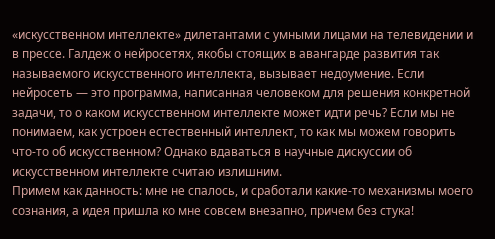«искусственном интеллекте» дилетантами с умными лицами на телевидении и в прессе. Галдеж о нейросетях, якобы стоящих в авангарде развития так называемого искусственного интеллекта, вызывает недоумение. Если нейросеть — это программа, написанная человеком для решения конкретной задачи, то о каком искусственном интеллекте может идти речь? Если мы не понимаем, как устроен естественный интеллект, то как мы можем говорить что-то об искусственном? Однако вдаваться в научные дискуссии об искусственном интеллекте считаю излишним.
Примем как данность: мне не спалось, и сработали какие-то механизмы моего сознания, а идея пришла ко мне совсем внезапно, причем без стука!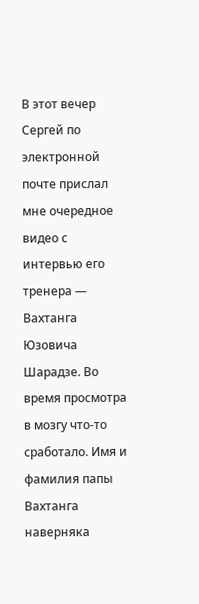В этот вечер Сергей по электронной почте прислал мне очередное видео с интервью его тренера — Вахтанга Юзовича Шарадзе. Во время просмотра в мозгу что-то сработало. Имя и фамилия папы Вахтанга наверняка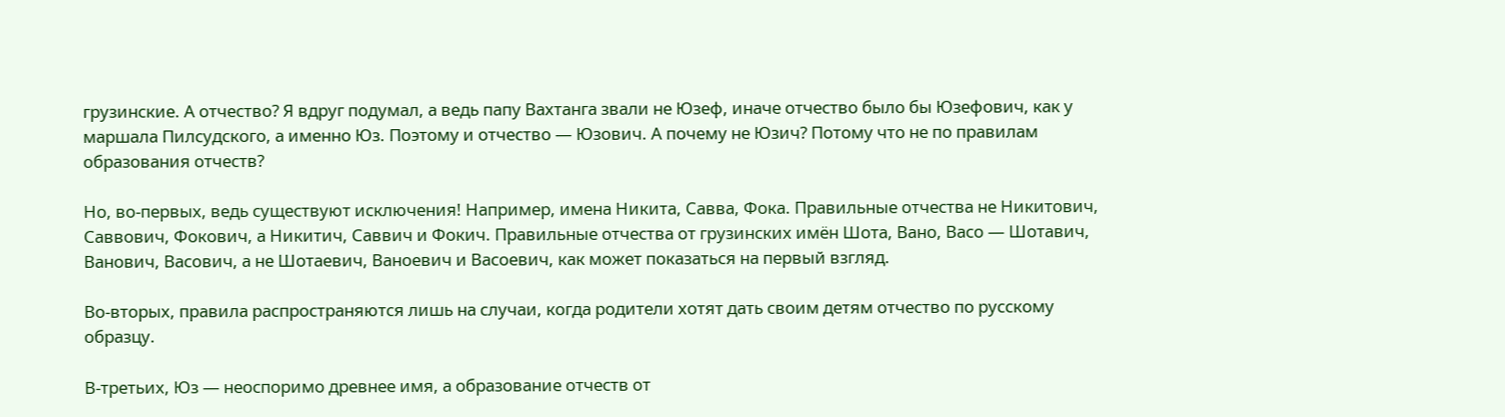грузинские. А отчество? Я вдруг подумал, а ведь папу Вахтанга звали не Юзеф, иначе отчество было бы Юзефович, как у маршала Пилсудского, а именно Юз. Поэтому и отчество — Юзович. А почему не Юзич? Потому что не по правилам образования отчеств?

Но, во-первых, ведь существуют исключения! Например, имена Никита, Савва, Фока. Правильные отчества не Никитович, Саввович, Фокович, а Никитич, Саввич и Фокич. Правильные отчества от грузинских имён Шота, Вано, Васо — Шотавич, Ванович, Васович, а не Шотаевич, Ваноевич и Васоевич, как может показаться на первый взгляд.

Во-вторых, правила распространяются лишь на случаи, когда родители хотят дать своим детям отчество по русскому образцу.

В-третьих, Юз — неоспоримо древнее имя, а образование отчеств от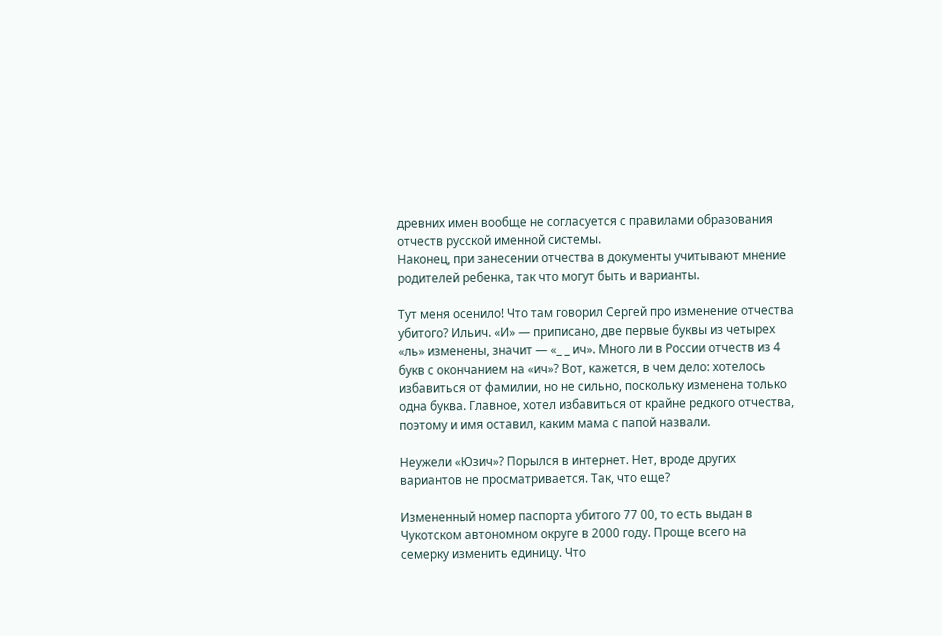древних имен вообще не согласуется с правилами образования отчеств русской именной системы.
Наконец, при занесении отчества в документы учитывают мнение родителей ребенка, так что могут быть и варианты.

Тут меня осенило! Что там говорил Сергей про изменение отчества убитого? Ильич. «И» — приписано, две первые буквы из четырех «ль» изменены, значит — «_ _ ич». Много ли в России отчеств из 4 букв с окончанием на «ич»? Вот, кажется, в чем дело: хотелось избавиться от фамилии, но не сильно, поскольку изменена только одна буква. Главное, хотел избавиться от крайне редкого отчества, поэтому и имя оставил, каким мама с папой назвали.

Неужели «Юзич»? Порылся в интернет. Нет, вроде других вариантов не просматривается. Так, что еще?

Измененный номер паспорта убитого 77 00, то есть выдан в Чукотском автономном округе в 2000 году. Проще всего на семерку изменить единицу. Что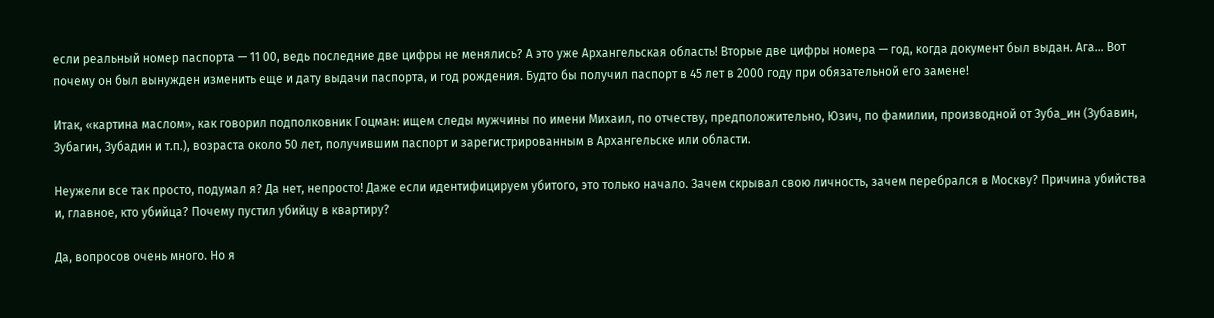если реальный номер паспорта — 11 00, ведь последние две цифры не менялись? А это уже Архангельская область! Вторые две цифры номера — год, когда документ был выдан. Ага… Вот почему он был вынужден изменить еще и дату выдачи паспорта, и год рождения. Будто бы получил паспорт в 45 лет в 2000 году при обязательной его замене!

Итак, «картина маслом», как говорил подполковник Гоцман: ищем следы мужчины по имени Михаил, по отчеству, предположительно, Юзич, по фамилии, производной от Зуба_ин (Зубавин, Зубагин, Зубадин и т.п.), возраста около 50 лет, получившим паспорт и зарегистрированным в Архангельске или области.

Неужели все так просто, подумал я? Да нет, непросто! Даже если идентифицируем убитого, это только начало. Зачем скрывал свою личность, зачем перебрался в Москву? Причина убийства и, главное, кто убийца? Почему пустил убийцу в квартиру?

Да, вопросов очень много. Но я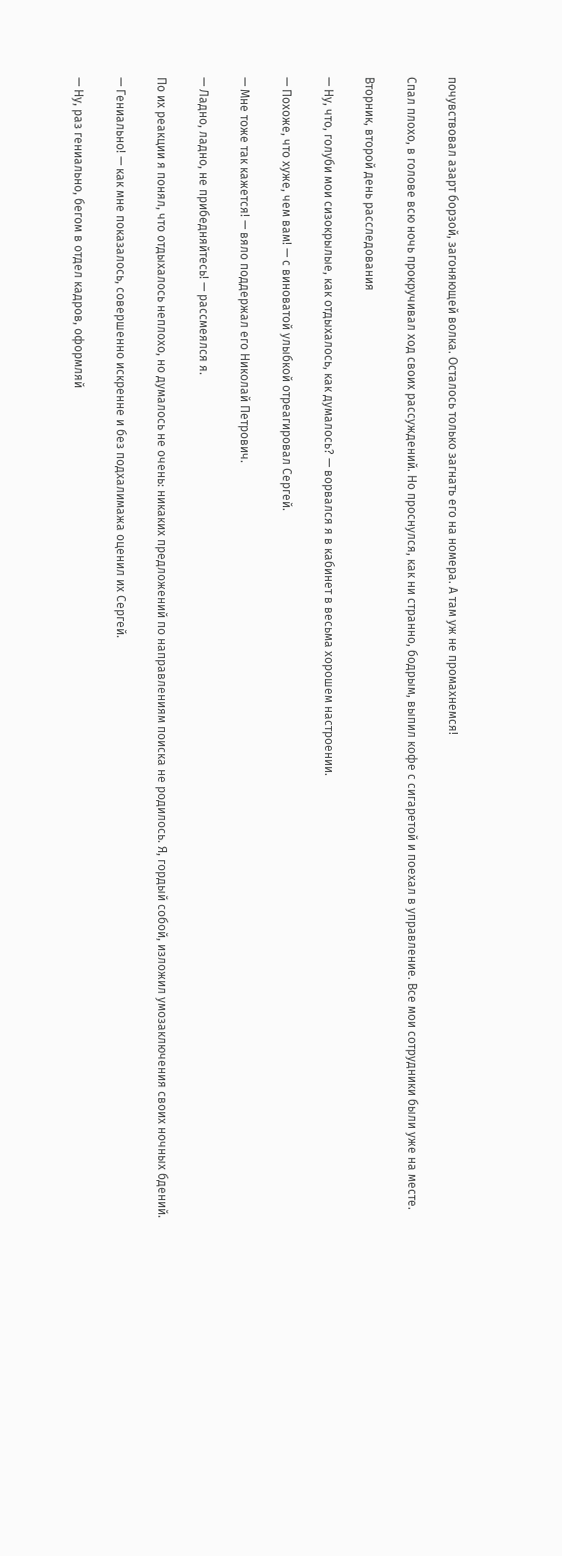почувствовал азарт борзой, загоняющей волка. Осталось только загнать его на номера. А там уж не промахнемся!

Спал плохо, в голове всю ночь прокручивал ход своих рассуждений. Но проснулся, как ни странно, бодрым, выпил кофе с сигаретой и поехал в управление. Все мои сотрудники были уже на месте.

Вторник, второй день расследования

— Ну, что, голуби мои сизокрылые, как отдыхалось, как думалось? — ворвался я в кабинет в весьма хорошем настроении.

— Похоже, что хуже, чем вам! — с виноватой улыбкой отреагировал Сергей.

— Мне тоже так кажется! — вяло поддержал его Николай Петрович.

— Ладно, ладно, не прибедняйтесь! — рассмеялся я.

По их реакции я понял, что отдыхалось неплохо, но думалось не очень: никаких предложений по направлениям поиска не родилось. Я, гордый собой, изложил умозаключения своих ночных бдений.

— Гениально! — как мне показалось, совершенно искренне и без подхалимажа оценил их Сергей.

— Ну, раз гениально, бегом в отдел кадров, оформляй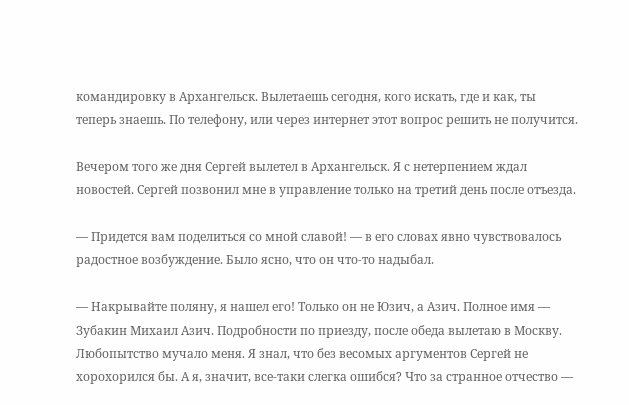командировку в Архангельск. Вылетаешь сегодня, кого искать, где и как, ты теперь знаешь. По телефону, или через интернет этот вопрос решить не получится.

Вечером того же дня Сергей вылетел в Архангельск. Я с нетерпением ждал новостей. Сергей позвонил мне в управление только на третий день после отъезда.

— Придется вам поделиться со мной славой! — в его словах явно чувствовалось радостное возбуждение. Было ясно, что он что-то надыбал.

— Накрывайте поляну, я нашел его! Только он не Юзич, а Азич. Полное имя — Зубакин Михаил Азич. Подробности по приезду, после обеда вылетаю в Москву.
Любопытство мучало меня. Я знал, что без весомых аргументов Сергей не хорохорился бы. А я, значит, все-таки слегка ошибся? Что за странное отчество —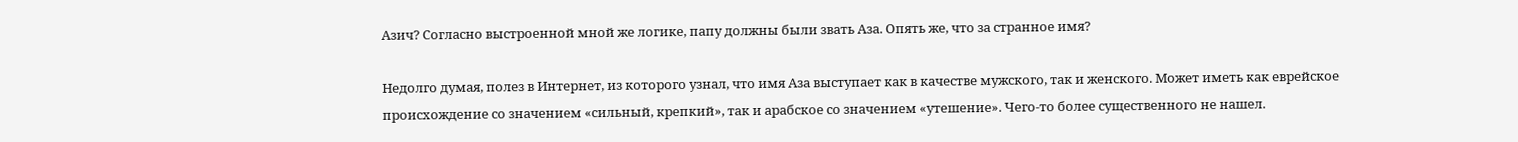Азич? Согласно выстроенной мной же логике, папу должны были звать Аза. Опять же, что за странное имя?

Недолго думая, полез в Интернет, из которого узнал, что имя Аза выступает как в качестве мужского, так и женского. Может иметь как еврейское происхождение со значением «сильный, крепкий», так и арабское со значением «утешение». Чего-то более существенного не нашел.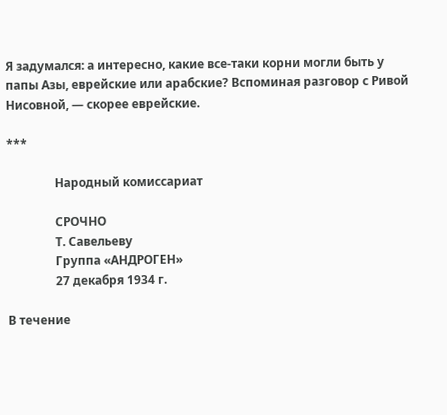Я задумался: а интересно, какие все-таки корни могли быть у папы Азы, еврейские или арабские? Вспоминая разговор с Ривой Нисовной, — скорее еврейские.

***

                Народный комиссариат

                СРОЧНО
                Т. Савельеву
                Группа «АНДРОГЕН»
                27 декабря 1934 г.

В течение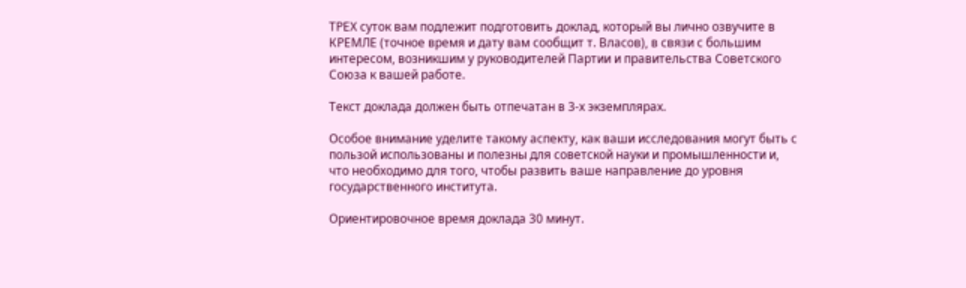ТРЕХ суток вам подлежит подготовить доклад, который вы лично озвучите в КРЕМЛЕ (точное время и дату вам сообщит т. Власов), в связи с большим интересом, возникшим у руководителей Партии и правительства Советского Союза к вашей работе.

Текст доклада должен быть отпечатан в 3-х экземплярах.

Особое внимание уделите такому аспекту, как ваши исследования могут быть с пользой использованы и полезны для советской науки и промышленности и, что необходимо для того, чтобы развить ваше направление до уровня государственного института.

Ориентировочное время доклада 30 минут.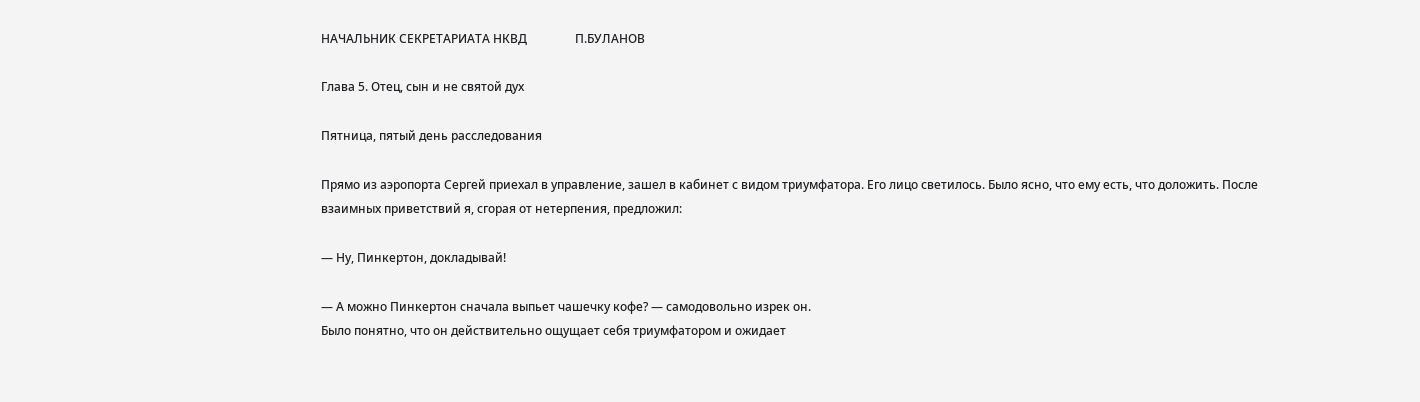НАЧАЛЬНИК СЕКРЕТАРИАТА НКВД                П.БУЛАНОВ

Глава 5. Отец, сын и не святой дух

Пятница, пятый день расследования

Прямо из аэропорта Сергей приехал в управление, зашел в кабинет с видом триумфатора. Его лицо светилось. Было ясно, что ему есть, что доложить. После взаимных приветствий я, сгорая от нетерпения, предложил:

— Ну, Пинкертон, докладывай!

— А можно Пинкертон сначала выпьет чашечку кофе? — самодовольно изрек он.
Было понятно, что он действительно ощущает себя триумфатором и ожидает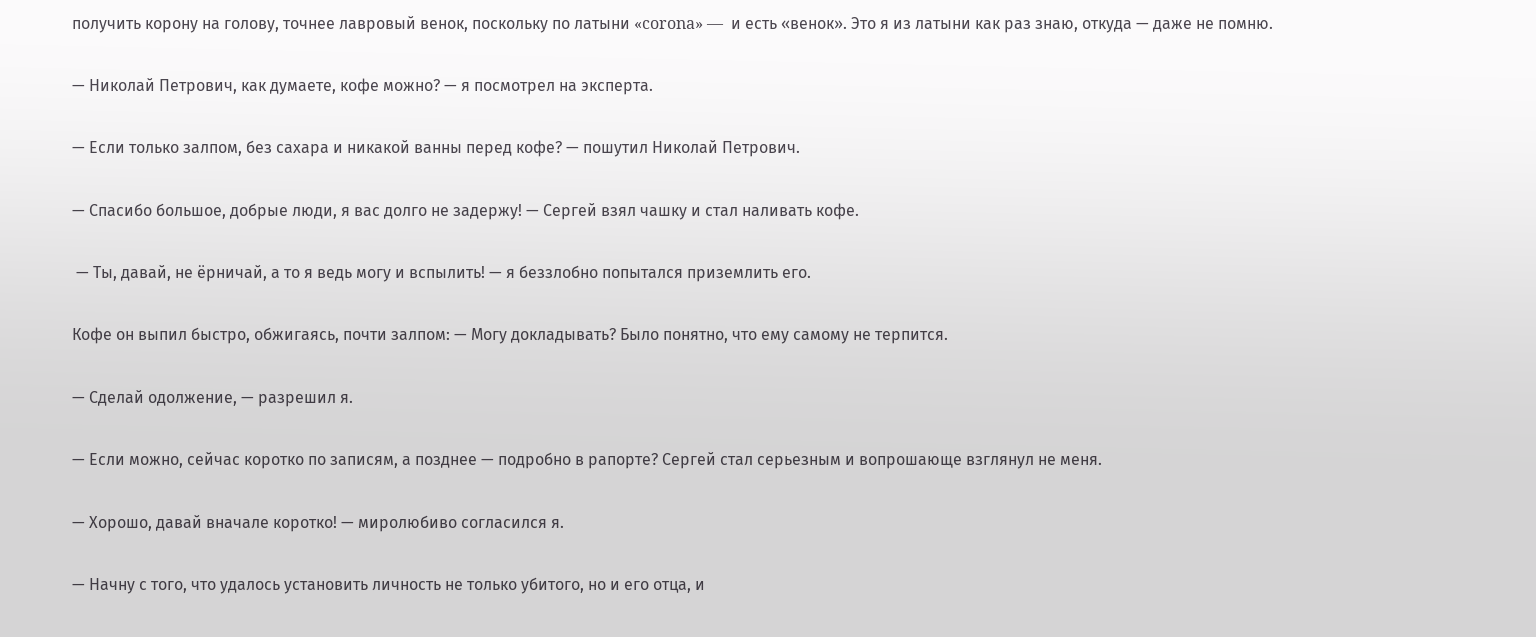получить корону на голову, точнее лавровый венок, поскольку по латыни «corona» —  и есть «венок». Это я из латыни как раз знаю, откуда — даже не помню.

— Николай Петрович, как думаете, кофе можно? — я посмотрел на эксперта.

— Если только залпом, без сахара и никакой ванны перед кофе? — пошутил Николай Петрович.

— Спасибо большое, добрые люди, я вас долго не задержу! — Сергей взял чашку и стал наливать кофе.

 — Ты, давай, не ёрничай, а то я ведь могу и вспылить! — я беззлобно попытался приземлить его.

Кофе он выпил быстро, обжигаясь, почти залпом: — Могу докладывать? Было понятно, что ему самому не терпится.

— Сделай одолжение, — разрешил я.

— Если можно, сейчас коротко по записям, а позднее — подробно в рапорте? Сергей стал серьезным и вопрошающе взглянул не меня.

— Хорошо, давай вначале коротко! — миролюбиво согласился я.

— Начну с того, что удалось установить личность не только убитого, но и его отца, и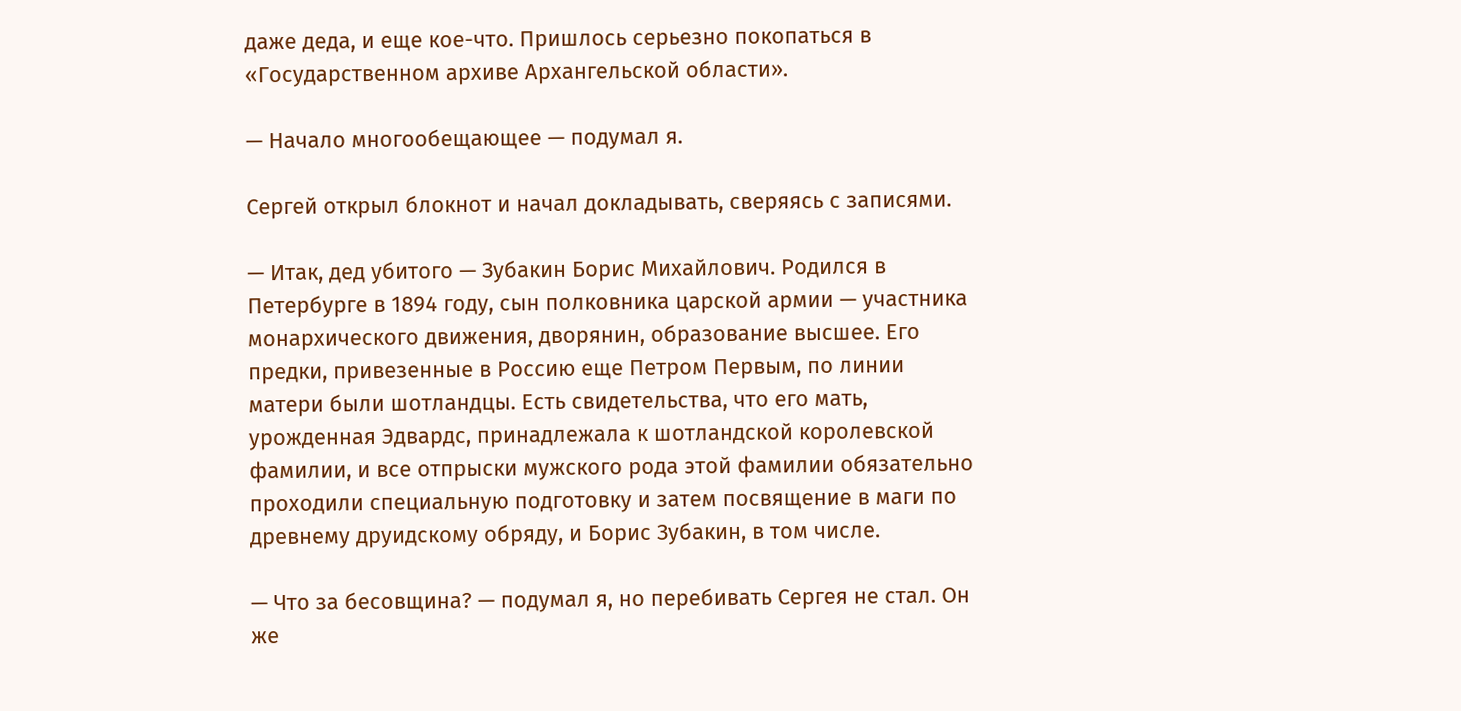даже деда, и еще кое-что. Пришлось серьезно покопаться в «Государственном архиве Архангельской области».

— Начало многообещающее — подумал я.

Сергей открыл блокнот и начал докладывать, сверяясь с записями.

— Итак, дед убитого — Зубакин Борис Михайлович. Родился в Петербурге в 1894 году, сын полковника царской армии — участника монархического движения, дворянин, образование высшее. Его предки, привезенные в Россию еще Петром Первым, по линии матери были шотландцы. Есть свидетельства, что его мать, урожденная Эдвардс, принадлежала к шотландской королевской фамилии, и все отпрыски мужского рода этой фамилии обязательно проходили специальную подготовку и затем посвящение в маги по древнему друидскому обряду, и Борис Зубакин, в том числе.

— Что за бесовщина? — подумал я, но перебивать Сергея не стал. Он же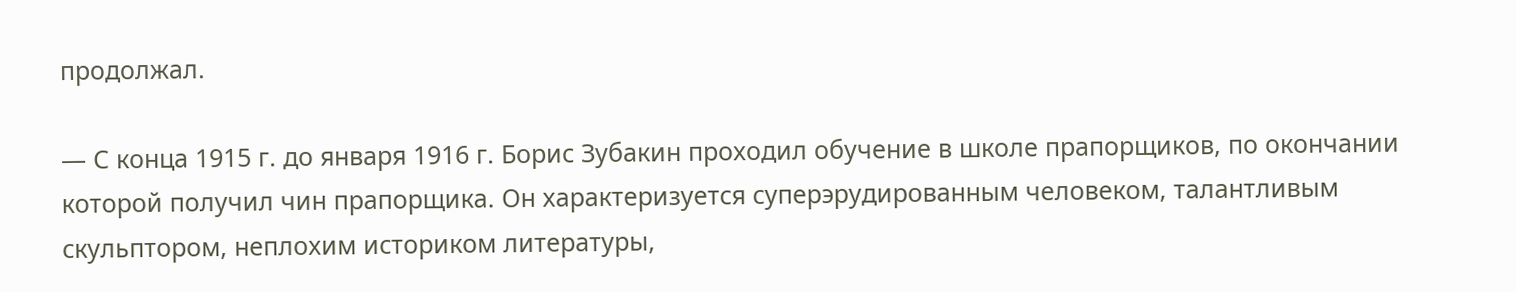продолжал.

— С конца 1915 г. до января 1916 г. Борис Зубакин проходил обучение в школе прапорщиков, по окончании которой получил чин прапорщика. Он характеризуется суперэрудированным человеком, талантливым скульптором, неплохим историком литературы,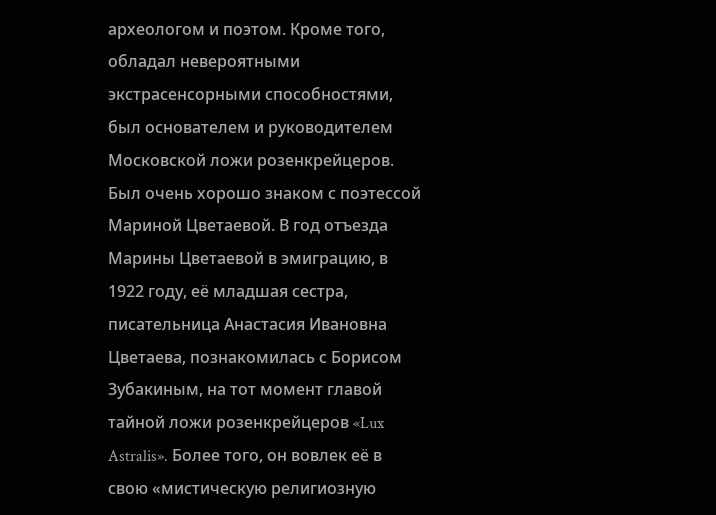археологом и поэтом. Кроме того, обладал невероятными экстрасенсорными способностями, был основателем и руководителем Московской ложи розенкрейцеров. Был очень хорошо знаком с поэтессой Мариной Цветаевой. В год отъезда Марины Цветаевой в эмиграцию, в 1922 году, её младшая сестра, писательница Анастасия Ивановна Цветаева, познакомилась с Борисом Зубакиным, на тот момент главой тайной ложи розенкрейцеров «Lux Astralis». Более того, он вовлек её в свою «мистическую религиозную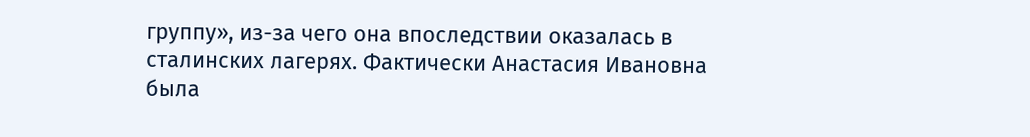группу», из-за чего она впоследствии оказалась в сталинских лагерях. Фактически Анастасия Ивановна была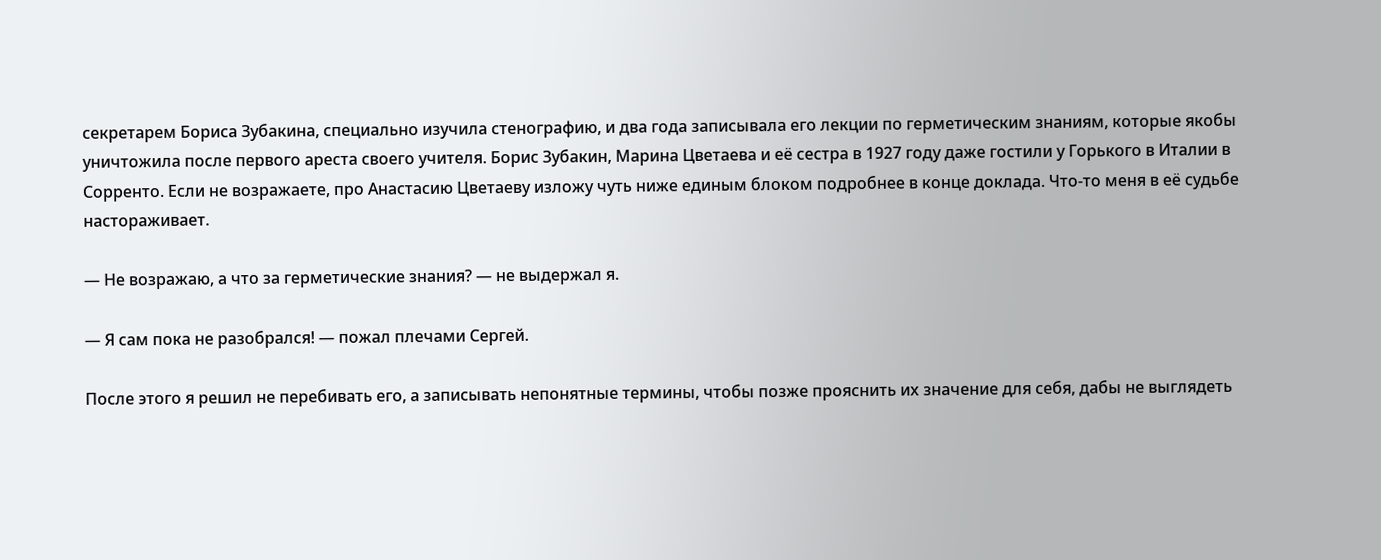секретарем Бориса Зубакина, специально изучила стенографию, и два года записывала его лекции по герметическим знаниям, которые якобы уничтожила после первого ареста своего учителя. Борис Зубакин, Марина Цветаева и её сестра в 1927 году даже гостили у Горького в Италии в Сорренто. Если не возражаете, про Анастасию Цветаеву изложу чуть ниже единым блоком подробнее в конце доклада. Что-то меня в её судьбе настораживает.

— Не возражаю, а что за герметические знания? — не выдержал я.

— Я сам пока не разобрался! — пожал плечами Сергей.

После этого я решил не перебивать его, а записывать непонятные термины, чтобы позже прояснить их значение для себя, дабы не выглядеть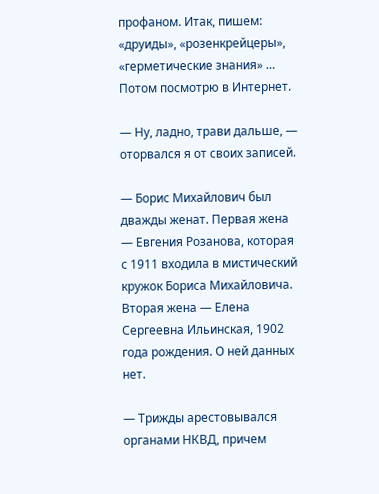профаном. Итак, пишем: «друиды», «розенкрейцеры», «герметические знания» … Потом посмотрю в Интернет.

— Ну, ладно, трави дальше, — оторвался я от своих записей.

— Борис Михайлович был дважды женат. Первая жена — Евгения Розанова, которая с 1911 входила в мистический кружок Бориса Михайловича.  Вторая жена — Елена Сергеевна Ильинская, 1902 года рождения. О ней данных нет.

— Трижды арестовывался органами НКВД, причем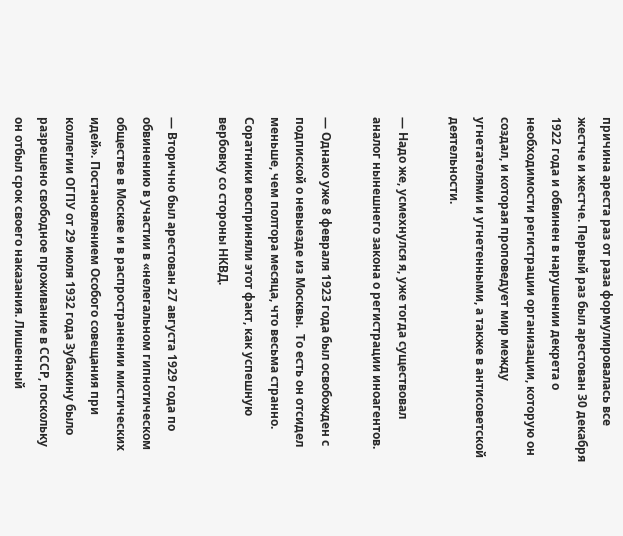причина ареста раз от раза формулировалась все жестче и жестче. Первый раз был арестован 30 декабря 1922 года и обвинен в нарушении декрета о необходимости регистрации организации, которую он создал, и которая проповедует мир между угнетателями и угнетенными, а также в антисоветской деятельности.

— Надо же, усмехнулся я, уже тогда существовал аналог нынешнего закона о регистрации иноагентов.

— Однако уже 8 февраля 1923 года был освобожден с подпиской о невыезде из Москвы.  То есть он отсидел меньше, чем полтора месяца, что весьма странно. Соратники восприняли этот факт, как успешную вербовку со стороны НКВД.

— Вторично был арестован 27 августа 1929 года по обвинению в участии в «нелегальном гипнотическом обществе в Москве и в распространении мистических идей». Постановлением Особого совещания при коллегии ОГПУ от 29 июля 1932 года Зубакину было разрешено свободное проживание в СССР, поскольку он отбыл срок своего наказания. Лишенный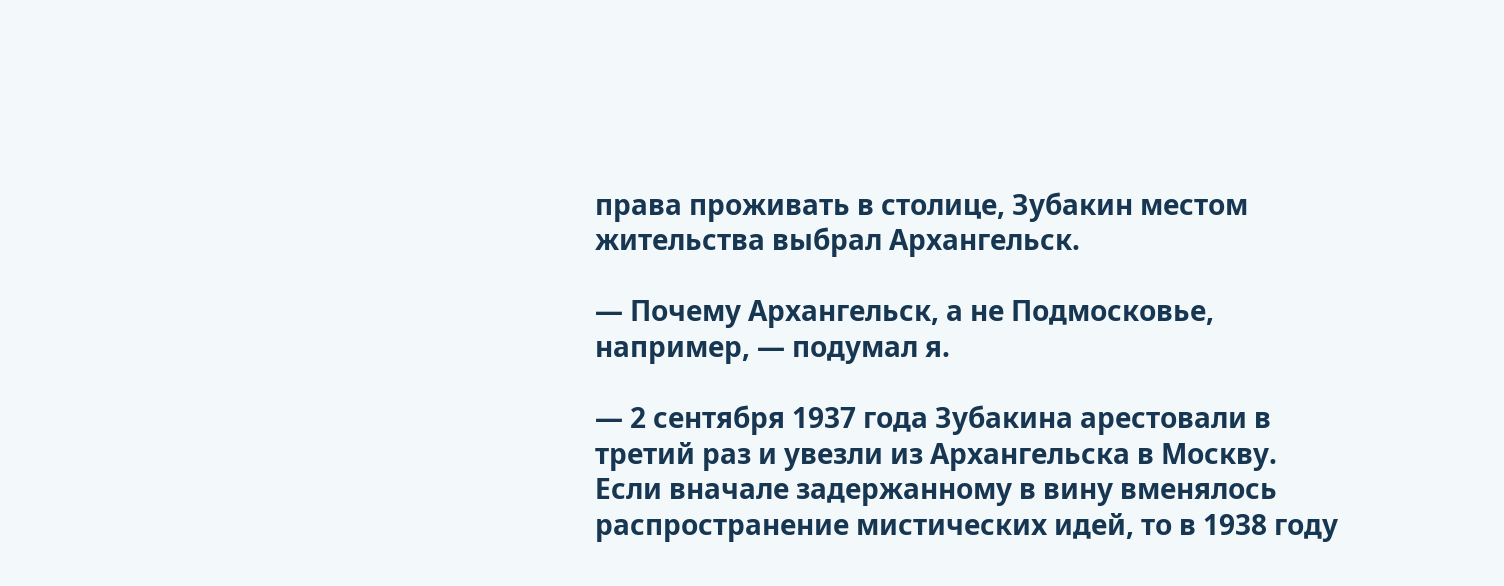права проживать в столице, Зубакин местом жительства выбрал Архангельск.

— Почему Архангельск, а не Подмосковье, например, — подумал я.

— 2 сентября 1937 года Зубакина арестовали в третий раз и увезли из Архангельска в Москву. Если вначале задержанному в вину вменялось распространение мистических идей, то в 1938 году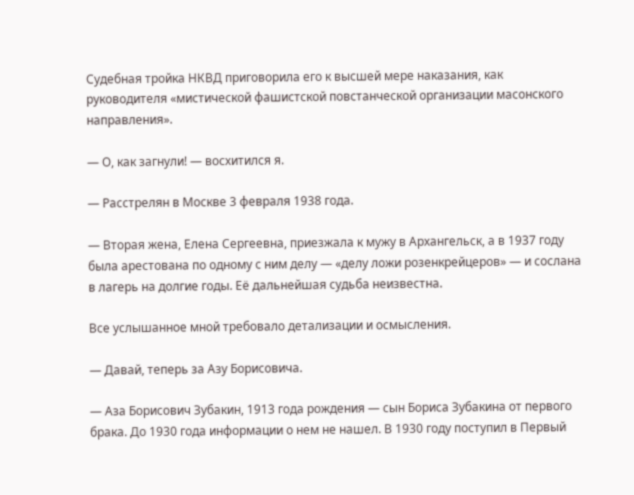Судебная тройка НКВД приговорила его к высшей мере наказания, как руководителя «мистической фашистской повстанческой организации масонского направления».

— О, как загнули! — восхитился я.

— Расстрелян в Москве 3 февраля 1938 года.

— Вторая жена, Елена Сергеевна, приезжала к мужу в Архангельск, а в 1937 году была арестована по одному с ним делу — «делу ложи розенкрейцеров» — и сослана в лагерь на долгие годы. Её дальнейшая судьба неизвестна.

Все услышанное мной требовало детализации и осмысления.

— Давай, теперь за Азу Борисовича.

— Аза Борисович Зубакин, 1913 года рождения — сын Бориса Зубакина от первого брака. До 1930 года информации о нем не нашел. В 1930 году поступил в Первый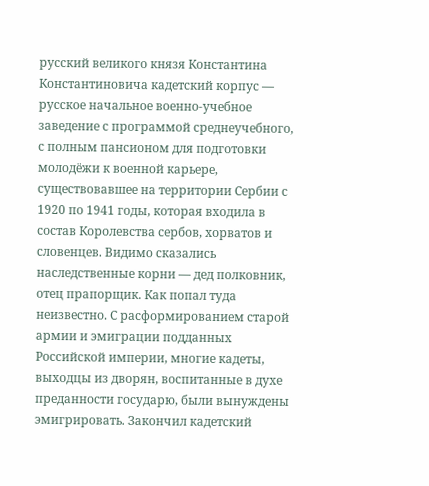русский великого князя Константина Константиновича кадетский корпус — русское начальное военно-учебное заведение с программой среднеучебного, с полным пансионом для подготовки молодёжи к военной карьере, существовавшее на территории Сербии с 1920 по 1941 годы, которая входила в состав Королевства сербов, хорватов и словенцев. Видимо сказались наследственные корни — дед полковник, отец прапорщик. Как попал туда неизвестно. С расформированием старой армии и эмиграции подданных Российской империи, многие кадеты, выходцы из дворян, воспитанные в духе преданности государю, были вынуждены эмигрировать. Закончил кадетский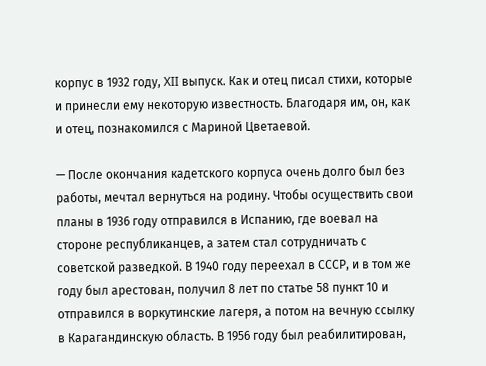корпус в 1932 году, XII выпуск. Как и отец писал стихи, которые и принесли ему некоторую известность. Благодаря им, он, как и отец, познакомился с Мариной Цветаевой.

— После окончания кадетского корпуса очень долго был без работы, мечтал вернуться на родину. Чтобы осуществить свои планы в 1936 году отправился в Испанию, где воевал на стороне республиканцев, а затем стал сотрудничать с советской разведкой. В 1940 году переехал в СССР, и в том же году был арестован, получил 8 лет по статье 58 пункт 10 и отправился в воркутинские лагеря, а потом на вечную ссылку в Карагандинскую область. В 1956 году был реабилитирован,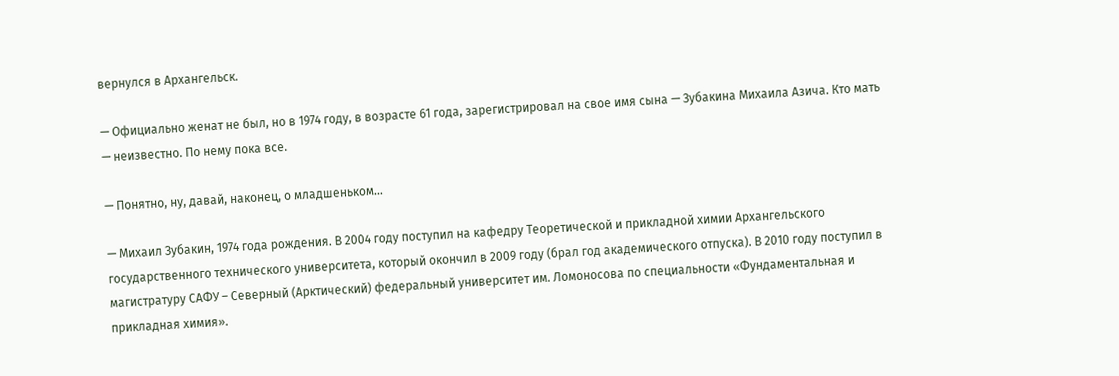вернулся в Архангельск.

— Официально женат не был, но в 1974 году, в возрасте 61 года, зарегистрировал на свое имя сына — Зубакина Михаила Азича. Кто мать — неизвестно. По нему пока все.

— Понятно, ну, давай, наконец, о младшеньком…

— Михаил Зубакин, 1974 года рождения. В 2004 году поступил на кафедру Теоретической и прикладной химии Архангельского государственного технического университета, который окончил в 2009 году (брал год академического отпуска). В 2010 году поступил в магистратуру САФУ – Северный (Арктический) федеральный университет им. Ломоносова по специальности «Фундаментальная и прикладная химия».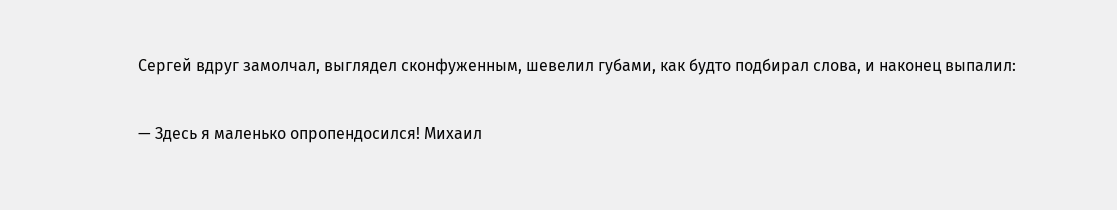Сергей вдруг замолчал, выглядел сконфуженным, шевелил губами, как будто подбирал слова, и наконец выпалил:

— Здесь я маленько опропендосился! Михаил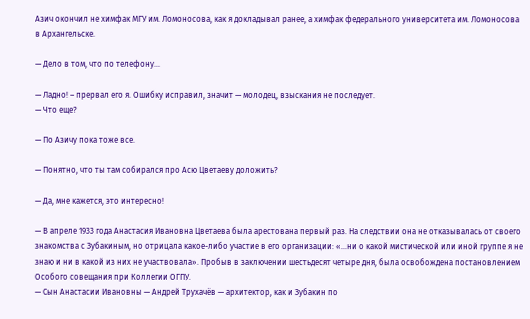Азич окончил не химфак МГУ им. Ломоносова, как я докладывал ранее, а химфак федерального университета им. Ломоносова в Архангельске.

— Дело в том, что по телефону…

— Ладно! – прервал его я. Ошибку исправил, значит — молодец, взыскания не последует.
— Что еще?

— По Азичу пока тоже все.

— Понятно, что ты там собирался про Асю Цветаеву доложить?

— Да, мне кажется, это интересно!

— В апреле 1933 года Анастасия Ивановна Цветаева была арестована первый раз. На следствии она не отказывалась от своего знакомства с Зубакиным, но отрицала какое-либо участие в его организации: «...ни о какой мистической или иной группе я не знаю и ни в какой из них не участвовала». Пробыв в заключении шестьдесят четыре дня, была освобождена постановлением Особого совещания при Коллегии ОГПУ.
— Сын Анастасии Ивановны — Андрей Трухачёв — архитектор, как и Зубакин по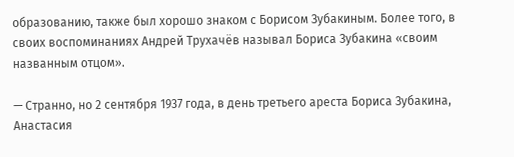образованию, также был хорошо знаком с Борисом Зубакиным. Более того, в своих воспоминаниях Андрей Трухачёв называл Бориса Зубакина «своим названным отцом».

— Странно, но 2 сентября 1937 года, в день третьего ареста Бориса Зубакина, Анастасия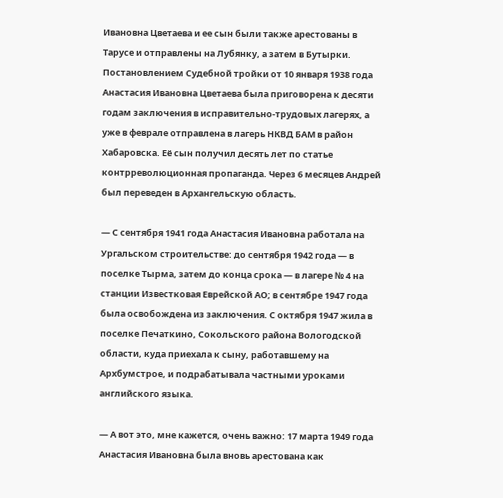Ивановна Цветаева и ее сын были также арестованы в Тарусе и отправлены на Лубянку, а затем в Бутырки. Постановлением Судебной тройки от 10 января 1938 года Анастасия Ивановна Цветаева была приговорена к десяти годам заключения в исправительно-трудовых лагерях, а уже в феврале отправлена в лагерь НКВД БАМ в район Хабаровска. Её сын получил десять лет по статье контрреволюционная пропаганда. Через 6 месяцев Андрей был переведен в Архангельскую область.

— С сентября 1941 года Анастасия Ивановна работала на Ургальском строительстве: до сентября 1942 года — в поселке Тырма, затем до конца срока — в лагере № 4 на станции Известковая Еврейской АО; в сентябре 1947 года была освобождена из заключения. С октября 1947 жила в поселке Печаткино, Сокольского района Вологодской области, куда приехала к сыну, работавшему на Архбумстрое, и подрабатывала частными уроками английского языка.

— А вот это, мне кажется, очень важно: 17 марта 1949 года Анастасия Ивановна была вновь арестована как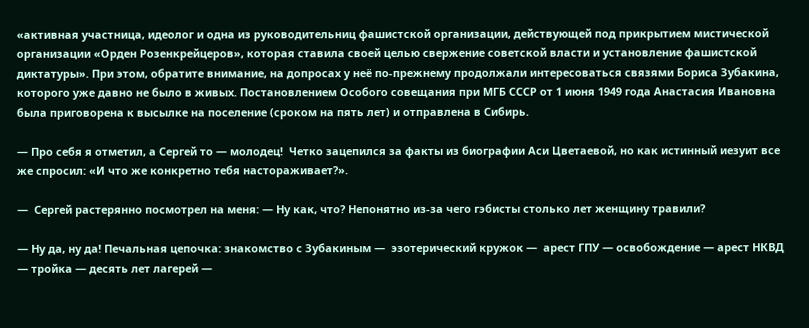«активная участница, идеолог и одна из руководительниц фашистской организации, действующей под прикрытием мистической организации «Орден Розенкрейцеров», которая ставила своей целью свержение советской власти и установление фашистской диктатуры». При этом, обратите внимание, на допросах у неё по-прежнему продолжали интересоваться связями Бориса Зубакина, которого уже давно не было в живых. Постановлением Особого совещания при МГБ СССР от 1 июня 1949 года Анастасия Ивановна была приговорена к высылке на поселение (сроком на пять лет) и отправлена в Сибирь.

— Про себя я отметил, а Сергей то — молодец!  Четко зацепился за факты из биографии Аси Цветаевой, но как истинный иезуит все же спросил: «И что же конкретно тебя настораживает?».

—  Сергей растерянно посмотрел на меня: — Ну как, что? Непонятно из-за чего гэбисты столько лет женщину травили?

— Ну да, ну да! Печальная цепочка: знакомство с Зубакиным —  эзотерический кружок —  арест ГПУ — освобождение — арест НКВД — тройка — десять лет лагерей —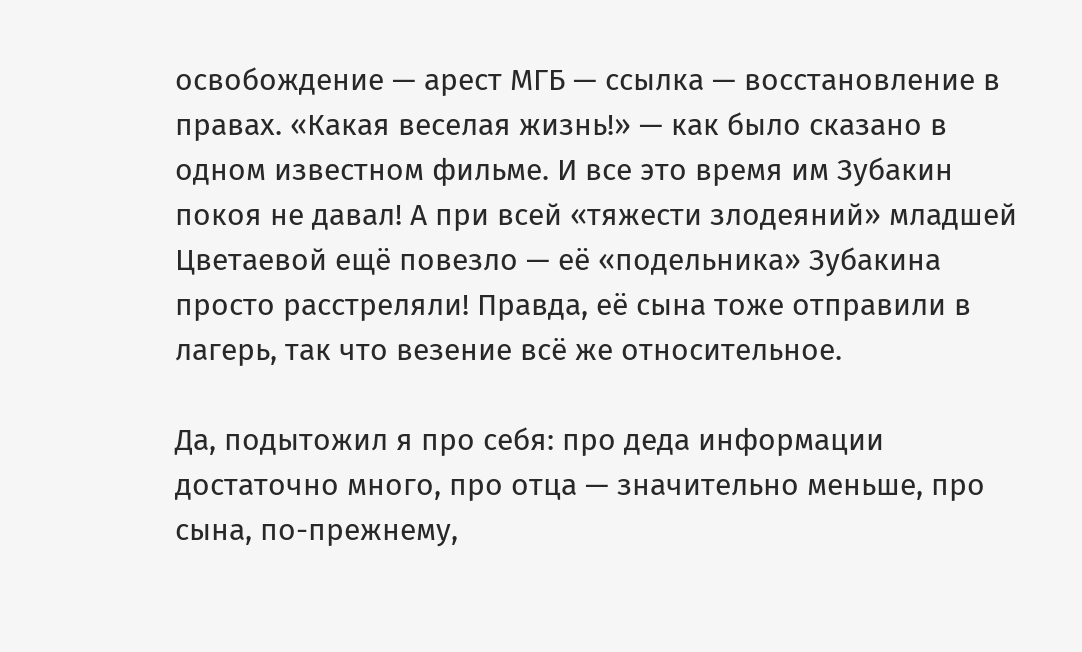освобождение — арест МГБ — ссылка — восстановление в правах. «Какая веселая жизнь!» — как было сказано в одном известном фильме. И все это время им Зубакин покоя не давал! А при всей «тяжести злодеяний» младшей Цветаевой ещё повезло — её «подельника» Зубакина просто расстреляли! Правда, её сына тоже отправили в лагерь, так что везение всё же относительное.

Да, подытожил я про себя: про деда информации достаточно много, про отца — значительно меньше, про сына, по-прежнему,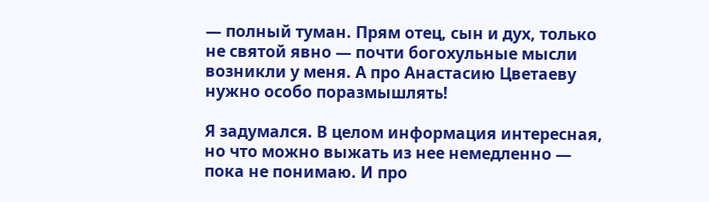— полный туман. Прям отец, сын и дух, только не святой явно — почти богохульные мысли возникли у меня. А про Анастасию Цветаеву нужно особо поразмышлять!

Я задумался. В целом информация интересная, но что можно выжать из нее немедленно — пока не понимаю. И про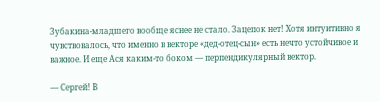Зубакина-младшего вообще яснее не стало. Зацепок нет! Хотя интуитивно я чувствовалось, что именно в векторе «дед-отец-сын» есть нечто устойчивое и важное. И еще Ася каким-то боком — перпендикулярный вектор.

— Сергей! В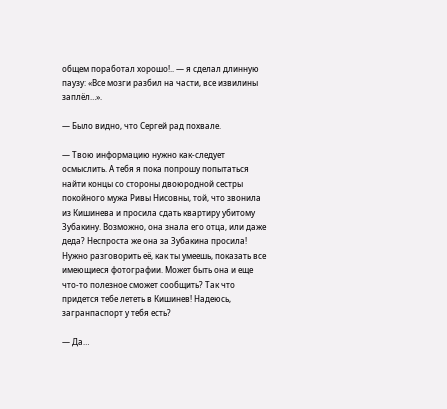общем поработал хорошо!.. — я сделал длинную паузу: «Все мозги разбил на части, все извилины заплёл…».

— Было видно, что Сергей рад похвале.

— Твою информацию нужно как-следует осмыслить. А тебя я пока попрошу попытаться найти концы со стороны двоюродной сестры покойного мужа Ривы Нисовны, той, что звонила из Кишинева и просила сдать квартиру убитому Зубакину. Возможно, она знала его отца, или даже деда? Неспроста же она за Зубакина просила! Нужно разговорить её, как ты умеешь, показать все имеющиеся фотографии. Может быть она и еще что-то полезное сможет сообщить? Так что придется тебе лететь в Кишинев! Надеюсь, загранпаспорт у тебя есть?

— Да…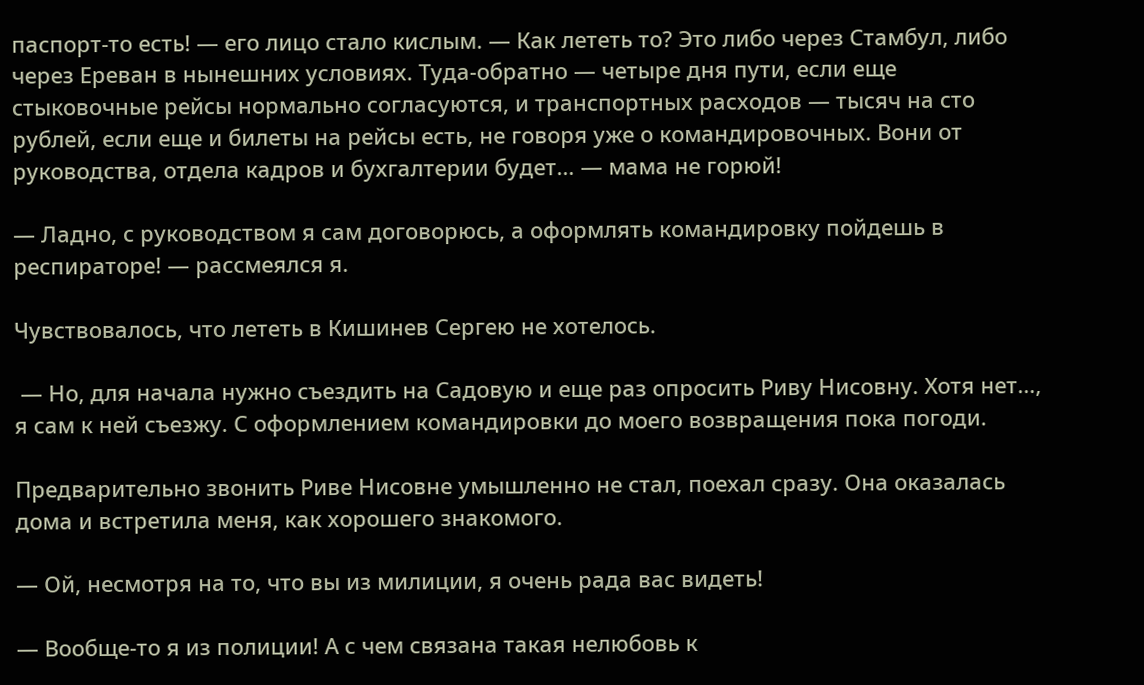паспорт-то есть! — его лицо стало кислым. — Как лететь то? Это либо через Стамбул, либо через Ереван в нынешних условиях. Туда-обратно — четыре дня пути, если еще стыковочные рейсы нормально согласуются, и транспортных расходов — тысяч на сто рублей, если еще и билеты на рейсы есть, не говоря уже о командировочных. Вони от руководства, отдела кадров и бухгалтерии будет… — мама не горюй!

— Ладно, с руководством я сам договорюсь, а оформлять командировку пойдешь в респираторе! — рассмеялся я.

Чувствовалось, что лететь в Кишинев Сергею не хотелось.

 — Но, для начала нужно съездить на Садовую и еще раз опросить Риву Нисовну. Хотя нет…, я сам к ней съезжу. С оформлением командировки до моего возвращения пока погоди.

Предварительно звонить Риве Нисовне умышленно не стал, поехал сразу. Она оказалась дома и встретила меня, как хорошего знакомого.

— Ой, несмотря на то, что вы из милиции, я очень рада вас видеть!

— Вообще-то я из полиции! А с чем связана такая нелюбовь к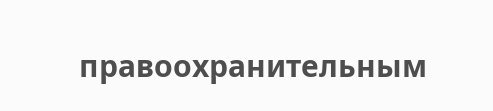правоохранительным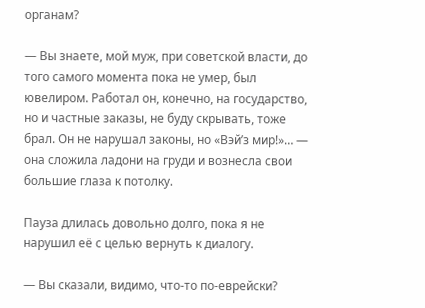органам?

— Вы знаете, мой муж, при советской власти, до того самого момента пока не умер, был ювелиром. Работал он, конечно, на государство, но и частные заказы, не буду скрывать, тоже брал. Он не нарушал законы, но «Вэй’з мир!»… — она сложила ладони на груди и вознесла свои большие глаза к потолку.

Пауза длилась довольно долго, пока я не нарушил её с целью вернуть к диалогу.

— Вы сказали, видимо, что-то по-еврейски?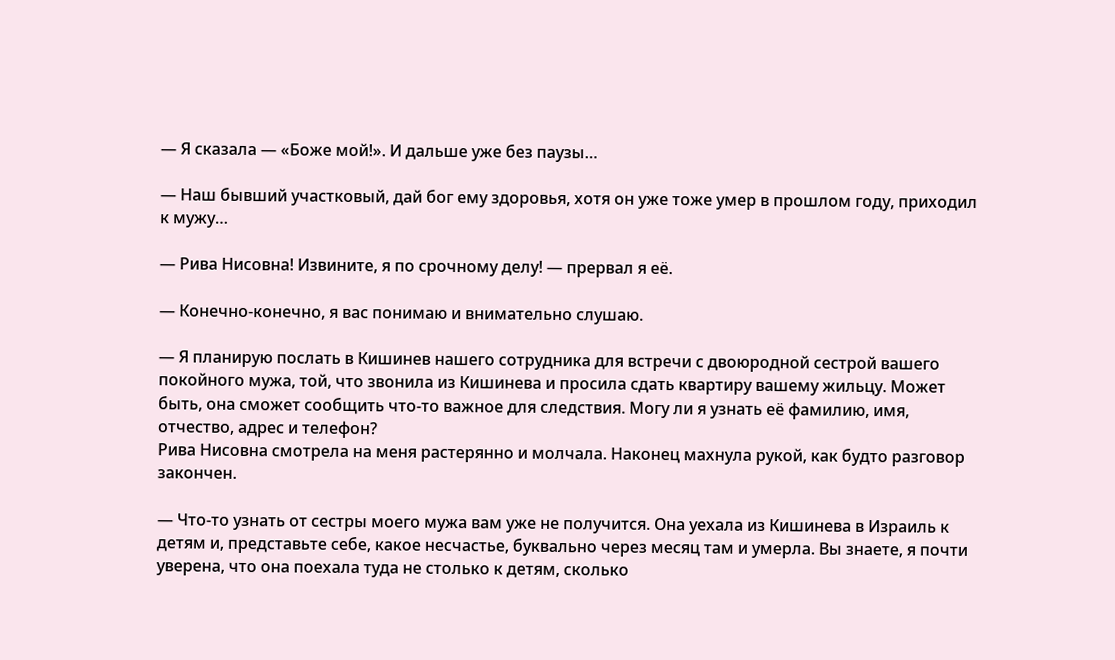— Я сказала — «Боже мой!». И дальше уже без паузы…

— Наш бывший участковый, дай бог ему здоровья, хотя он уже тоже умер в прошлом году, приходил к мужу…

— Рива Нисовна! Извините, я по срочному делу! — прервал я её.

— Конечно-конечно, я вас понимаю и внимательно слушаю.

— Я планирую послать в Кишинев нашего сотрудника для встречи с двоюродной сестрой вашего покойного мужа, той, что звонила из Кишинева и просила сдать квартиру вашему жильцу. Может быть, она сможет сообщить что-то важное для следствия. Могу ли я узнать её фамилию, имя, отчество, адрес и телефон?
Рива Нисовна смотрела на меня растерянно и молчала. Наконец махнула рукой, как будто разговор закончен.

— Что-то узнать от сестры моего мужа вам уже не получится. Она уехала из Кишинева в Израиль к детям и, представьте себе, какое несчастье, буквально через месяц там и умерла. Вы знаете, я почти уверена, что она поехала туда не столько к детям, сколько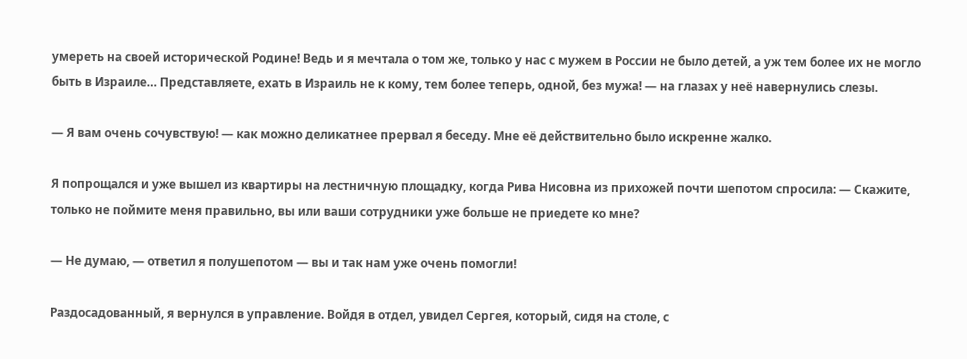умереть на своей исторической Родине! Ведь и я мечтала о том же, только у нас с мужем в России не было детей, а уж тем более их не могло быть в Израиле… Представляете, ехать в Израиль не к кому, тем более теперь, одной, без мужа! — на глазах у неё навернулись слезы.

— Я вам очень сочувствую! — как можно деликатнее прервал я беседу. Мне её действительно было искренне жалко.

Я попрощался и уже вышел из квартиры на лестничную площадку, когда Рива Нисовна из прихожей почти шепотом спросила: — Скажите, только не поймите меня правильно, вы или ваши сотрудники уже больше не приедете ко мне?

— Не думаю, — ответил я полушепотом — вы и так нам уже очень помогли!

Раздосадованный, я вернулся в управление. Войдя в отдел, увидел Сергея, который, сидя на столе, с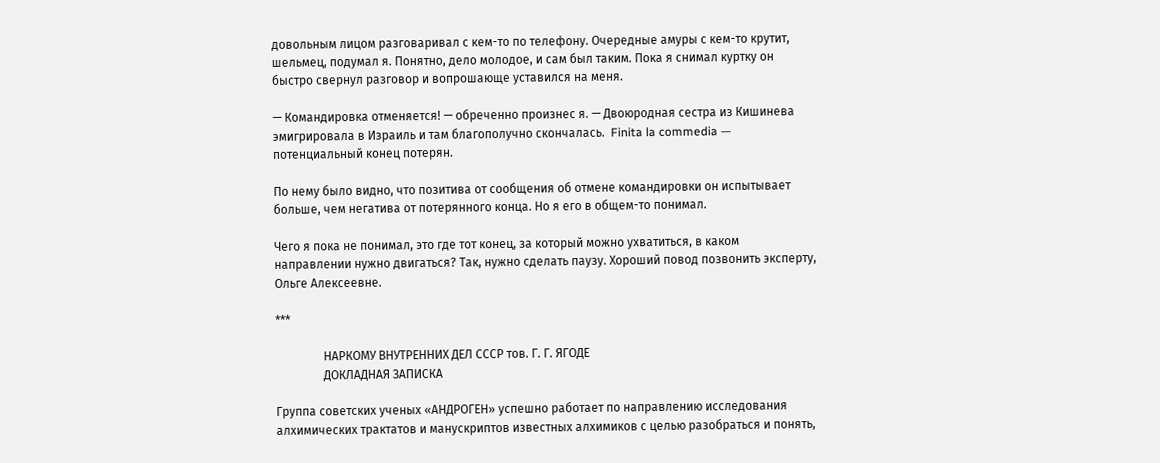довольным лицом разговаривал с кем-то по телефону. Очередные амуры с кем-то крутит, шельмец, подумал я. Понятно, дело молодое, и сам был таким. Пока я снимал куртку он быстро свернул разговор и вопрошающе уставился на меня.

— Командировка отменяется! — обреченно произнес я. — Двоюродная сестра из Кишинева эмигрировала в Израиль и там благополучно скончалась.  Finita la commedia — потенциальный конец потерян.

По нему было видно, что позитива от сообщения об отмене командировки он испытывает больше, чем негатива от потерянного конца. Но я его в общем-то понимал.

Чего я пока не понимал, это где тот конец, за который можно ухватиться, в каком направлении нужно двигаться? Так, нужно сделать паузу. Хороший повод позвонить эксперту, Ольге Алексеевне.

***

                НАРКОМУ ВНУТРЕННИХ ДЕЛ СССР тов. Г. Г. ЯГОДЕ
                ДОКЛАДНАЯ ЗАПИСКА

Группа советских ученых «АНДРОГЕН» успешно работает по направлению исследования алхимических трактатов и манускриптов известных алхимиков с целью разобраться и понять,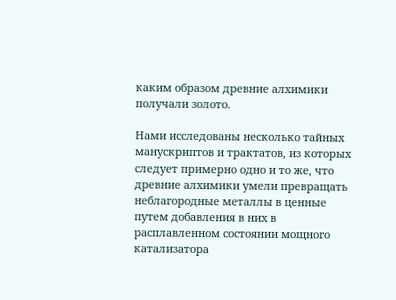каким образом древние алхимики получали золото.

Нами исследованы несколько тайных манускриптов и трактатов, из которых следует примерно одно и то же, что древние алхимики умели превращать неблагородные металлы в ценные путем добавления в них в расплавленном состоянии мощного катализатора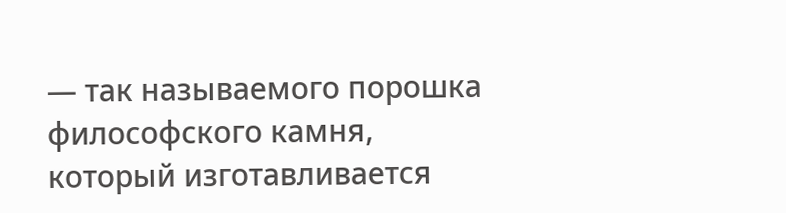— так называемого порошка философского камня, который изготавливается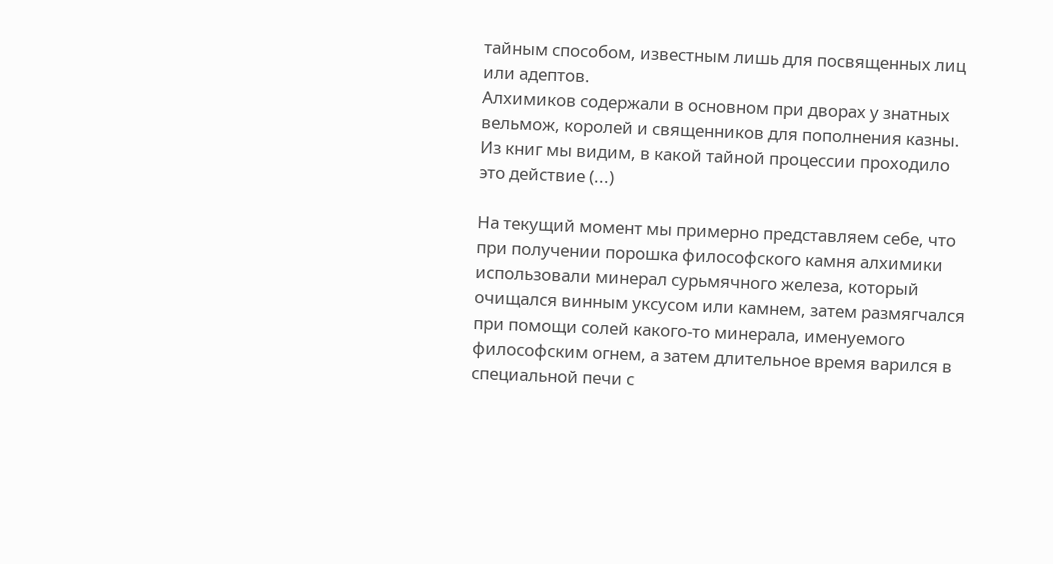тайным способом, известным лишь для посвященных лиц или адептов.
Алхимиков содержали в основном при дворах у знатных вельмож, королей и священников для пополнения казны. Из книг мы видим, в какой тайной процессии проходило это действие (...)

На текущий момент мы примерно представляем себе, что при получении порошка философского камня алхимики использовали минерал сурьмячного железа, который очищался винным уксусом или камнем, затем размягчался при помощи солей какого-то минерала, именуемого философским огнем, а затем длительное время варился в специальной печи с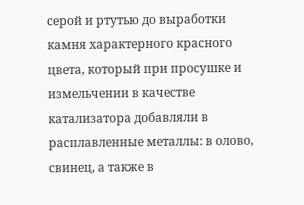серой и ртутью до выработки камня характерного красного цвета, который при просушке и измельчении в качестве катализатора добавляли в расплавленные металлы: в олово, свинец, а также в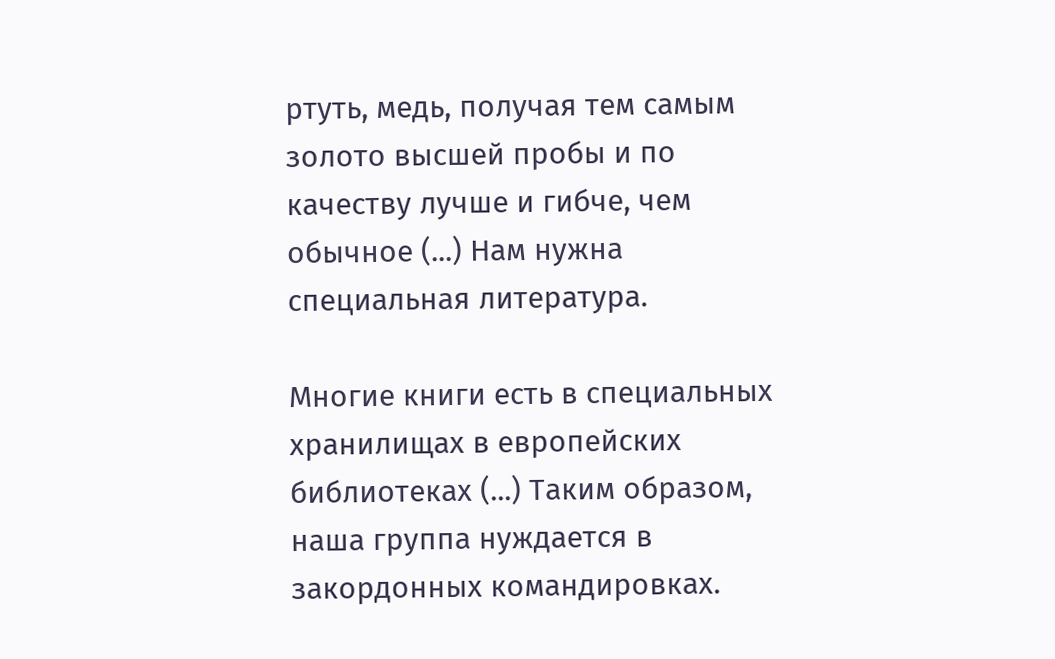ртуть, медь, получая тем самым золото высшей пробы и по качеству лучше и гибче, чем обычное (...) Нам нужна специальная литература.

Многие книги есть в специальных хранилищах в европейских библиотеках (...) Таким образом, наша группа нуждается в закордонных командировках.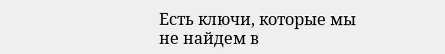Есть ключи, которые мы не найдем в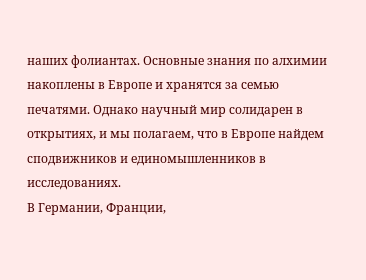наших фолиантах. Основные знания по алхимии накоплены в Европе и хранятся за семью печатями. Однако научный мир солидарен в открытиях, и мы полагаем, что в Европе найдем сподвижников и единомышленников в исследованиях.
В Германии, Франции,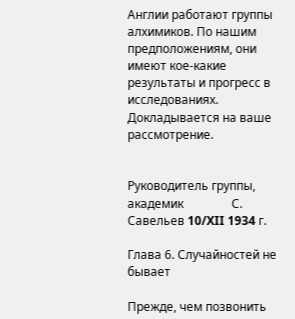Англии работают группы алхимиков. По нашим предположениям, они имеют кое-какие результаты и прогресс в исследованиях. Докладывается на ваше рассмотрение.


Руководитель группы, академик                С. Савельев 10/XII 1934 г.

Глава 6. Случайностей не бывает

Прежде, чем позвонить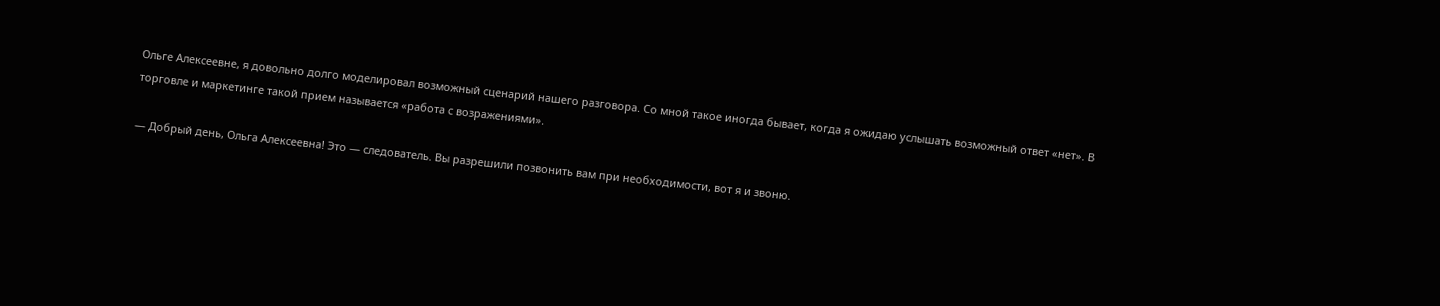Ольге Алексеевне, я довольно долго моделировал возможный сценарий нашего разговора. Со мной такое иногда бывает, когда я ожидаю услышать возможный ответ «нет». В торговле и маркетинге такой прием называется «работа с возражениями».

— Добрый день, Ольга Алексеевна! Это — следователь. Вы разрешили позвонить вам при необходимости, вот я и звоню.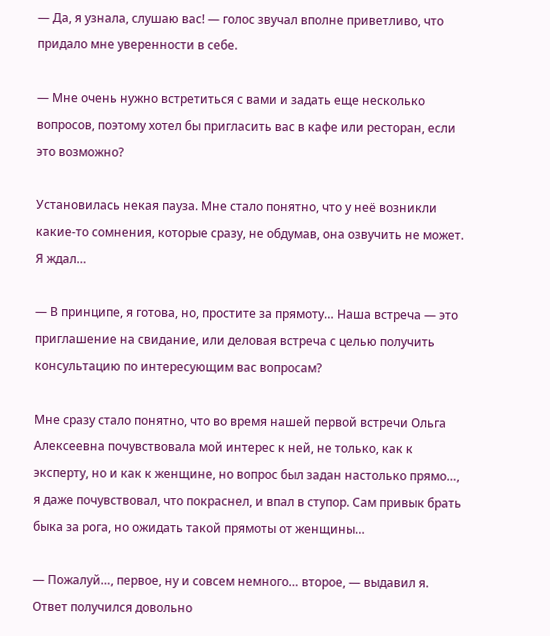— Да, я узнала, слушаю вас! — голос звучал вполне приветливо, что придало мне уверенности в себе.

— Мне очень нужно встретиться с вами и задать еще несколько вопросов, поэтому хотел бы пригласить вас в кафе или ресторан, если это возможно?

Установилась некая пауза. Мне стало понятно, что у неё возникли какие-то сомнения, которые сразу, не обдумав, она озвучить не может. Я ждал…

— В принципе, я готова, но, простите за прямоту… Наша встреча — это приглашение на свидание, или деловая встреча с целью получить консультацию по интересующим вас вопросам?

Мне сразу стало понятно, что во время нашей первой встречи Ольга Алексеевна почувствовала мой интерес к ней, не только, как к эксперту, но и как к женщине, но вопрос был задан настолько прямо…, я даже почувствовал, что покраснел, и впал в ступор. Сам привык брать быка за рога, но ожидать такой прямоты от женщины…

— Пожалуй…, первое, ну и совсем немного… второе, — выдавил я. Ответ получился довольно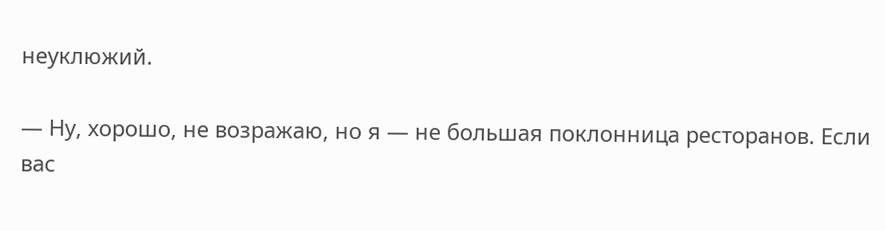неуклюжий.

— Ну, хорошо, не возражаю, но я — не большая поклонница ресторанов. Если вас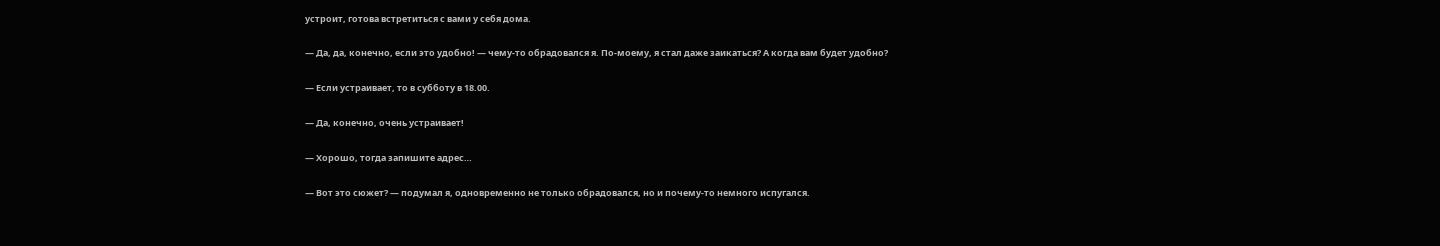устроит, готова встретиться с вами у себя дома.

— Да, да, конечно, если это удобно! — чему-то обрадовался я. По-моему, я стал даже заикаться? А когда вам будет удобно?

— Если устраивает, то в субботу в 18.00.

— Да, конечно, очень устраивает!

— Хорошо, тогда запишите адрес…

— Вот это сюжет? — подумал я, одновременно не только обрадовался, но и почему-то немного испугался.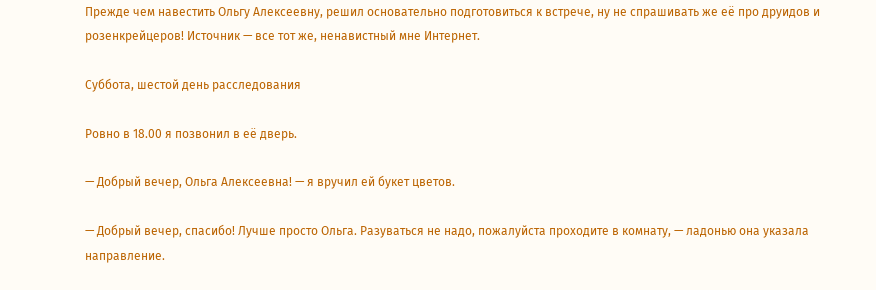Прежде чем навестить Ольгу Алексеевну, решил основательно подготовиться к встрече, ну не спрашивать же её про друидов и розенкрейцеров! Источник — все тот же, ненавистный мне Интернет.

Суббота, шестой день расследования

Ровно в 18.00 я позвонил в её дверь.

— Добрый вечер, Ольга Алексеевна! — я вручил ей букет цветов.

— Добрый вечер, спасибо! Лучше просто Ольга. Разуваться не надо, пожалуйста проходите в комнату, — ладонью она указала направление.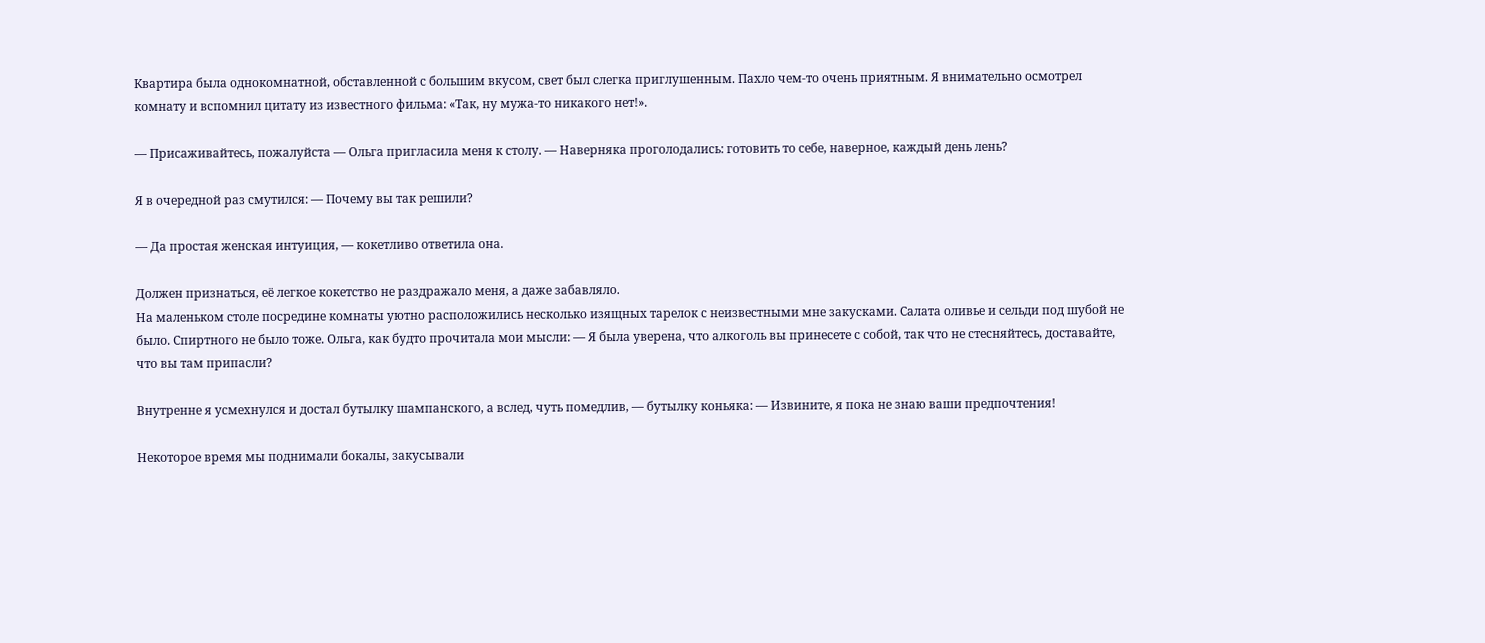Квартира была однокомнатной, обставленной с большим вкусом, свет был слегка приглушенным. Пахло чем-то очень приятным. Я внимательно осмотрел комнату и вспомнил цитату из известного фильма: «Так, ну мужа-то никакого нет!».

— Присаживайтесь, пожалуйста — Ольга пригласила меня к столу. — Наверняка проголодались: готовить то себе, наверное, каждый день лень?

Я в очередной раз смутился: — Почему вы так решили?

— Да простая женская интуиция, — кокетливо ответила она.

Должен признаться, её легкое кокетство не раздражало меня, а даже забавляло.
На маленьком столе посредине комнаты уютно расположились несколько изящных тарелок с неизвестными мне закусками. Салата оливье и сельди под шубой не было. Спиртного не было тоже. Ольга, как будто прочитала мои мысли: — Я была уверена, что алкоголь вы принесете с собой, так что не стесняйтесь, доставайте, что вы там припасли?

Внутренне я усмехнулся и достал бутылку шампанского, а вслед, чуть помедлив, — бутылку коньяка: — Извините, я пока не знаю ваши предпочтения!

Некоторое время мы поднимали бокалы, закусывали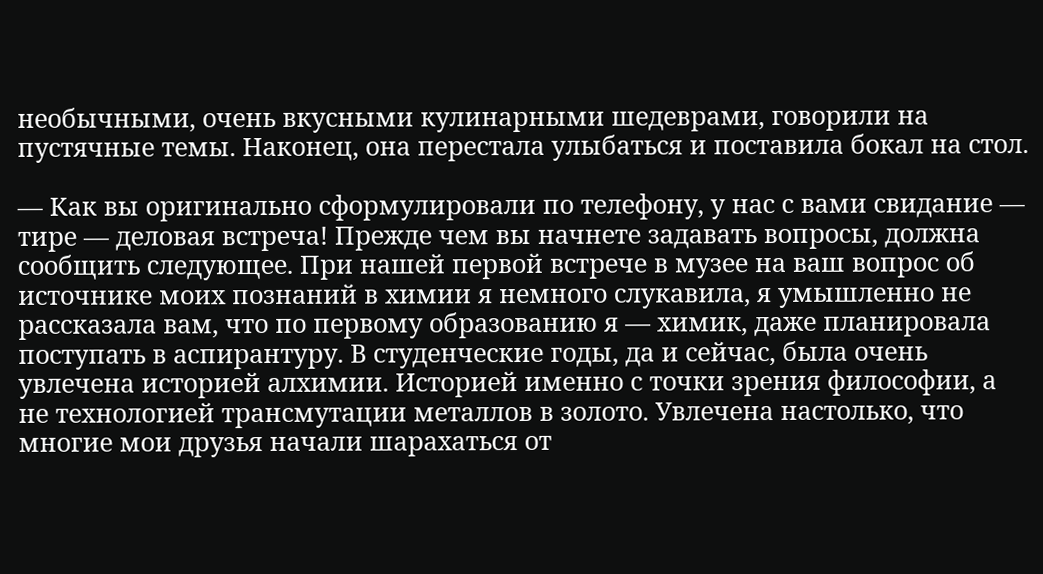необычными, очень вкусными кулинарными шедеврами, говорили на пустячные темы. Наконец, она перестала улыбаться и поставила бокал на стол.

— Как вы оригинально сформулировали по телефону, у нас с вами свидание — тире — деловая встреча! Прежде чем вы начнете задавать вопросы, должна сообщить следующее. При нашей первой встрече в музее на ваш вопрос об источнике моих познаний в химии я немного слукавила, я умышленно не рассказала вам, что по первому образованию я — химик, даже планировала поступать в аспирантуру. В студенческие годы, да и сейчас, была очень увлечена историей алхимии. Историей именно с точки зрения философии, а не технологией трансмутации металлов в золото. Увлечена настолько, что многие мои друзья начали шарахаться от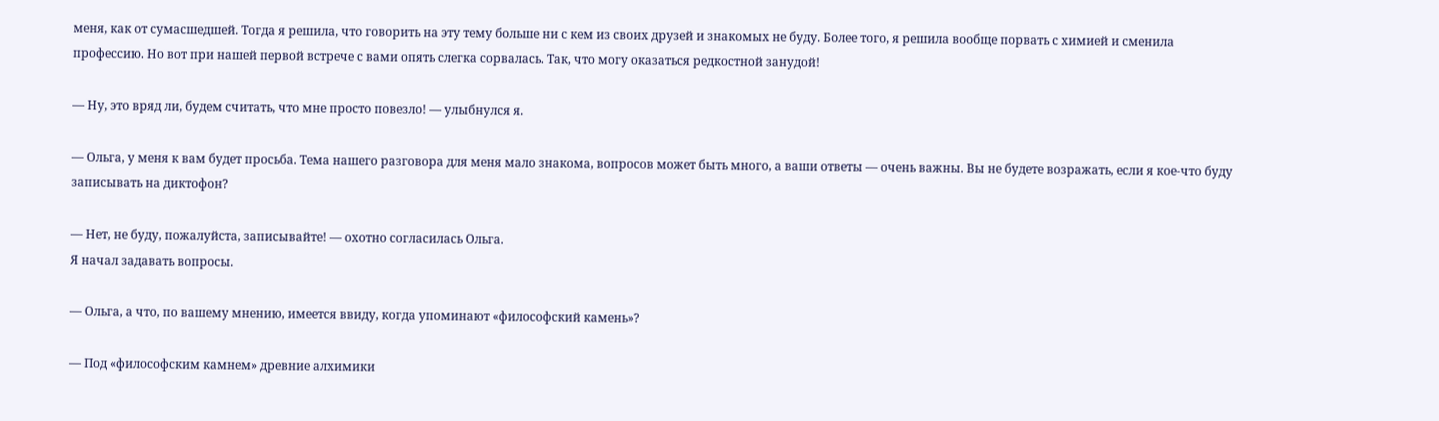меня, как от сумасшедшей. Тогда я решила, что говорить на эту тему больше ни с кем из своих друзей и знакомых не буду. Более того, я решила вообще порвать с химией и сменила профессию. Но вот при нашей первой встрече с вами опять слегка сорвалась. Так, что могу оказаться редкостной занудой!

— Ну, это вряд ли, будем считать, что мне просто повезло! — улыбнулся я.

— Ольга, у меня к вам будет просьба. Тема нашего разговора для меня мало знакома, вопросов может быть много, а ваши ответы — очень важны. Вы не будете возражать, если я кое-что буду записывать на диктофон?

— Нет, не буду, пожалуйста, записывайте! — охотно согласилась Ольга.
Я начал задавать вопросы.

— Ольга, а что, по вашему мнению, имеется ввиду, когда упоминают «философский камень»?

— Под «философским камнем» древние алхимики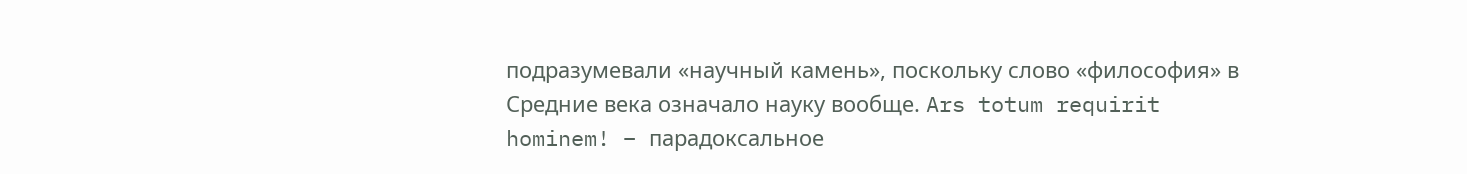подразумевали «научный камень», поскольку слово «философия» в Средние века означало науку вообще. Ars totum requirit hominem! – парадоксальное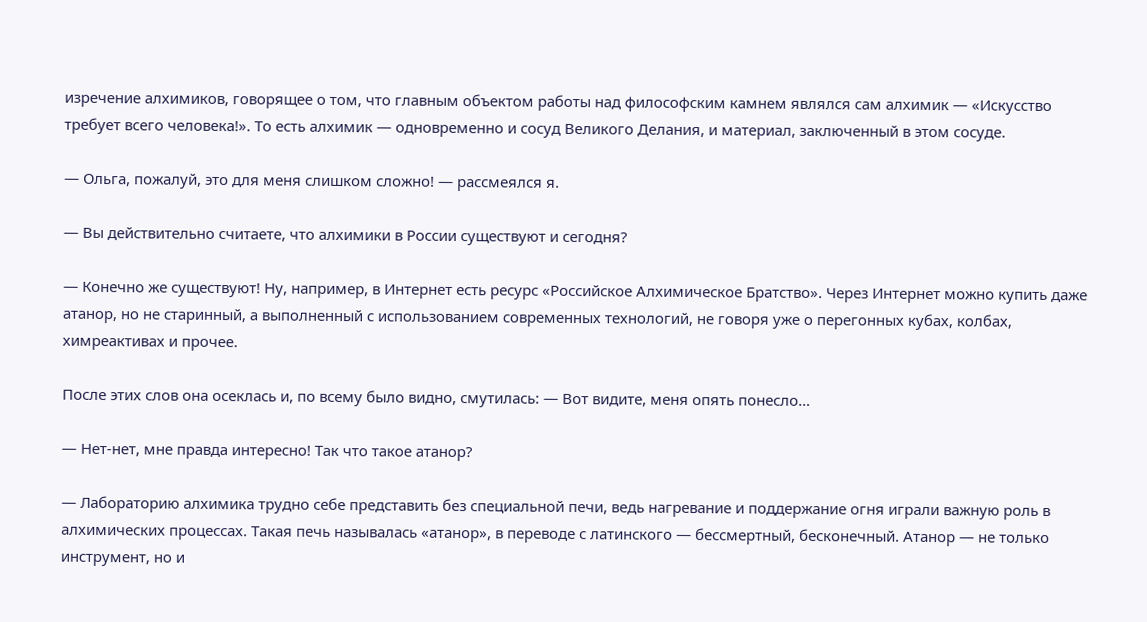изречение алхимиков, говорящее о том, что главным объектом работы над философским камнем являлся сам алхимик — «Искусство требует всего человека!». То есть алхимик — одновременно и сосуд Великого Делания, и материал, заключенный в этом сосуде.

— Ольга, пожалуй, это для меня слишком сложно! — рассмеялся я.

— Вы действительно считаете, что алхимики в России существуют и сегодня?

— Конечно же существуют! Ну, например, в Интернет есть ресурс «Российское Алхимическое Братство». Через Интернет можно купить даже атанор, но не старинный, а выполненный с использованием современных технологий, не говоря уже о перегонных кубах, колбах, химреактивах и прочее.

После этих слов она осеклась и, по всему было видно, смутилась: — Вот видите, меня опять понесло…

— Нет-нет, мне правда интересно! Так что такое атанор?

— Лабораторию алхимика трудно себе представить без специальной печи, ведь нагревание и поддержание огня играли важную роль в алхимических процессах. Такая печь называлась «атанор», в переводе с латинского — бессмертный, бесконечный. Атанор — не только инструмент, но и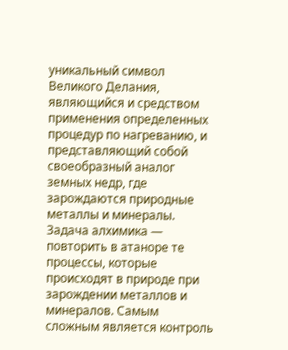уникальный символ Великого Делания, являющийся и средством применения определенных процедур по нагреванию, и представляющий собой своеобразный аналог земных недр, где зарождаются природные металлы и минералы. Задача алхимика — повторить в атаноре те процессы, которые происходят в природе при зарождении металлов и минералов. Самым сложным является контроль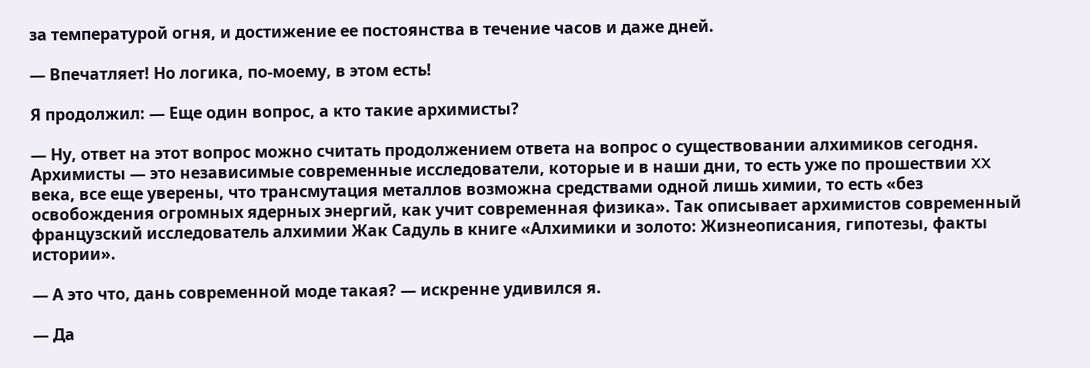за температурой огня, и достижение ее постоянства в течение часов и даже дней.

— Впечатляет! Но логика, по-моему, в этом есть!

Я продолжил: — Еще один вопрос, а кто такие архимисты?

— Ну, ответ на этот вопрос можно считать продолжением ответа на вопрос о существовании алхимиков сегодня. Архимисты — это независимые современные исследователи, которые и в наши дни, то есть уже по прошествии XX века, все еще уверены, что трансмутация металлов возможна средствами одной лишь химии, то есть «без освобождения огромных ядерных энергий, как учит современная физика». Так описывает архимистов современный французский исследователь алхимии Жак Садуль в книге «Алхимики и золото: Жизнеописания, гипотезы, факты истории».

— А это что, дань современной моде такая? — искренне удивился я.

— Да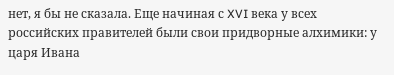нет, я бы не сказала. Еще начиная с XVI века у всех российских правителей были свои придворные алхимики: у царя Ивана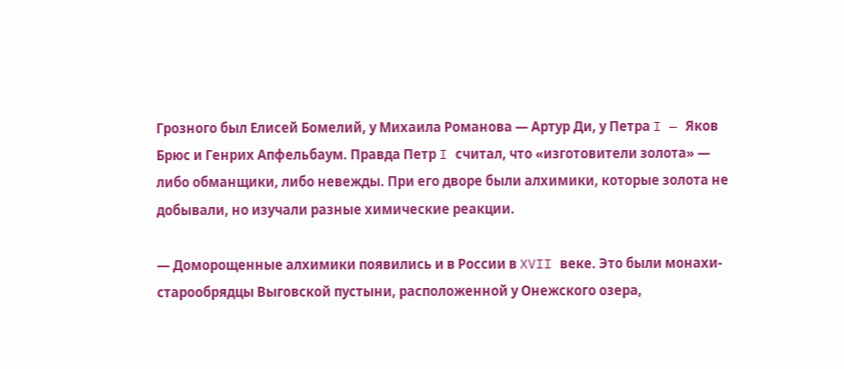Грозного был Елисей Бомелий, у Михаила Романова — Артур Ди, у Петра I — Яков Брюс и Генрих Апфельбаум. Правда Петр I считал, что «изготовители золота» — либо обманщики, либо невежды. При его дворе были алхимики, которые золота не добывали, но изучали разные химические реакции.

— Доморощенные алхимики появились и в России в XVII веке. Это были монахи-старообрядцы Выговской пустыни, расположенной у Онежского озера,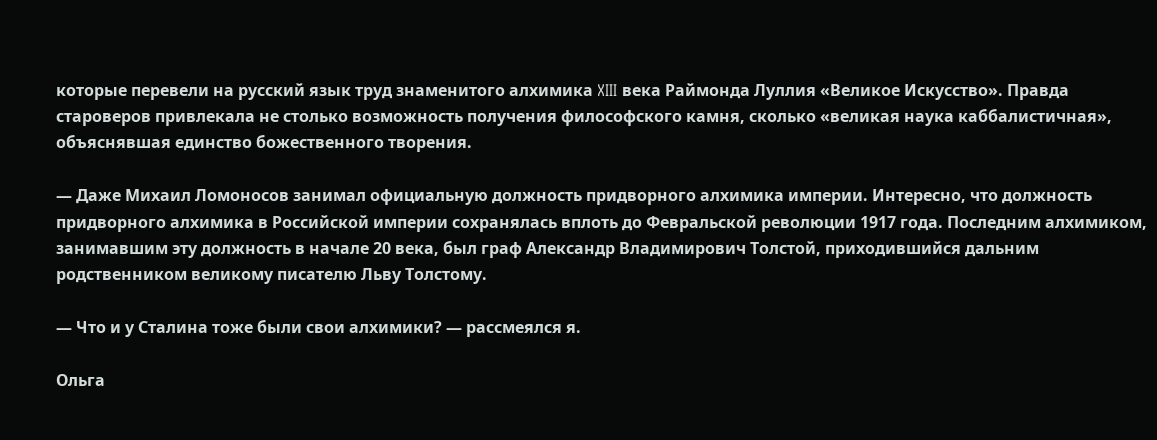которые перевели на русский язык труд знаменитого алхимика XIII века Раймонда Луллия «Великое Искусство». Правда староверов привлекала не столько возможность получения философского камня, сколько «великая наука каббалистичная», объяснявшая единство божественного творения.

— Даже Михаил Ломоносов занимал официальную должность придворного алхимика империи. Интересно, что должность придворного алхимика в Российской империи сохранялась вплоть до Февральской революции 1917 года. Последним алхимиком, занимавшим эту должность в начале 20 века, был граф Александр Владимирович Толстой, приходившийся дальним родственником великому писателю Льву Толстому.

— Что и у Сталина тоже были свои алхимики? — рассмеялся я.

Ольга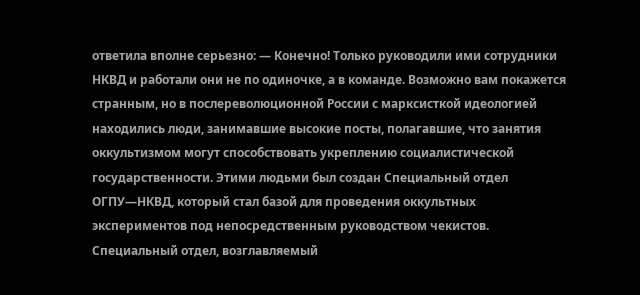ответила вполне серьезно: — Конечно! Только руководили ими сотрудники НКВД и работали они не по одиночке, а в команде. Возможно вам покажется странным, но в послереволюционной России с марксисткой идеологией находились люди, занимавшие высокие посты, полагавшие, что занятия оккультизмом могут способствовать укреплению социалистической государственности. Этими людьми был создан Специальный отдел ОГПУ—НКВД, который стал базой для проведения оккультных экспериментов под непосредственным руководством чекистов. Специальный отдел, возглавляемый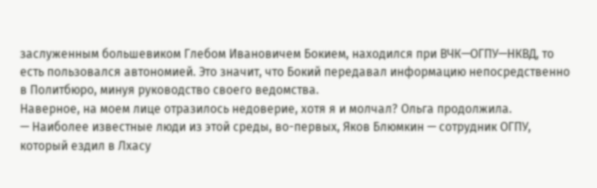заслуженным большевиком Глебом Ивановичем Бокием, находился при ВЧК—ОГПУ—НКВД, то есть пользовался автономией. Это значит, что Бокий передавал информацию непосредственно в Политбюро, минуя руководство своего ведомства.
Наверное, на моем лице отразилось недоверие, хотя я и молчал? Ольга продолжила.
— Наиболее известные люди из этой среды, во-первых, Яков Блюмкин — сотрудник ОГПУ, который ездил в Лхасу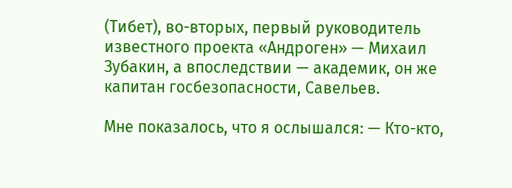(Тибет), во-вторых, первый руководитель известного проекта «Андроген» — Михаил Зубакин, а впоследствии — академик, он же капитан госбезопасности, Савельев.

Мне показалось, что я ослышался: — Кто-кто,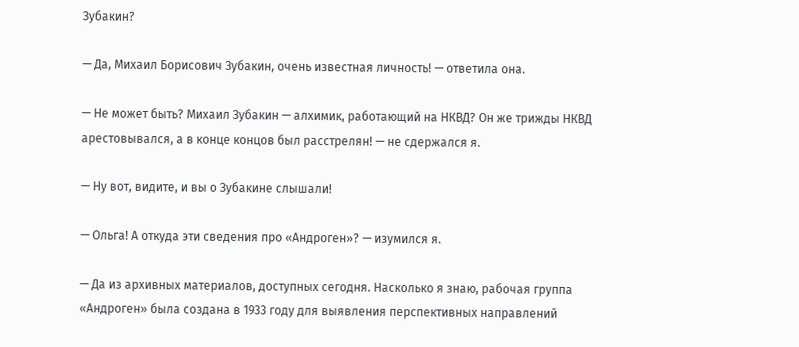Зубакин?

— Да, Михаил Борисович Зубакин, очень известная личность! — ответила она.

— Не может быть? Михаил Зубакин — алхимик, работающий на НКВД? Он же трижды НКВД арестовывался, а в конце концов был расстрелян! — не сдержался я.

— Ну вот, видите, и вы о Зубакине слышали!

— Ольга! А откуда эти сведения про «Андроген»? — изумился я.

— Да из архивных материалов, доступных сегодня. Насколько я знаю, рабочая группа «Андроген» была создана в 1933 году для выявления перспективных направлений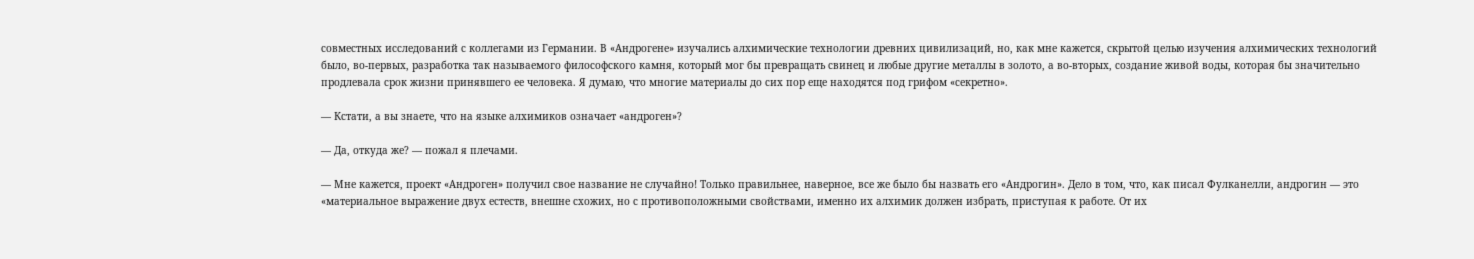совместных исследований с коллегами из Германии. В «Андрогене» изучались алхимические технологии древних цивилизаций, но, как мне кажется, скрытой целью изучения алхимических технологий было, во-первых, разработка так называемого философского камня, который мог бы превращать свинец и любые другие металлы в золото, а во-вторых, создание живой воды, которая бы значительно продлевала срок жизни принявшего ее человека. Я думаю, что многие материалы до сих пор еще находятся под грифом «секретно».

— Кстати, а вы знаете, что на языке алхимиков означает «андроген»?

— Да, откуда же? — пожал я плечами.

— Мне кажется, проект «Андроген» получил свое название не случайно! Только правильнее, наверное, все же было бы назвать его «Андрогин». Дело в том, что, как писал Фулканелли, андрогин — это «материальное выражение двух естеств, внешне схожих, но с противоположными свойствами, именно их алхимик должен избрать, приступая к работе. От их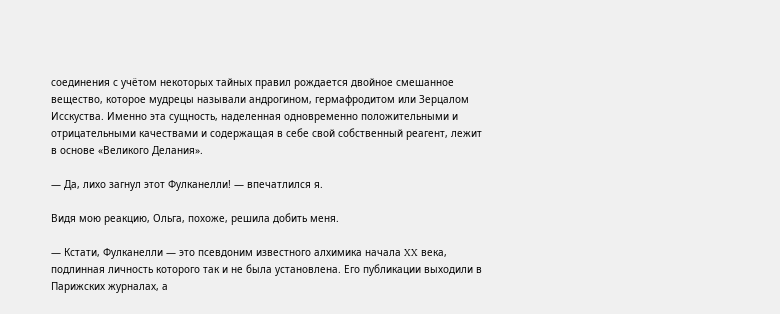соединения с учётом некоторых тайных правил рождается двойное смешанное вещество, которое мудрецы называли андрогином, гермафродитом или Зерцалом Исскуства. Именно эта сущность, наделенная одновременно положительными и отрицательными качествами и содержащая в себе свой собственный реагент, лежит в основе «Великого Делания».

— Да, лихо загнул этот Фулканелли! — впечатлился я.

Видя мою реакцию, Ольга, похоже, решила добить меня.

— Кстати, Фулканелли — это псевдоним известного алхимика начала XX века, подлинная личность которого так и не была установлена. Его публикации выходили в Парижских журналах, а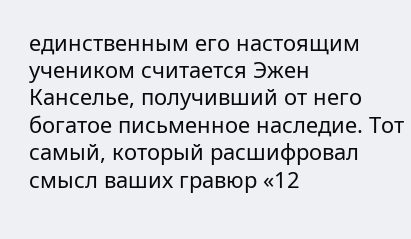единственным его настоящим учеником считается Эжен Канселье, получивший от него богатое письменное наследие. Тот самый, который расшифровал смысл ваших гравюр «12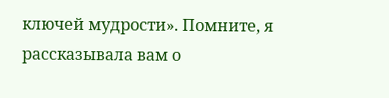ключей мудрости». Помните, я рассказывала вам о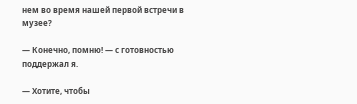нем во время нашей первой встречи в музее?

— Конечно, помню! — с готовностью поддержал я.

— Хотите, чтобы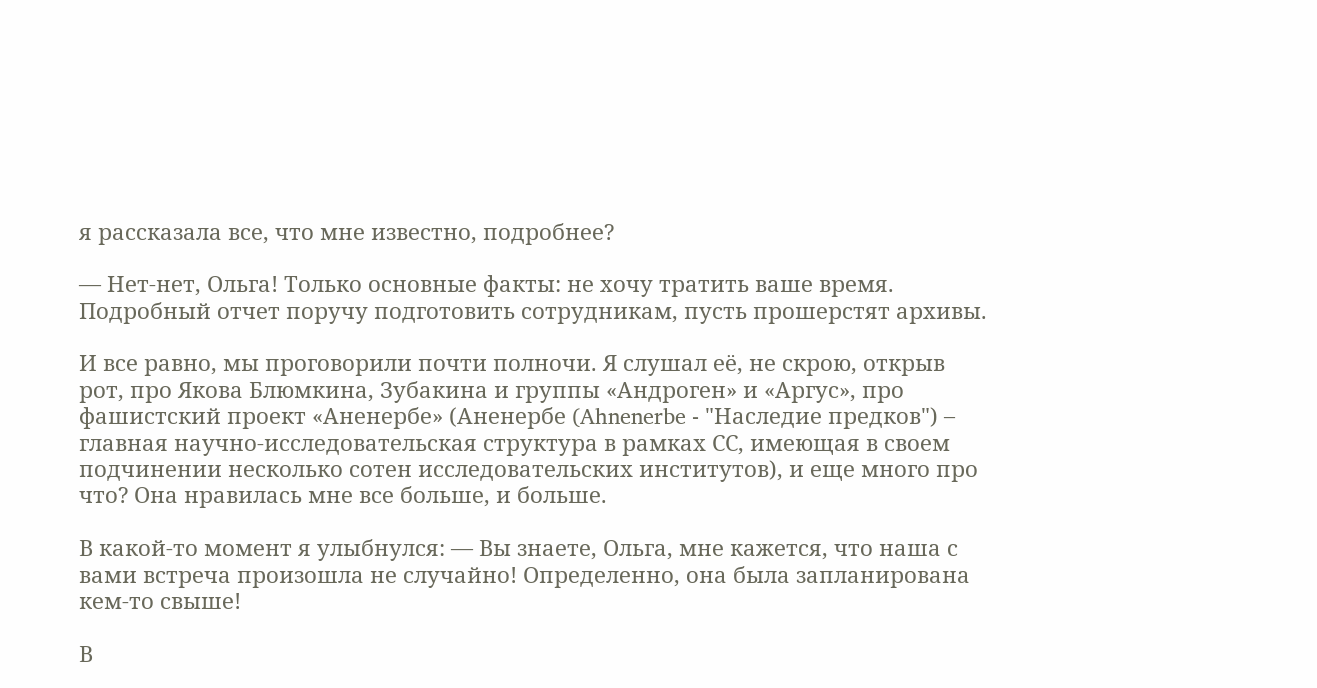я рассказала все, что мне известно, подробнее?

— Нет-нет, Ольга! Только основные факты: не хочу тратить ваше время. Подробный отчет поручу подготовить сотрудникам, пусть прошерстят архивы.

И все равно, мы проговорили почти полночи. Я слушал её, не скрою, открыв рот, про Якова Блюмкина, Зубакина и группы «Андроген» и «Аргус», про фашистский проект «Аненербе» (Аненербе (Ahnenerbe - "Наследие предков") – главная научно-исследовательская структура в рамках СС, имеющая в своем подчинении несколько сотен исследовательских институтов), и еще много про что? Она нравилась мне все больше, и больше.

В какой-то момент я улыбнулся: — Вы знаете, Ольга, мне кажется, что наша с вами встреча произошла не случайно! Определенно, она была запланирована кем-то свыше!

В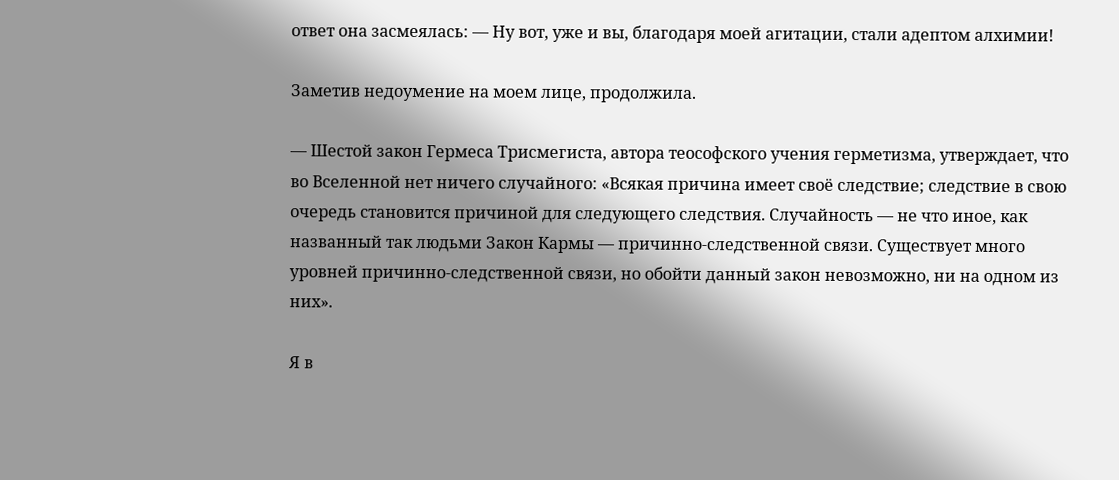ответ она засмеялась: — Ну вот, уже и вы, благодаря моей агитации, стали адептом алхимии!

Заметив недоумение на моем лице, продолжила.

— Шестой закон Гермеса Трисмегиста, автора теософского учения герметизма, утверждает, что во Вселенной нет ничего случайного: «Всякая причина имеет своё следствие; следствие в свою очередь становится причиной для следующего следствия. Случайность — не что иное, как названный так людьми Закон Кармы — причинно-следственной связи. Существует много уровней причинно-следственной связи, но обойти данный закон невозможно, ни на одном из них».

Я в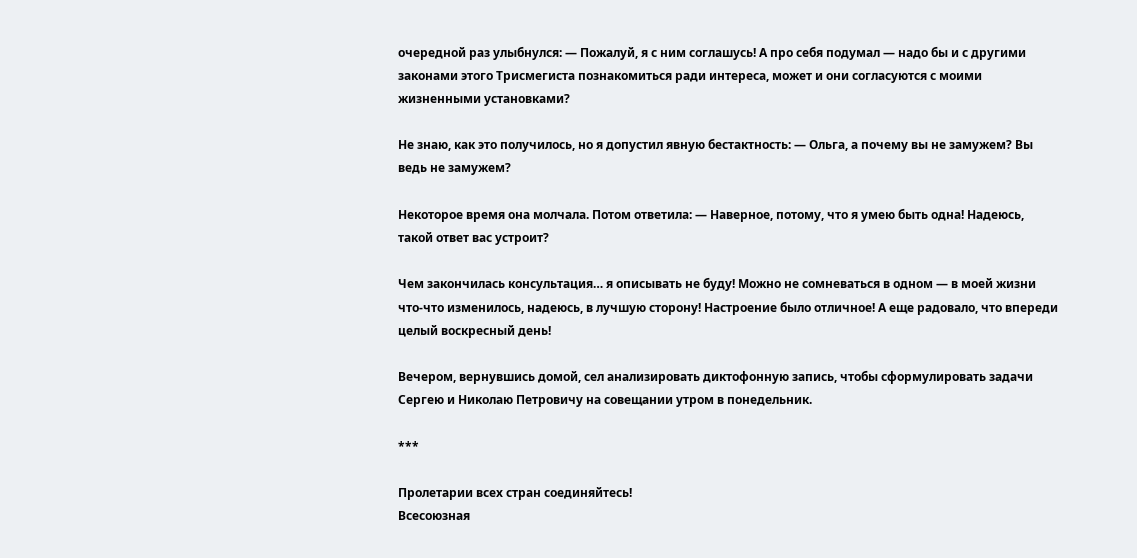очередной раз улыбнулся: — Пожалуй, я с ним соглашусь! А про себя подумал — надо бы и с другими законами этого Трисмегиста познакомиться ради интереса, может и они согласуются с моими жизненными установками?

Не знаю, как это получилось, но я допустил явную бестактность: — Ольга, а почему вы не замужем? Вы ведь не замужем?

Некоторое время она молчала. Потом ответила: — Наверное, потому, что я умею быть одна! Надеюсь, такой ответ вас устроит?

Чем закончилась консультация… я описывать не буду! Можно не сомневаться в одном — в моей жизни что-что изменилось, надеюсь, в лучшую сторону! Настроение было отличное! А еще радовало, что впереди целый воскресный день!

Вечером, вернувшись домой, сел анализировать диктофонную запись, чтобы сформулировать задачи Сергею и Николаю Петровичу на совещании утром в понедельник.

***

Пролетарии всех стран соединяйтесь!
Всесоюзная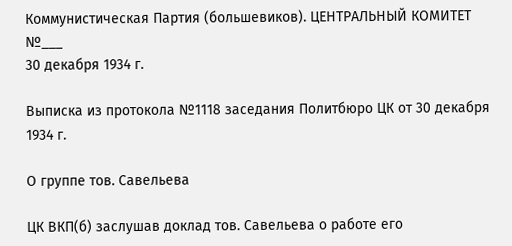Коммунистическая Партия (большевиков). ЦЕНТРАЛЬНЫЙ КОМИТЕТ
№___
30 декабря 1934 г.

Выписка из протокола №1118 заседания Политбюро ЦК от 30 декабря 1934 г.

О группе тов. Савельева

ЦК ВКП(б) заслушав доклад тов. Савельева о работе его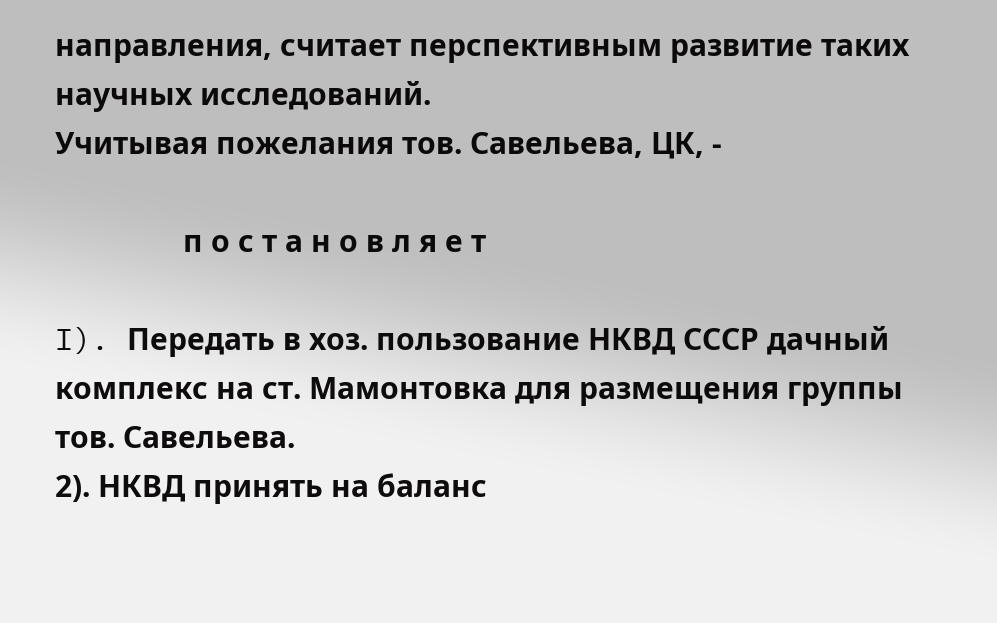направления, считает перспективным развитие таких научных исследований.
Учитывая пожелания тов. Савельева, ЦК, -

                п о с т а н о в л я е т

I). Передать в хоз. пользование НКВД СССР дачный комплекс на ст. Мамонтовка для размещения группы тов. Савельева.
2). НКВД принять на баланс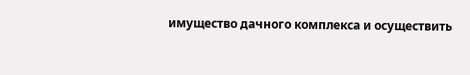имущество дачного комплекса и осуществить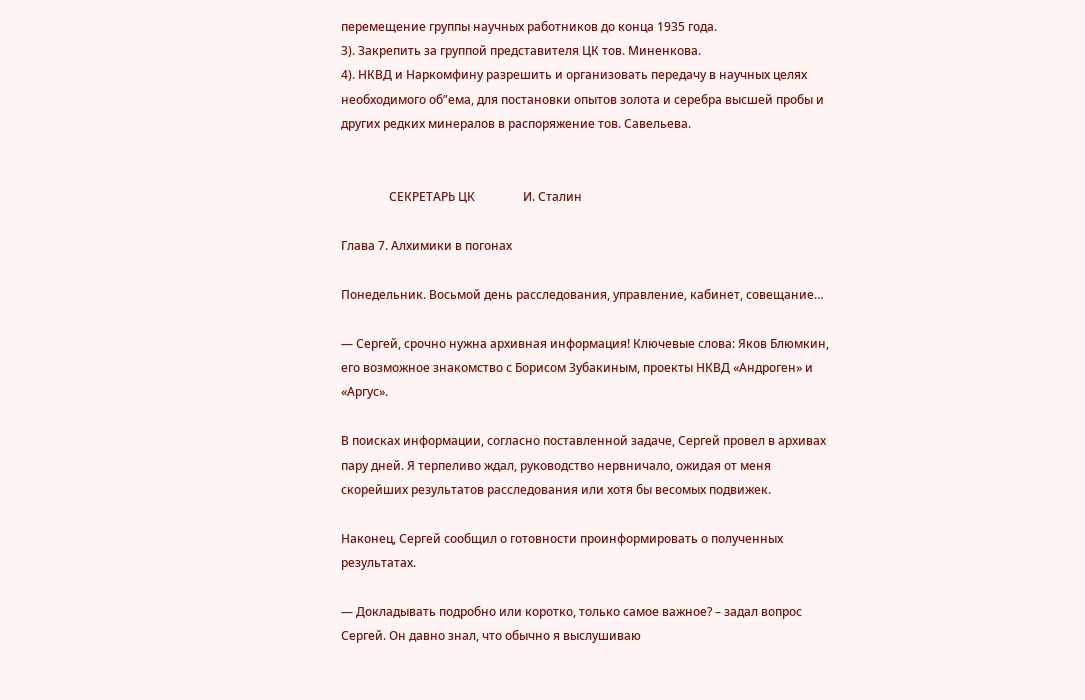перемещение группы научных работников до конца 1935 года.
3). Закрепить за группой представителя ЦК тов. Миненкова.
4). НКВД и Наркомфину разрешить и организовать передачу в научных целях необходимого об”ема, для постановки опытов золота и серебра высшей пробы и других редких минералов в распоряжение тов. Савельева.


                СЕКРЕТАРЬ ЦК                И. Сталин

Глава 7. Алхимики в погонах

Понедельник. Восьмой день расследования, управление, кабинет, совещание…

— Сергей, срочно нужна архивная информация! Ключевые слова: Яков Блюмкин, его возможное знакомство с Борисом Зубакиным, проекты НКВД «Андроген» и «Аргус».

В поисках информации, согласно поставленной задаче, Сергей провел в архивах пару дней. Я терпеливо ждал, руководство нервничало, ожидая от меня скорейших результатов расследования или хотя бы весомых подвижек.

Наконец, Сергей сообщил о готовности проинформировать о полученных результатах.

— Докладывать подробно или коротко, только самое важное? – задал вопрос Сергей. Он давно знал, что обычно я выслушиваю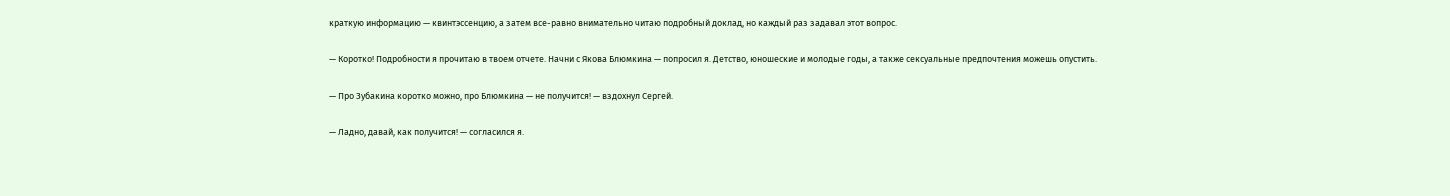краткую информацию — квинтэссенцию, а затем все-равно внимательно читаю подробный доклад, но каждый раз задавал этот вопрос.

— Коротко! Подробности я прочитаю в твоем отчете. Начни с Якова Блюмкина — попросил я. Детство, юношеские и молодые годы, а также сексуальные предпочтения можешь опустить.

— Про Зубакина коротко можно, про Блюмкина — не получится! — вздохнул Сергей.

— Ладно, давай, как получится! — согласился я.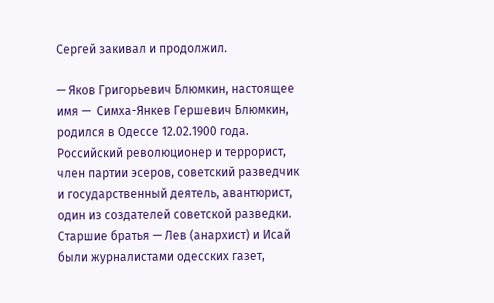Сергей закивал и продолжил.

— Яков Григорьевич Блюмкин, настоящее имя —  Симха-Янкев Гершевич Блюмкин, родился в Одессе 12.02.1900 года. Российский революционер и террорист, член партии эсеров, советский разведчик и государственный деятель, авантюрист, один из создателей советской разведки.  Старшие братья — Лев (анархист) и Исай были журналистами одесских газет,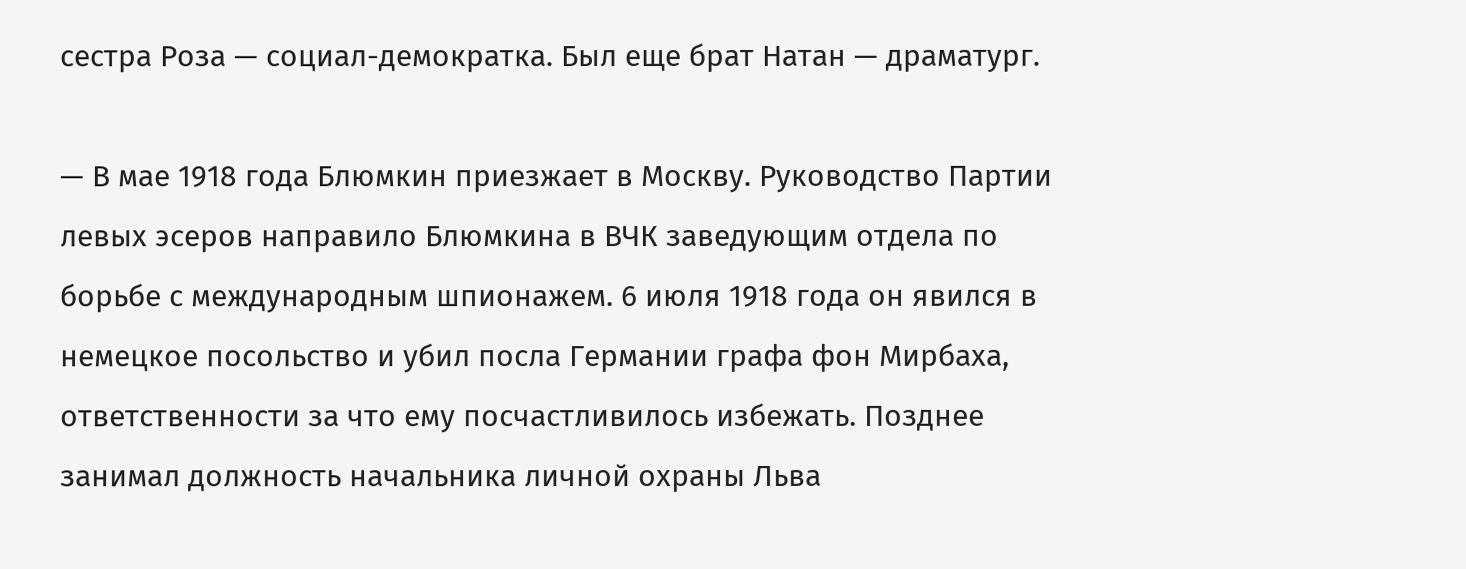сестра Роза — социал-демократка. Был еще брат Натан — драматург.

— В мае 1918 года Блюмкин приезжает в Москву. Руководство Партии левых эсеров направило Блюмкина в ВЧК заведующим отдела по борьбе с международным шпионажем. 6 июля 1918 года он явился в немецкое посольство и убил посла Германии графа фон Мирбаха, ответственности за что ему посчастливилось избежать. Позднее занимал должность начальника личной охраны Льва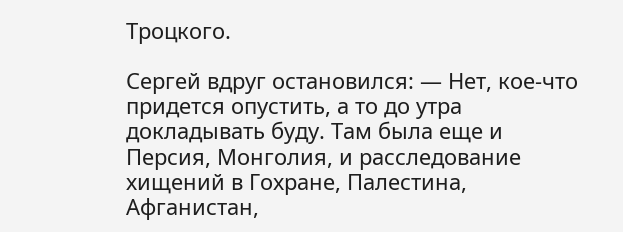Троцкого.

Сергей вдруг остановился: — Нет, кое-что придется опустить, а то до утра докладывать буду. Там была еще и Персия, Монголия, и расследование хищений в Гохране, Палестина, Афганистан,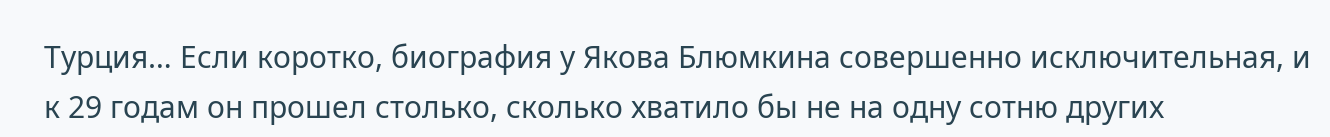Турция… Если коротко, биография у Якова Блюмкина совершенно исключительная, и к 29 годам он прошел столько, сколько хватило бы не на одну сотню других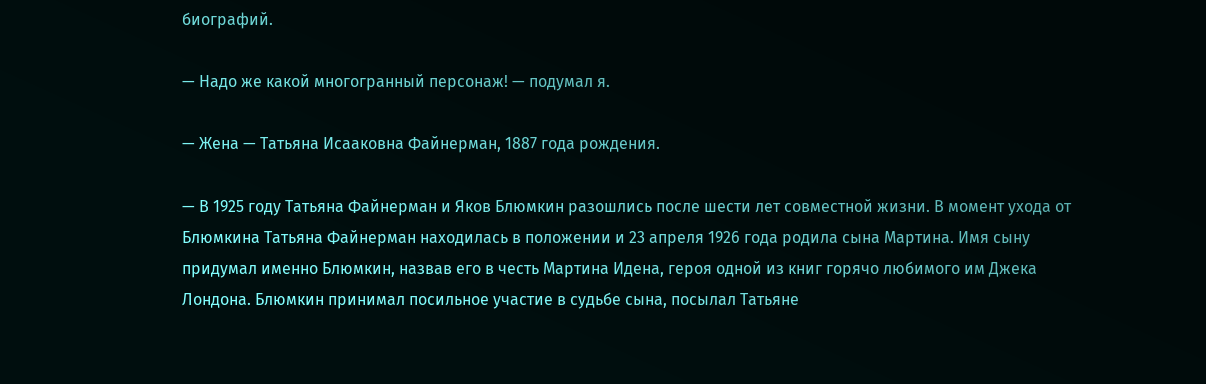биографий.

— Надо же какой многогранный персонаж! — подумал я.

— Жена — Татьяна Исааковна Файнерман, 1887 года рождения.

— В 1925 году Татьяна Файнерман и Яков Блюмкин разошлись после шести лет совместной жизни. В момент ухода от Блюмкина Татьяна Файнерман находилась в положении и 23 апреля 1926 года родила сына Мартина. Имя сыну придумал именно Блюмкин, назвав его в честь Мартина Идена, героя одной из книг горячо любимого им Джека Лондона. Блюмкин принимал посильное участие в судьбе сына, посылал Татьяне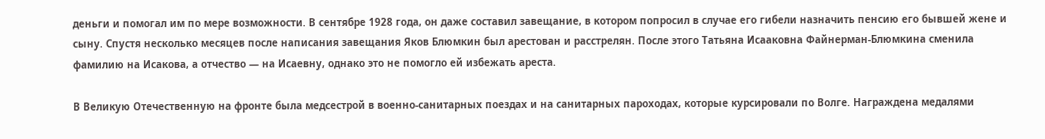деньги и помогал им по мере возможности. В сентябре 1928 года, он даже составил завещание, в котором попросил в случае его гибели назначить пенсию его бывшей жене и сыну. Спустя несколько месяцев после написания завещания Яков Блюмкин был арестован и расстрелян. После этого Татьяна Исааковна Файнерман-Блюмкина сменила фамилию на Исакова, а отчество — на Исаевну, однако это не помогло ей избежать ареста.

В Великую Отечественную на фронте была медсестрой в военно-санитарных поездах и на санитарных пароходах, которые курсировали по Волге. Награждена медалями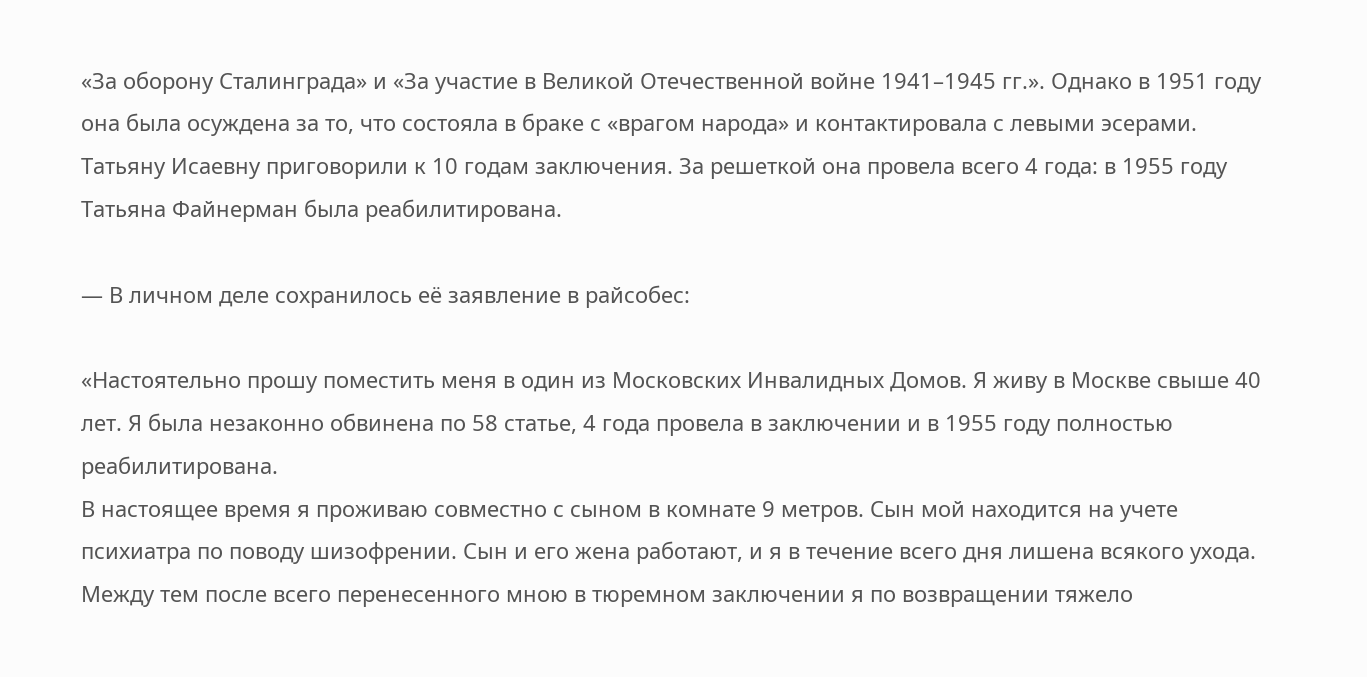«За оборону Сталинграда» и «За участие в Великой Отечественной войне 1941–1945 гг.». Однако в 1951 году она была осуждена за то, что состояла в браке с «врагом народа» и контактировала с левыми эсерами. Татьяну Исаевну приговорили к 10 годам заключения. За решеткой она провела всего 4 года: в 1955 году Татьяна Файнерман была реабилитирована.

— В личном деле сохранилось её заявление в райсобес:

«Настоятельно прошу поместить меня в один из Московских Инвалидных Домов. Я живу в Москве свыше 40 лет. Я была незаконно обвинена по 58 статье, 4 года провела в заключении и в 1955 году полностью реабилитирована.
В настоящее время я проживаю совместно с сыном в комнате 9 метров. Сын мой находится на учете психиатра по поводу шизофрении. Сын и его жена работают, и я в течение всего дня лишена всякого ухода.
Между тем после всего перенесенного мною в тюремном заключении я по возвращении тяжело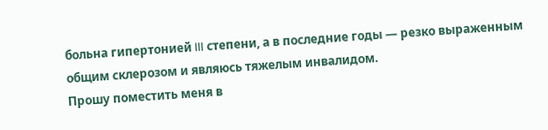больна гипертонией III степени, а в последние годы — резко выраженным общим склерозом и являюсь тяжелым инвалидом.
Прошу поместить меня в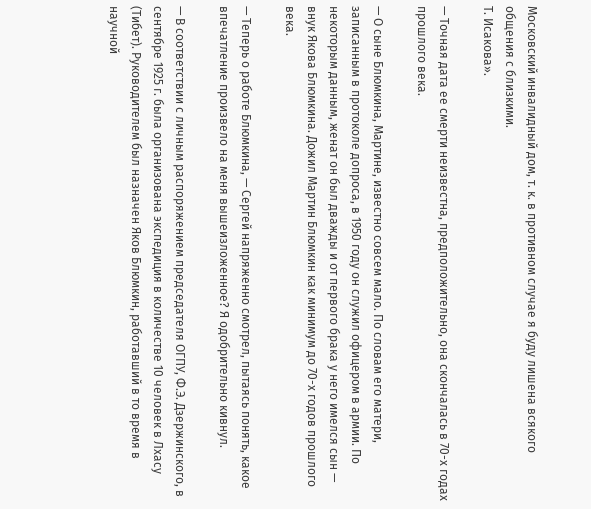Московский инвалидный дом, т. к. в противном случае я буду лишена всякого общения с близкими.
Т. Исакова».

— Точная дата ее смерти неизвестна, предположительно, она скончалась в 70-х годах прошлого века.

— О сыне Блюмкина, Мартине, известно совсем мало. По словам его матери, записанным в протоколе допроса, в 1950 году он служил офицером в армии. По некоторым данным, женат он был дважды и от первого брака у него имелся сын — внук Якова Блюмкина. Дожил Мартин Блюмкин как минимум до 70-х годов прошлого века.

— Теперь о работе Блюмкина, — Сергей напряженно смотрел, пытаясь понять, какое впечатление произвело на меня вышеизложенное? Я одобрительно кивнул.

— В соответствии с личным распоряжением председателя ОГПУ, Ф.Э. Дзержинского, в сентябре 1925 г. была организована экспедиция в количестве 10 человек в Лхасу (Тибет). Руководителем был назначен Яков Блюмкин, работавший в то время в научной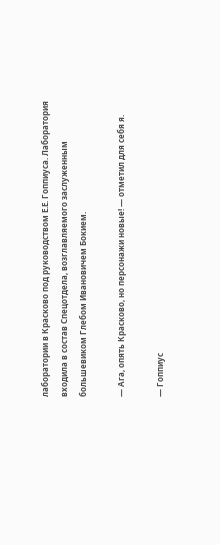лаборатории в Красково под руководством Е.Е. Гоппиуса. Лаборатория входила в состав Спецотдела, возглавляемого заслуженным большевиком Глебом Ивановичем Бокием.

— Ага, опять Красково, но персонажи новые! — отметил для себя я.

— Гоппиус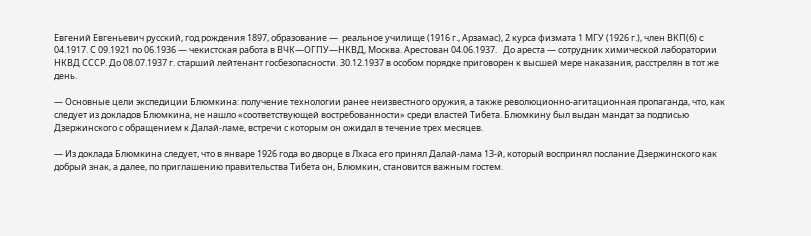Евгений Евгеньевич русский, год рождения 1897, образование —  реальное училище (1916 г., Арзамас), 2 курса физмата 1 МГУ (1926 г.), член ВКП(б) c 04.1917. С 09.1921 по 06.1936 — чекистская работа в ВЧК—ОГПУ—НКВД, Москва. Арестован 04.06.1937.   До ареста — сотрудник химической лаборатории НКВД СССР. До 08.07.1937 г. старший лейтенант госбезопасности. 30.12.1937 в особом порядке приговорен к высшей мере наказания, расстрелян в тот же день.

— Основные цели экспедиции Блюмкина: получение технологии ранее неизвестного оружия, а также революционно-агитационная пропаганда, что, как следует из докладов Блюмкина, не нашло «соответствующей востребованности» среди властей Тибета. Блюмкину был выдан мандат за подписью Дзержинского с обращением к Далай-ламе, встречи с которым он ожидал в течение трех месяцев.

— Из доклада Блюмкина следует, что в январе 1926 года во дворце в Лхаса его принял Далай-лама 13-й, который воспринял послание Дзержинского как добрый знак, а далее, по приглашению правительства Тибета он, Блюмкин, становится важным гостем.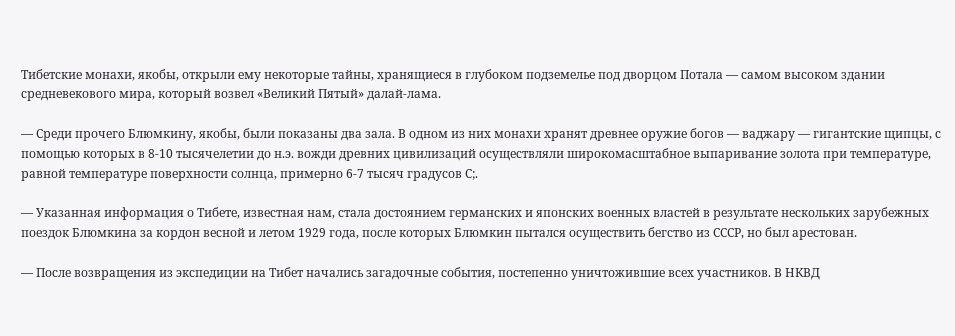Тибетские монахи, якобы, открыли ему некоторые тайны, хранящиеся в глубоком подземелье под дворцом Потала — самом высоком здании средневекового мира, который возвел «Великий Пятый» далай-лама.

— Среди прочего Блюмкину, якобы, были показаны два зала. В одном из них монахи хранят древнее оружие богов — ваджару — гигантские щипцы, с помощью которых в 8-10 тысячелетии до н.э. вожди древних цивилизаций осуществляли широкомасштабное выпаривание золота при температуре, равной температуре поверхности солнца, примерно 6-7 тысяч градусов С;.

— Указанная информация о Тибете, известная нам, стала достоянием германских и японских военных властей в результате нескольких зарубежных поездок Блюмкина за кордон весной и летом 1929 года, после которых Блюмкин пытался осуществить бегство из СССР, но был арестован.

— После возвращения из экспедиции на Тибет начались загадочные события, постепенно уничтожившие всех участников. В НКВД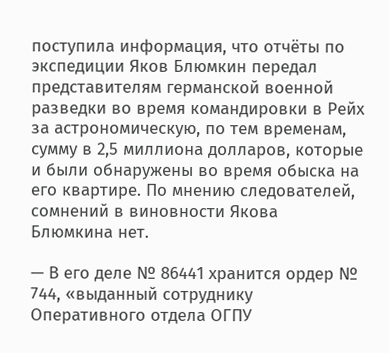поступила информация, что отчёты по экспедиции Яков Блюмкин передал представителям германской военной разведки во время командировки в Рейх за астрономическую, по тем временам, сумму в 2,5 миллиона долларов, которые и были обнаружены во время обыска на его квартире. По мнению следователей, сомнений в виновности Якова Блюмкина нет.

— В его деле № 86441 хранится ордер № 744, «выданный сотруднику Оперативного отдела ОГПУ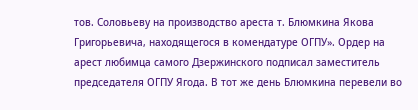тов. Соловьеву на производство ареста т. Блюмкина Якова Григорьевича, находящегося в комендатуре ОГПУ». Ордер на арест любимца самого Дзержинского подписал заместитель председателя ОГПУ Ягода. В тот же день Блюмкина перевели во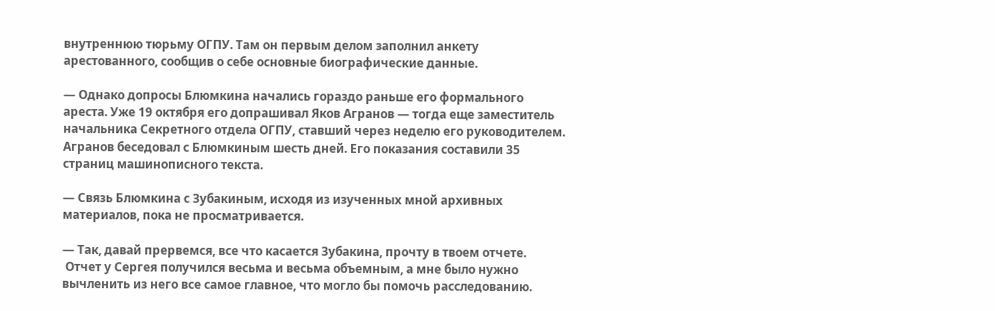внутреннюю тюрьму ОГПУ. Там он первым делом заполнил анкету арестованного, сообщив о себе основные биографические данные.

— Однако допросы Блюмкина начались гораздо раньше его формального ареста. Уже 19 октября его допрашивал Яков Агранов — тогда еще заместитель начальника Секретного отдела ОГПУ, ставший через неделю его руководителем. Агранов беседовал с Блюмкиным шесть дней. Его показания составили 35 страниц машинописного текста.

— Связь Блюмкина с Зубакиным, исходя из изученных мной архивных материалов, пока не просматривается.

— Так, давай прервемся, все что касается Зубакина, прочту в твоем отчете.
 Отчет у Сергея получился весьма и весьма объемным, а мне было нужно вычленить из него все самое главное, что могло бы помочь расследованию.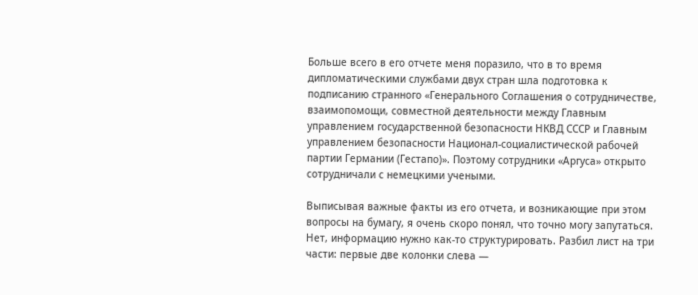Больше всего в его отчете меня поразило, что в то время дипломатическими службами двух стран шла подготовка к подписанию странного «Генерального Соглашения о сотрудничестве, взаимопомощи, совместной деятельности между Главным управлением государственной безопасности НКВД СССР и Главным управлением безопасности Национал-социалистической рабочей партии Германии (Гестапо)». Поэтому сотрудники «Аргуса» открыто сотрудничали с немецкими учеными.

Выписывая важные факты из его отчета, и возникающие при этом вопросы на бумагу, я очень скоро понял, что точно могу запутаться. Нет, информацию нужно как-то структурировать. Разбил лист на три части: первые две колонки слева —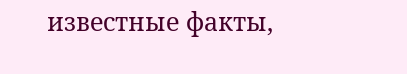известные факты,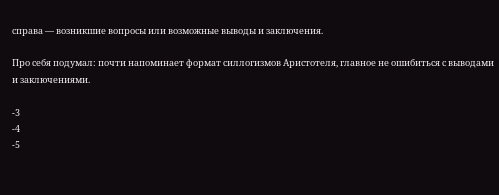справа — возникшие вопросы или возможные выводы и заключения.

Про себя подумал: почти напоминает формат силлогизмов Аристотеля, главное не ошибиться с выводами и заключениями.

-3
-4
-5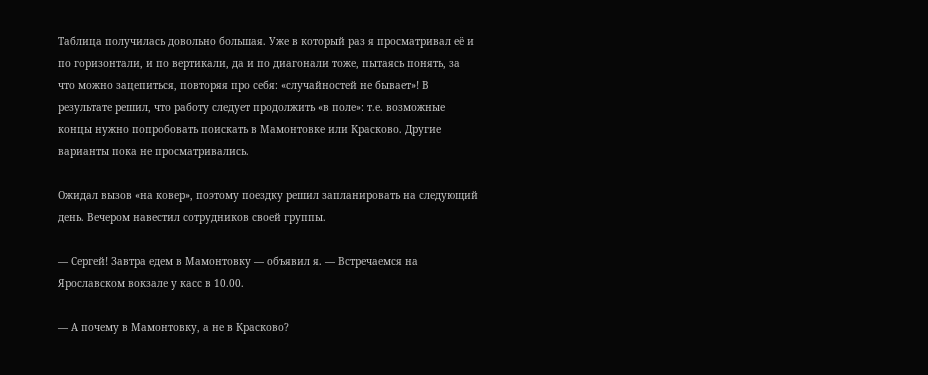Таблица получилась довольно большая. Уже в который раз я просматривал её и по горизонтали, и по вертикали, да и по диагонали тоже, пытаясь понять, за что можно зацепиться, повторяя про себя: «случайностей не бывает»! В результате решил, что работу следует продолжить «в поле»: т.е. возможные концы нужно попробовать поискать в Мамонтовке или Красково. Другие варианты пока не просматривались.

Ожидал вызов «на ковер», поэтому поездку решил запланировать на следующий день. Вечером навестил сотрудников своей группы.

— Сергей! Завтра едем в Мамонтовку — объявил я. — Встречаемся на Ярославском вокзале у касс в 10.00.

— А почему в Мамонтовку, а не в Красково?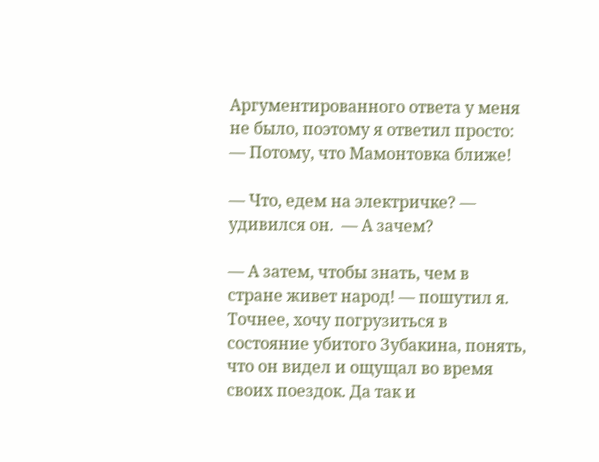Аргументированного ответа у меня не было, поэтому я ответил просто: — Потому, что Мамонтовка ближе!

— Что, едем на электричке? — удивился он.  — А зачем?

— А затем, чтобы знать, чем в стране живет народ! — пошутил я. Точнее, хочу погрузиться в состояние убитого Зубакина, понять, что он видел и ощущал во время своих поездок. Да так и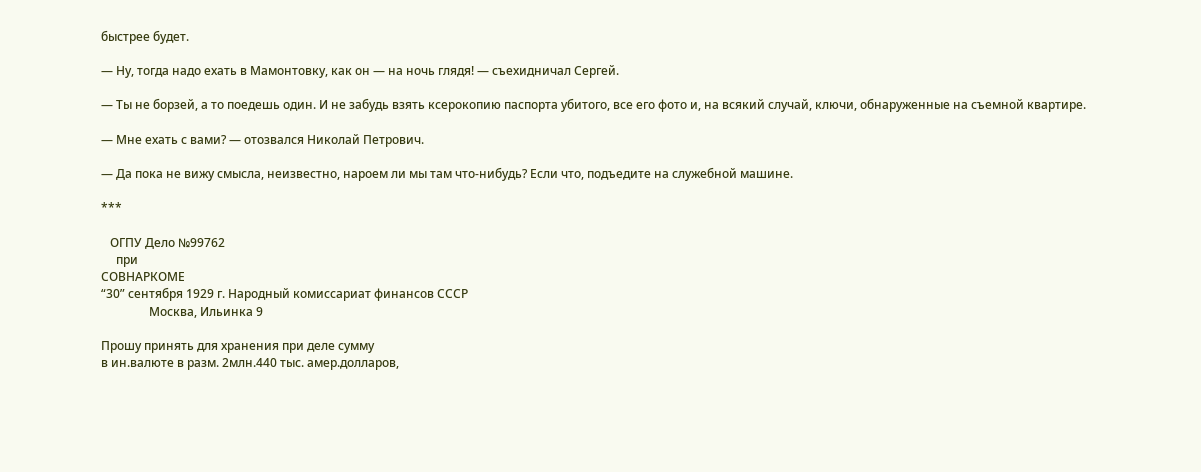быстрее будет.

— Ну, тогда надо ехать в Мамонтовку, как он — на ночь глядя! — съехидничал Сергей.

— Ты не борзей, а то поедешь один. И не забудь взять ксерокопию паспорта убитого, все его фото и, на всякий случай, ключи, обнаруженные на съемной квартире.

— Мне ехать с вами? — отозвался Николай Петрович.

— Да пока не вижу смысла, неизвестно, нароем ли мы там что-нибудь? Если что, подъедите на служебной машине.

***

   ОГПУ Дело №99762
     при
СОВНАРКОМЕ
“30” сентября 1929 г. Народный комиссариат финансов СССР
                Москва, Ильинка 9

Прошу принять для хранения при деле сумму
в ин.валюте в разм. 2млн.440 тыс. амер.долларов,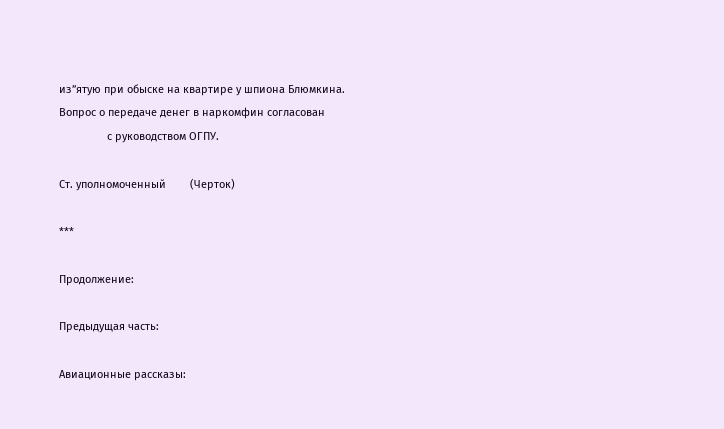из”ятую при обыске на квартире у шпиона Блюмкина.
Вопрос о передаче денег в наркомфин согласован
                с руководством ОГПУ.

Ст. уполномоченный        (Черток)

***

Продолжение:

Предыдущая часть:

Авиационные рассказы: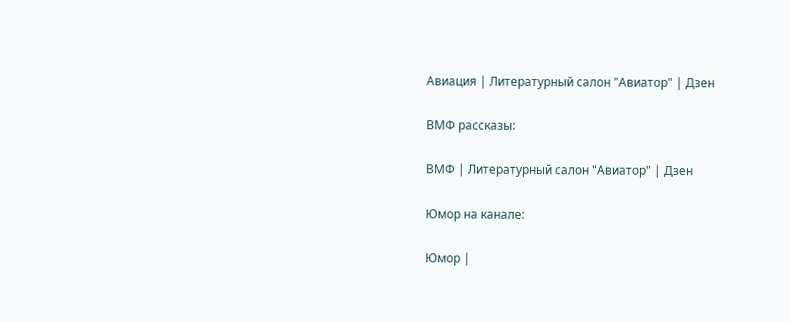Авиация | Литературный салон "Авиатор" | Дзен

ВМФ рассказы:

ВМФ | Литературный салон "Авиатор" | Дзен

Юмор на канале:

Юмор |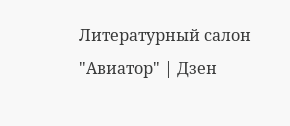Литературный салон "Авиатор" | Дзен